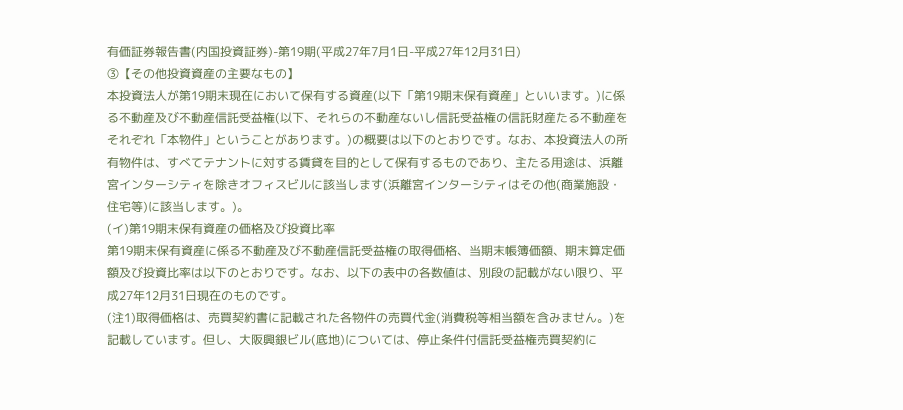有価証券報告書(内国投資証券)-第19期(平成27年7月1日-平成27年12月31日)
③【その他投資資産の主要なもの】
本投資法人が第19期末現在において保有する資産(以下「第19期末保有資産」といいます。)に係る不動産及び不動産信託受益権(以下、それらの不動産ないし信託受益権の信託財産たる不動産をそれぞれ「本物件」ということがあります。)の概要は以下のとおりです。なお、本投資法人の所有物件は、すべてテナントに対する賃貸を目的として保有するものであり、主たる用途は、浜離宮インターシティを除きオフィスビルに該当します(浜離宮インターシティはその他(商業施設・住宅等)に該当します。)。
(イ)第19期末保有資産の価格及び投資比率
第19期末保有資産に係る不動産及び不動産信託受益権の取得価格、当期末帳簿価額、期末算定価額及び投資比率は以下のとおりです。なお、以下の表中の各数値は、別段の記載がない限り、平成27年12月31日現在のものです。
(注1)取得価格は、売買契約書に記載された各物件の売買代金(消費税等相当額を含みません。)を記載しています。但し、大阪興銀ビル(底地)については、停止条件付信託受益権売買契約に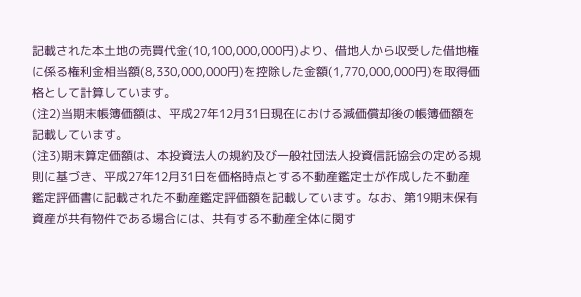記載された本土地の売買代金(10,100,000,000円)より、借地人から収受した借地権に係る権利金相当額(8,330,000,000円)を控除した金額(1,770,000,000円)を取得価格として計算しています。
(注2)当期末帳簿価額は、平成27年12月31日現在における減価償却後の帳簿価額を記載しています。
(注3)期末算定価額は、本投資法人の規約及び一般社団法人投資信託協会の定める規則に基づき、平成27年12月31日を価格時点とする不動産鑑定士が作成した不動産鑑定評価書に記載された不動産鑑定評価額を記載しています。なお、第19期末保有資産が共有物件である場合には、共有する不動産全体に関す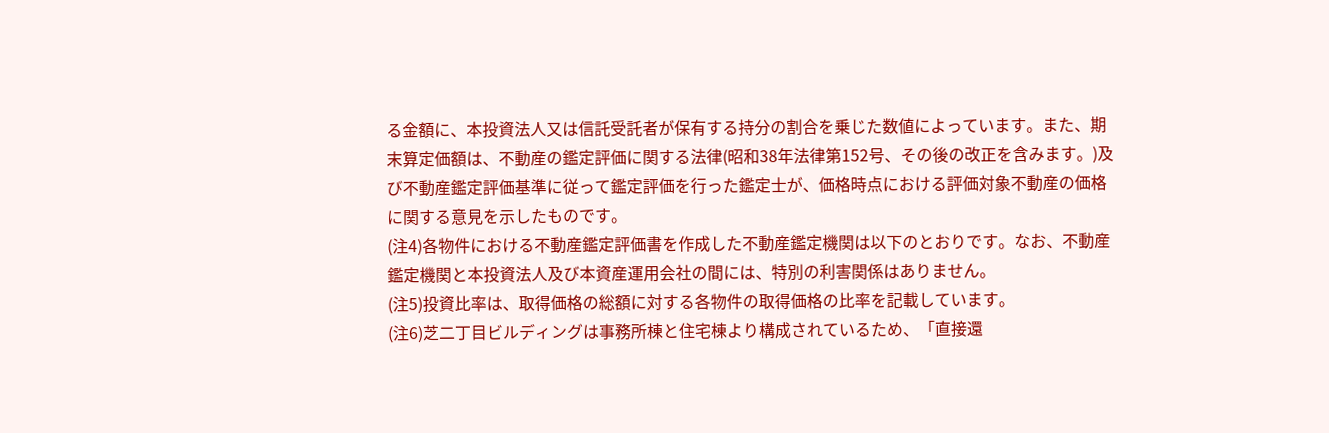る金額に、本投資法人又は信託受託者が保有する持分の割合を乗じた数値によっています。また、期末算定価額は、不動産の鑑定評価に関する法律(昭和38年法律第152号、その後の改正を含みます。)及び不動産鑑定評価基準に従って鑑定評価を行った鑑定士が、価格時点における評価対象不動産の価格に関する意見を示したものです。
(注4)各物件における不動産鑑定評価書を作成した不動産鑑定機関は以下のとおりです。なお、不動産鑑定機関と本投資法人及び本資産運用会社の間には、特別の利害関係はありません。
(注5)投資比率は、取得価格の総額に対する各物件の取得価格の比率を記載しています。
(注6)芝二丁目ビルディングは事務所棟と住宅棟より構成されているため、「直接還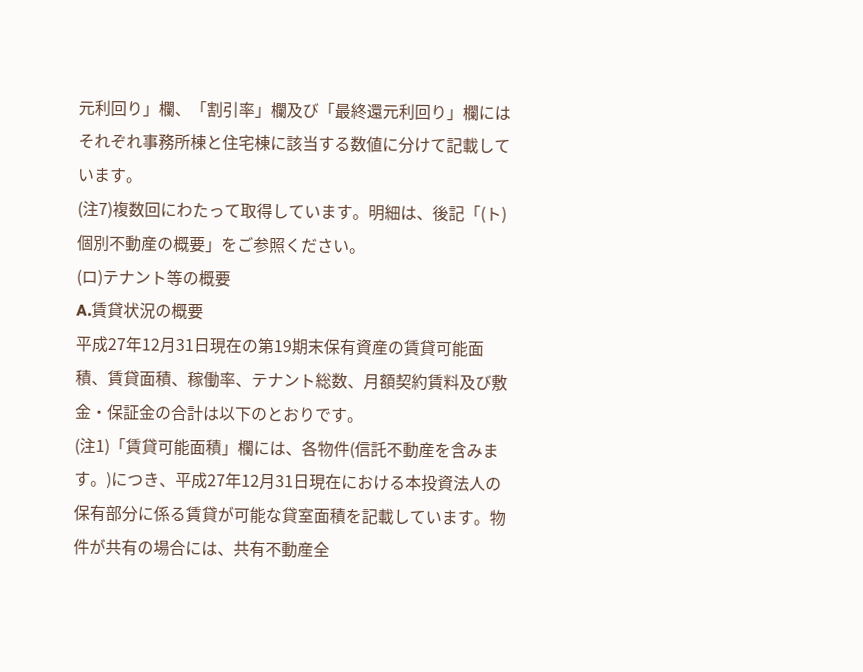元利回り」欄、「割引率」欄及び「最終還元利回り」欄にはそれぞれ事務所棟と住宅棟に該当する数値に分けて記載しています。
(注7)複数回にわたって取得しています。明細は、後記「(ト)個別不動産の概要」をご参照ください。
(ロ)テナント等の概要
A.賃貸状況の概要
平成27年12月31日現在の第19期末保有資産の賃貸可能面積、賃貸面積、稼働率、テナント総数、月額契約賃料及び敷金・保証金の合計は以下のとおりです。
(注1)「賃貸可能面積」欄には、各物件(信託不動産を含みます。)につき、平成27年12月31日現在における本投資法人の保有部分に係る賃貸が可能な貸室面積を記載しています。物件が共有の場合には、共有不動産全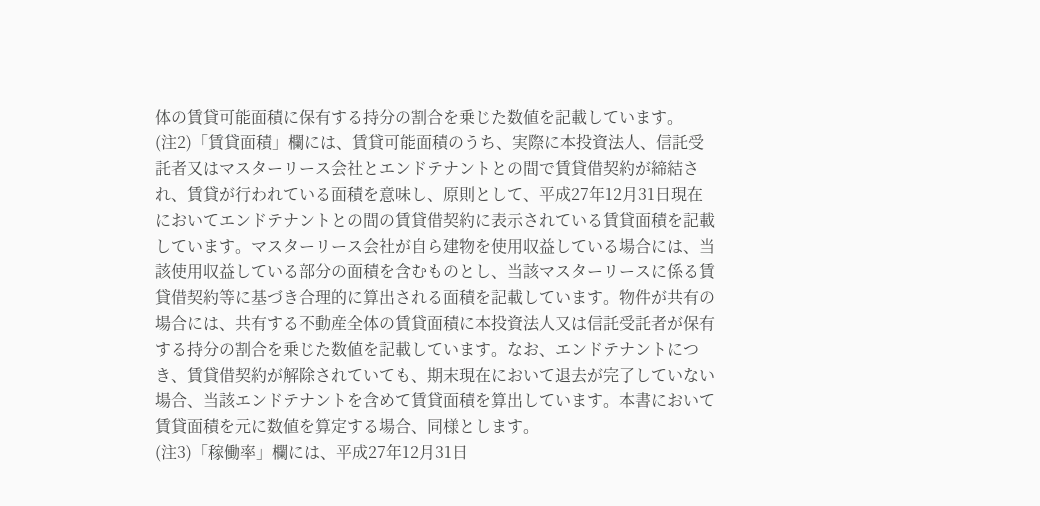体の賃貸可能面積に保有する持分の割合を乗じた数値を記載しています。
(注2)「賃貸面積」欄には、賃貸可能面積のうち、実際に本投資法人、信託受託者又はマスターリース会社とエンドテナントとの間で賃貸借契約が締結され、賃貸が行われている面積を意味し、原則として、平成27年12月31日現在においてエンドテナントとの間の賃貸借契約に表示されている賃貸面積を記載しています。マスターリース会社が自ら建物を使用収益している場合には、当該使用収益している部分の面積を含むものとし、当該マスターリースに係る賃貸借契約等に基づき合理的に算出される面積を記載しています。物件が共有の場合には、共有する不動産全体の賃貸面積に本投資法人又は信託受託者が保有する持分の割合を乗じた数値を記載しています。なお、エンドテナントにつき、賃貸借契約が解除されていても、期末現在において退去が完了していない場合、当該エンドテナントを含めて賃貸面積を算出しています。本書において賃貸面積を元に数値を算定する場合、同様とします。
(注3)「稼働率」欄には、平成27年12月31日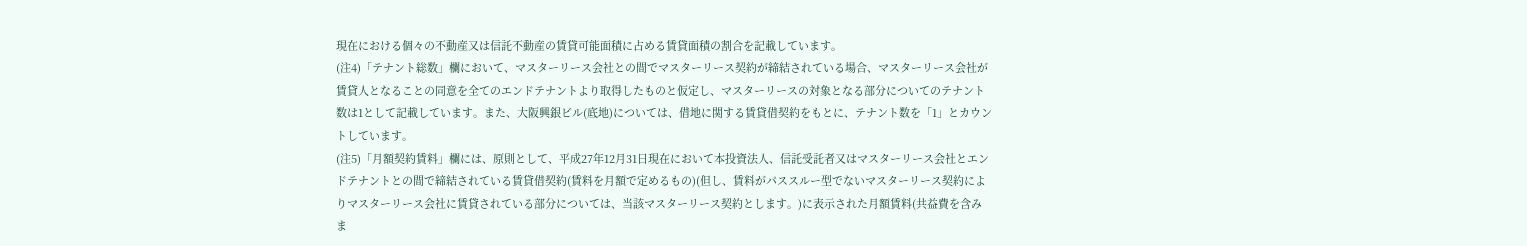現在における個々の不動産又は信託不動産の賃貸可能面積に占める賃貸面積の割合を記載しています。
(注4)「テナント総数」欄において、マスターリース会社との間でマスターリース契約が締結されている場合、マスターリース会社が賃貸人となることの同意を全てのエンドテナントより取得したものと仮定し、マスターリースの対象となる部分についてのテナント数は1として記載しています。また、大阪興銀ビル(底地)については、借地に関する賃貸借契約をもとに、テナント数を「1」とカウントしています。
(注5)「月額契約賃料」欄には、原則として、平成27年12月31日現在において本投資法人、信託受託者又はマスターリース会社とエンドテナントとの間で締結されている賃貸借契約(賃料を月額で定めるもの)(但し、賃料がパススルー型でないマスターリース契約によりマスターリース会社に賃貸されている部分については、当該マスターリース契約とします。)に表示された月額賃料(共益費を含みま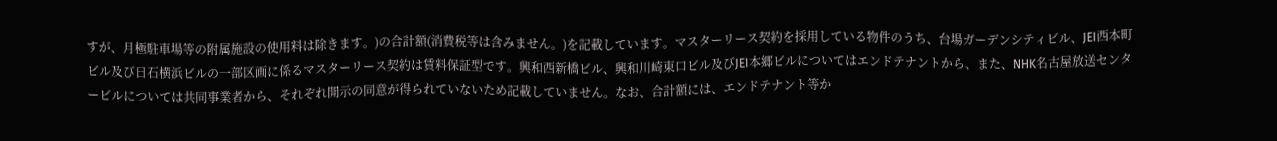すが、月極駐車場等の附属施設の使用料は除きます。)の合計額(消費税等は含みません。)を記載しています。マスターリース契約を採用している物件のうち、台場ガーデンシティビル、JEI西本町ビル及び日石横浜ビルの一部区画に係るマスターリース契約は賃料保証型です。興和西新橋ビル、興和川崎東口ビル及びJEI本郷ビルについてはエンドテナントから、また、NHK名古屋放送センタービルについては共同事業者から、それぞれ開示の同意が得られていないため記載していません。なお、合計額には、エンドテナント等か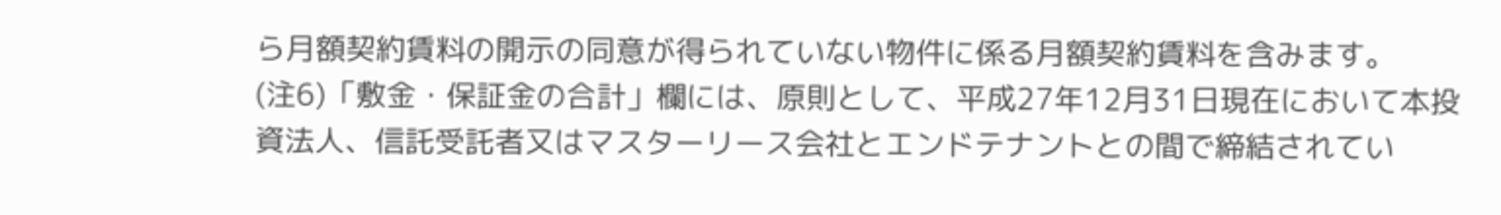ら月額契約賃料の開示の同意が得られていない物件に係る月額契約賃料を含みます。
(注6)「敷金・保証金の合計」欄には、原則として、平成27年12月31日現在において本投資法人、信託受託者又はマスターリース会社とエンドテナントとの間で締結されてい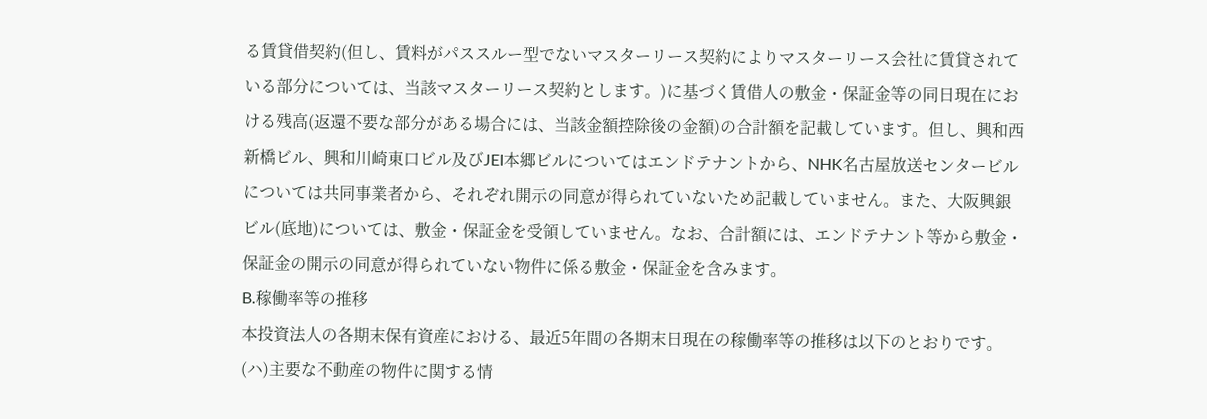る賃貸借契約(但し、賃料がパススルー型でないマスターリース契約によりマスターリース会社に賃貸されている部分については、当該マスターリース契約とします。)に基づく賃借人の敷金・保証金等の同日現在における残高(返還不要な部分がある場合には、当該金額控除後の金額)の合計額を記載しています。但し、興和西新橋ビル、興和川崎東口ビル及びJEI本郷ビルについてはエンドテナントから、NHK名古屋放送センタービルについては共同事業者から、それぞれ開示の同意が得られていないため記載していません。また、大阪興銀ビル(底地)については、敷金・保証金を受領していません。なお、合計額には、エンドテナント等から敷金・保証金の開示の同意が得られていない物件に係る敷金・保証金を含みます。
B.稼働率等の推移
本投資法人の各期末保有資産における、最近5年間の各期末日現在の稼働率等の推移は以下のとおりです。
(ハ)主要な不動産の物件に関する情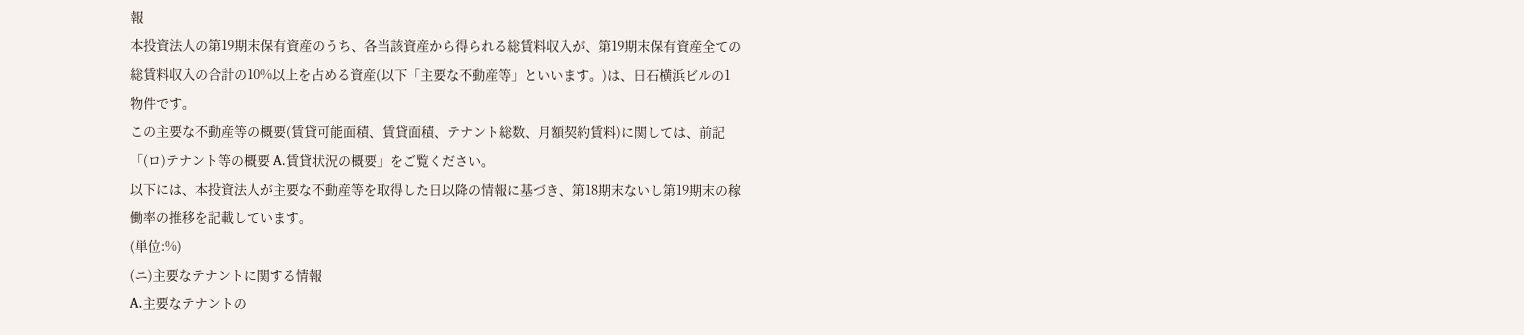報
本投資法人の第19期末保有資産のうち、各当該資産から得られる総賃料収入が、第19期末保有資産全ての
総賃料収入の合計の10%以上を占める資産(以下「主要な不動産等」といいます。)は、日石横浜ビルの1
物件です。
この主要な不動産等の概要(賃貸可能面積、賃貸面積、テナント総数、月額契約賃料)に関しては、前記
「(ロ)テナント等の概要 A.賃貸状況の概要」をご覧ください。
以下には、本投資法人が主要な不動産等を取得した日以降の情報に基づき、第18期末ないし第19期末の稼
働率の推移を記載しています。
(単位:%)
(ニ)主要なテナントに関する情報
A.主要なテナントの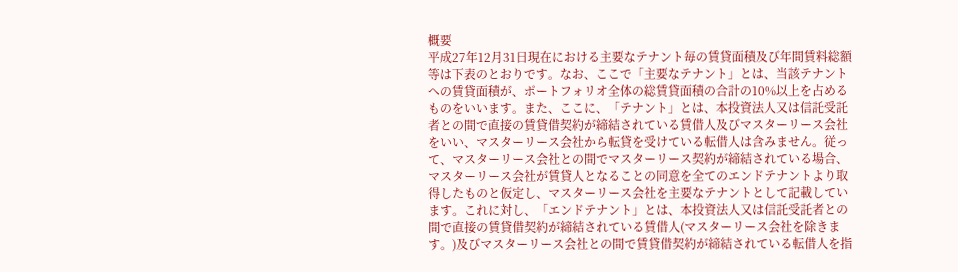概要
平成27年12月31日現在における主要なテナント毎の賃貸面積及び年間賃料総額等は下表のとおりです。なお、ここで「主要なテナント」とは、当該テナントへの賃貸面積が、ポートフォリオ全体の総賃貸面積の合計の10%以上を占めるものをいいます。また、ここに、「テナント」とは、本投資法人又は信託受託者との間で直接の賃貸借契約が締結されている賃借人及びマスターリース会社をいい、マスターリース会社から転貸を受けている転借人は含みません。従って、マスターリース会社との間でマスターリース契約が締結されている場合、マスターリース会社が賃貸人となることの同意を全てのエンドテナントより取得したものと仮定し、マスターリース会社を主要なテナントとして記載しています。これに対し、「エンドテナント」とは、本投資法人又は信託受託者との間で直接の賃貸借契約が締結されている賃借人(マスターリース会社を除きます。)及びマスターリース会社との間で賃貸借契約が締結されている転借人を指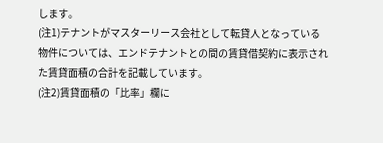します。
(注1)テナントがマスターリース会社として転貸人となっている物件については、エンドテナントとの間の賃貸借契約に表示された賃貸面積の合計を記載しています。
(注2)賃貸面積の「比率」欄に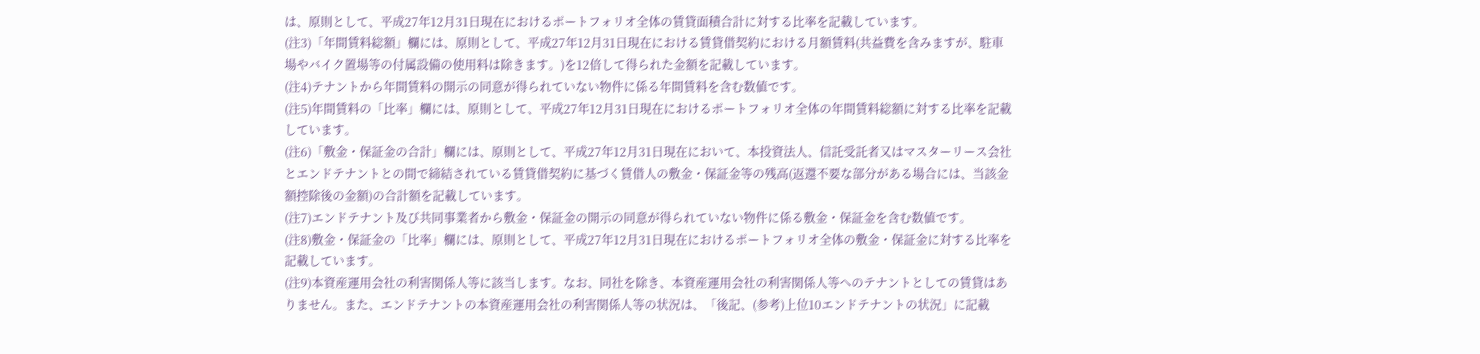は、原則として、平成27年12月31日現在におけるポートフォリオ全体の賃貸面積合計に対する比率を記載しています。
(注3)「年間賃料総額」欄には、原則として、平成27年12月31日現在における賃貸借契約における月額賃料(共益費を含みますが、駐車場やバイク置場等の付属設備の使用料は除きます。)を12倍して得られた金額を記載しています。
(注4)テナントから年間賃料の開示の同意が得られていない物件に係る年間賃料を含む数値です。
(注5)年間賃料の「比率」欄には、原則として、平成27年12月31日現在におけるポートフォリオ全体の年間賃料総額に対する比率を記載しています。
(注6)「敷金・保証金の合計」欄には、原則として、平成27年12月31日現在において、本投資法人、信託受託者又はマスターリース会社とエンドテナントとの間で締結されている賃貸借契約に基づく賃借人の敷金・保証金等の残高(返還不要な部分がある場合には、当該金額控除後の金額)の合計額を記載しています。
(注7)エンドテナント及び共同事業者から敷金・保証金の開示の同意が得られていない物件に係る敷金・保証金を含む数値です。
(注8)敷金・保証金の「比率」欄には、原則として、平成27年12月31日現在におけるポートフォリオ全体の敷金・保証金に対する比率を記載しています。
(注9)本資産運用会社の利害関係人等に該当します。なお、同社を除き、本資産運用会社の利害関係人等へのテナントとしての賃貸はありません。また、エンドテナントの本資産運用会社の利害関係人等の状況は、「後記、(参考)上位10エンドテナントの状況」に記載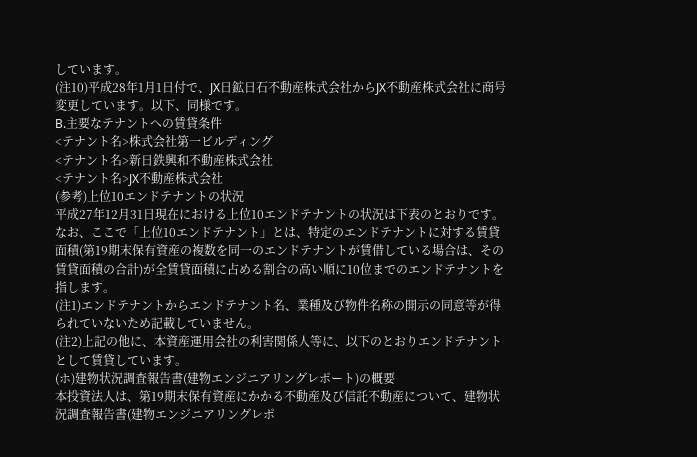しています。
(注10)平成28年1月1日付で、JX日鉱日石不動産株式会社からJX不動産株式会社に商号変更しています。以下、同様です。
B.主要なテナントへの賃貸条件
<テナント名>株式会社第一ビルディング
<テナント名>新日鉄興和不動産株式会社
<テナント名>JX不動産株式会社
(参考)上位10エンドテナントの状況
平成27年12月31日現在における上位10エンドテナントの状況は下表のとおりです。なお、ここで「上位10エンドテナント」とは、特定のエンドテナントに対する賃貸面積(第19期末保有資産の複数を同一のエンドテナントが賃借している場合は、その賃貸面積の合計)が全賃貸面積に占める割合の高い順に10位までのエンドテナントを指します。
(注1)エンドテナントからエンドテナント名、業種及び物件名称の開示の同意等が得られていないため記載していません。
(注2)上記の他に、本資産運用会社の利害関係人等に、以下のとおりエンドテナントとして賃貸しています。
(ホ)建物状況調査報告書(建物エンジニアリングレポート)の概要
本投資法人は、第19期末保有資産にかかる不動産及び信託不動産について、建物状況調査報告書(建物エンジニアリングレポ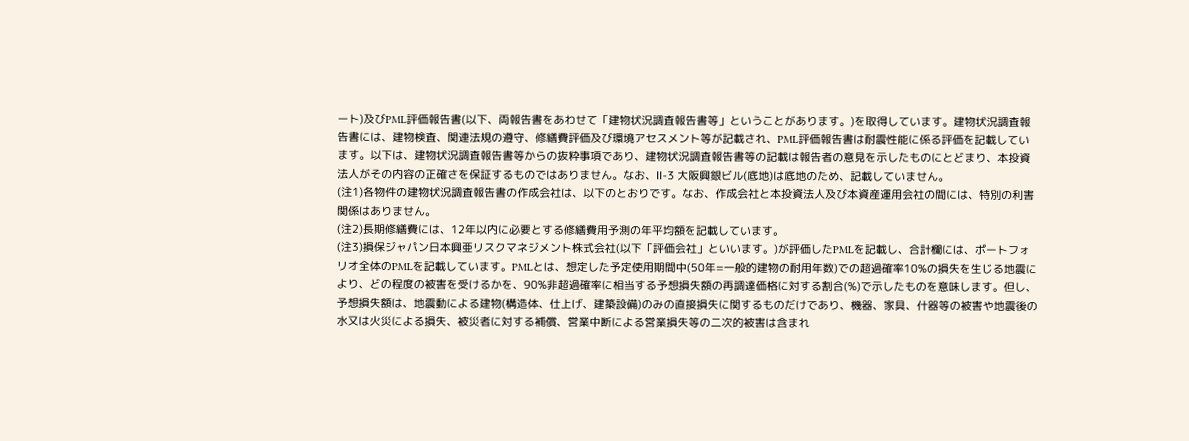ート)及びPML評価報告書(以下、両報告書をあわせて「建物状況調査報告書等」ということがあります。)を取得しています。建物状況調査報告書には、建物検査、関連法規の遵守、修繕費評価及び環境アセスメント等が記載され、PML評価報告書は耐震性能に係る評価を記載しています。以下は、建物状況調査報告書等からの抜粋事項であり、建物状況調査報告書等の記載は報告者の意見を示したものにとどまり、本投資法人がその内容の正確さを保証するものではありません。なお、Ⅱ-3 大阪興銀ビル(底地)は底地のため、記載していません。
(注1)各物件の建物状況調査報告書の作成会社は、以下のとおりです。なお、作成会社と本投資法人及び本資産運用会社の間には、特別の利害関係はありません。
(注2)長期修繕費には、12年以内に必要とする修繕費用予測の年平均額を記載しています。
(注3)損保ジャパン日本興亜リスクマネジメント株式会社(以下「評価会社」といいます。)が評価したPMLを記載し、合計欄には、ポートフォリオ全体のPMLを記載しています。PMLとは、想定した予定使用期間中(50年=一般的建物の耐用年数)での超過確率10%の損失を生じる地震により、どの程度の被害を受けるかを、90%非超過確率に相当する予想損失額の再調達価格に対する割合(%)で示したものを意味します。但し、予想損失額は、地震動による建物(構造体、仕上げ、建築設備)のみの直接損失に関するものだけであり、機器、家具、什器等の被害や地震後の水又は火災による損失、被災者に対する補償、営業中断による営業損失等の二次的被害は含まれ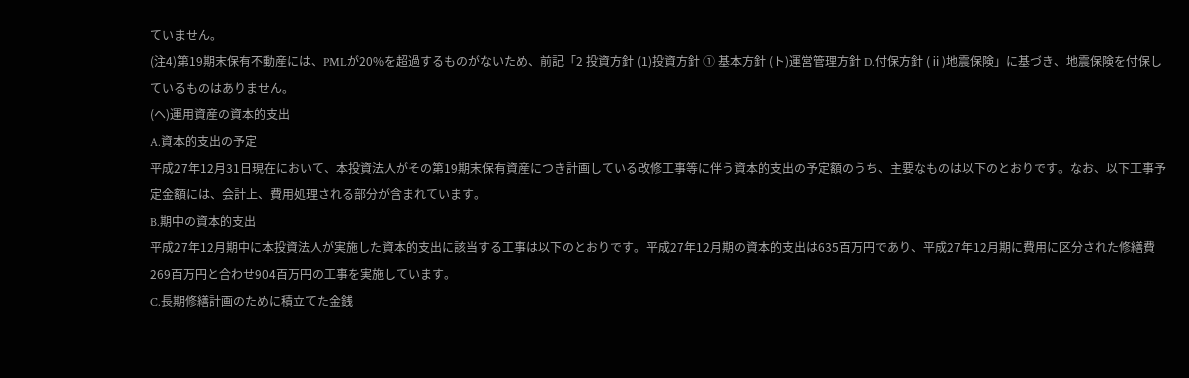ていません。
(注4)第19期末保有不動産には、PMLが20%を超過するものがないため、前記「2 投資方針 (1)投資方針 ① 基本方針 (ト)運営管理方針 D.付保方針 (ⅱ)地震保険」に基づき、地震保険を付保しているものはありません。
(ヘ)運用資産の資本的支出
A.資本的支出の予定
平成27年12月31日現在において、本投資法人がその第19期末保有資産につき計画している改修工事等に伴う資本的支出の予定額のうち、主要なものは以下のとおりです。なお、以下工事予定金額には、会計上、費用処理される部分が含まれています。
B.期中の資本的支出
平成27年12月期中に本投資法人が実施した資本的支出に該当する工事は以下のとおりです。平成27年12月期の資本的支出は635百万円であり、平成27年12月期に費用に区分された修繕費269百万円と合わせ904百万円の工事を実施しています。
C.長期修繕計画のために積立てた金銭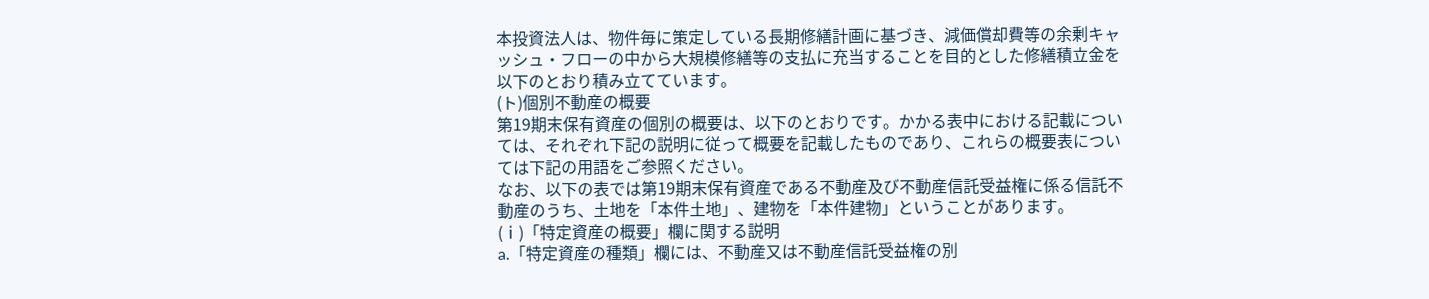本投資法人は、物件毎に策定している長期修繕計画に基づき、減価償却費等の余剰キャッシュ・フローの中から大規模修繕等の支払に充当することを目的とした修繕積立金を以下のとおり積み立てています。
(ト)個別不動産の概要
第19期末保有資産の個別の概要は、以下のとおりです。かかる表中における記載については、それぞれ下記の説明に従って概要を記載したものであり、これらの概要表については下記の用語をご参照ください。
なお、以下の表では第19期末保有資産である不動産及び不動産信託受益権に係る信託不動産のうち、土地を「本件土地」、建物を「本件建物」ということがあります。
(ⅰ)「特定資産の概要」欄に関する説明
a.「特定資産の種類」欄には、不動産又は不動産信託受益権の別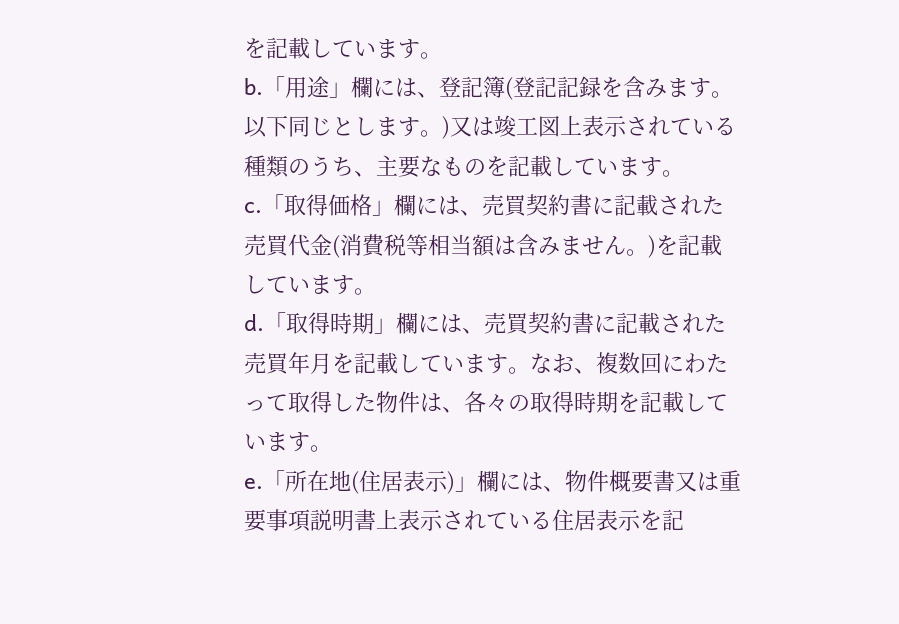を記載しています。
b.「用途」欄には、登記簿(登記記録を含みます。以下同じとします。)又は竣工図上表示されている種類のうち、主要なものを記載しています。
c.「取得価格」欄には、売買契約書に記載された売買代金(消費税等相当額は含みません。)を記載しています。
d.「取得時期」欄には、売買契約書に記載された売買年月を記載しています。なお、複数回にわたって取得した物件は、各々の取得時期を記載しています。
e.「所在地(住居表示)」欄には、物件概要書又は重要事項説明書上表示されている住居表示を記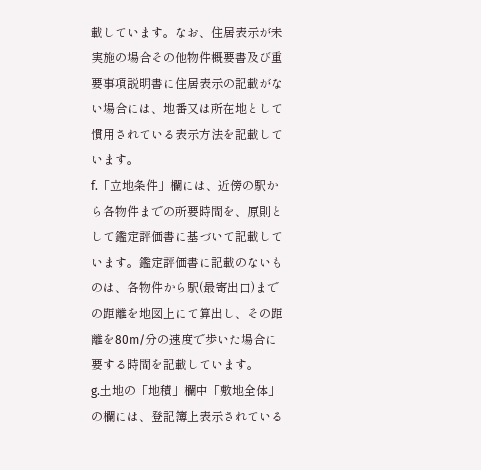載しています。なお、住居表示が未実施の場合その他物件概要書及び重要事項説明書に住居表示の記載がない場合には、地番又は所在地として慣用されている表示方法を記載しています。
f.「立地条件」欄には、近傍の駅から各物件までの所要時間を、原則として鑑定評価書に基づいて記載しています。鑑定評価書に記載のないものは、各物件から駅(最寄出口)までの距離を地図上にて算出し、その距離を80m/分の速度で歩いた場合に要する時間を記載しています。
g.土地の「地積」欄中「敷地全体」の欄には、登記簿上表示されている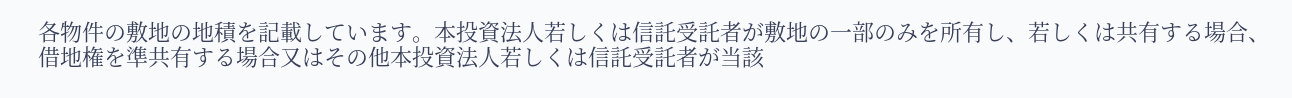各物件の敷地の地積を記載しています。本投資法人若しくは信託受託者が敷地の一部のみを所有し、若しくは共有する場合、借地権を準共有する場合又はその他本投資法人若しくは信託受託者が当該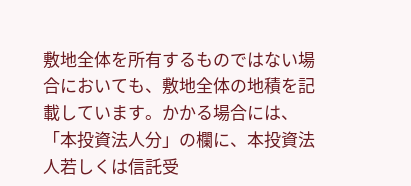敷地全体を所有するものではない場合においても、敷地全体の地積を記載しています。かかる場合には、「本投資法人分」の欄に、本投資法人若しくは信託受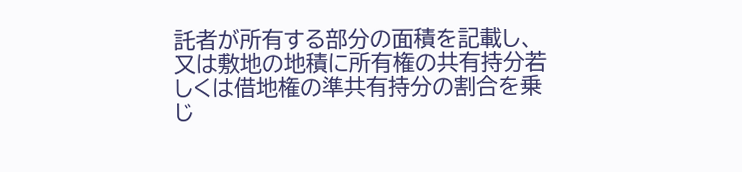託者が所有する部分の面積を記載し、又は敷地の地積に所有権の共有持分若しくは借地権の準共有持分の割合を乗じ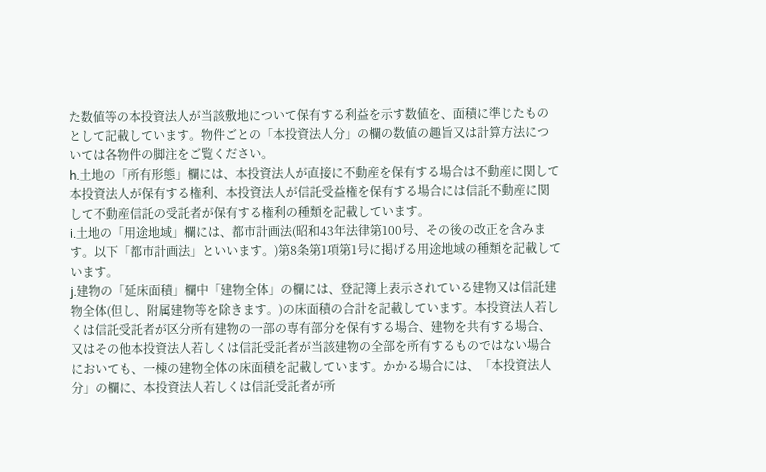た数値等の本投資法人が当該敷地について保有する利益を示す数値を、面積に準じたものとして記載しています。物件ごとの「本投資法人分」の欄の数値の趣旨又は計算方法については各物件の脚注をご覧ください。
h.土地の「所有形態」欄には、本投資法人が直接に不動産を保有する場合は不動産に関して本投資法人が保有する権利、本投資法人が信託受益権を保有する場合には信託不動産に関して不動産信託の受託者が保有する権利の種類を記載しています。
i.土地の「用途地域」欄には、都市計画法(昭和43年法律第100号、その後の改正を含みます。以下「都市計画法」といいます。)第8条第1項第1号に掲げる用途地域の種類を記載しています。
j.建物の「延床面積」欄中「建物全体」の欄には、登記簿上表示されている建物又は信託建物全体(但し、附属建物等を除きます。)の床面積の合計を記載しています。本投資法人若しくは信託受託者が区分所有建物の一部の専有部分を保有する場合、建物を共有する場合、又はその他本投資法人若しくは信託受託者が当該建物の全部を所有するものではない場合においても、一棟の建物全体の床面積を記載しています。かかる場合には、「本投資法人分」の欄に、本投資法人若しくは信託受託者が所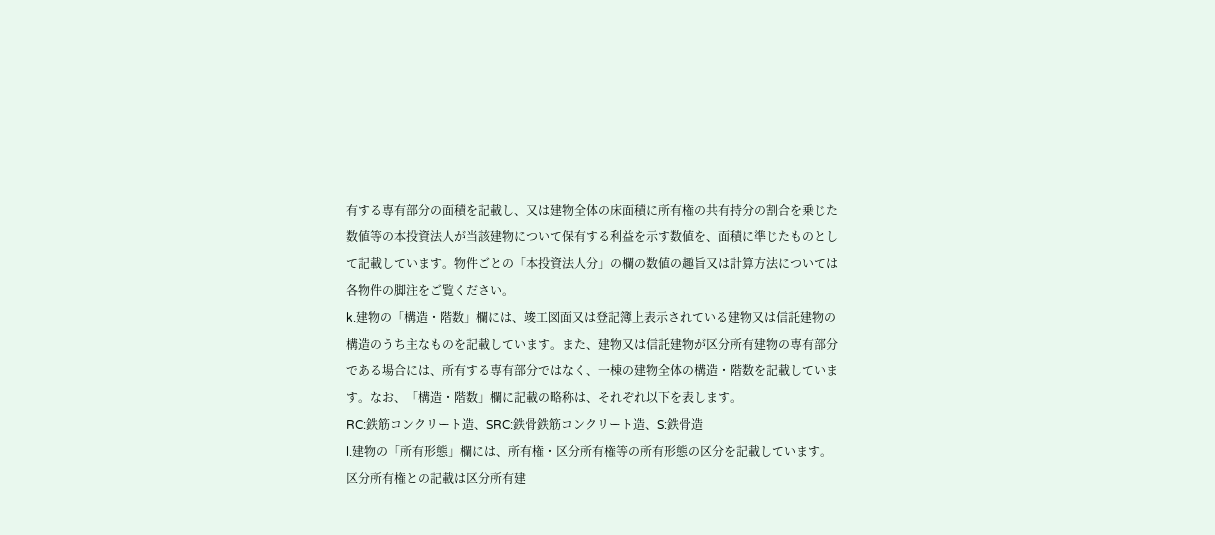有する専有部分の面積を記載し、又は建物全体の床面積に所有権の共有持分の割合を乗じた数値等の本投資法人が当該建物について保有する利益を示す数値を、面積に準じたものとして記載しています。物件ごとの「本投資法人分」の欄の数値の趣旨又は計算方法については各物件の脚注をご覧ください。
k.建物の「構造・階数」欄には、竣工図面又は登記簿上表示されている建物又は信託建物の構造のうち主なものを記載しています。また、建物又は信託建物が区分所有建物の専有部分である場合には、所有する専有部分ではなく、一棟の建物全体の構造・階数を記載しています。なお、「構造・階数」欄に記載の略称は、それぞれ以下を表します。
RC:鉄筋コンクリート造、SRC:鉄骨鉄筋コンクリート造、S:鉄骨造
l.建物の「所有形態」欄には、所有権・区分所有権等の所有形態の区分を記載しています。区分所有権との記載は区分所有建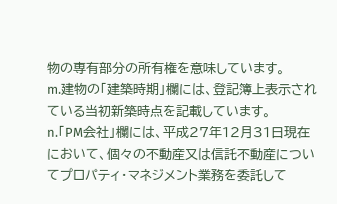物の専有部分の所有権を意味しています。
m.建物の「建築時期」欄には、登記簿上表示されている当初新築時点を記載しています。
n.「PM会社」欄には、平成27年12月31日現在において、個々の不動産又は信託不動産についてプロパティ・マネジメント業務を委託して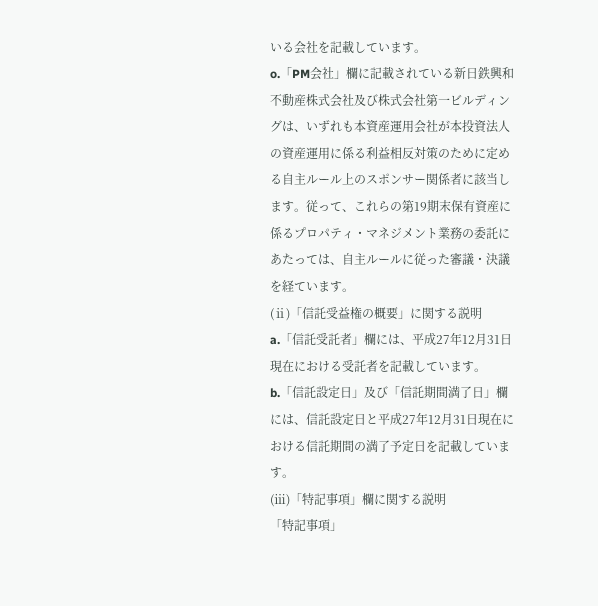いる会社を記載しています。
o.「PM会社」欄に記載されている新日鉄興和不動産株式会社及び株式会社第一ビルディングは、いずれも本資産運用会社が本投資法人の資産運用に係る利益相反対策のために定める自主ルール上のスポンサー関係者に該当します。従って、これらの第19期末保有資産に係るプロパティ・マネジメント業務の委託にあたっては、自主ルールに従った審議・決議を経ています。
(ⅱ)「信託受益権の概要」に関する説明
a.「信託受託者」欄には、平成27年12月31日現在における受託者を記載しています。
b.「信託設定日」及び「信託期間満了日」欄には、信託設定日と平成27年12月31日現在における信託期間の満了予定日を記載しています。
(ⅲ)「特記事項」欄に関する説明
「特記事項」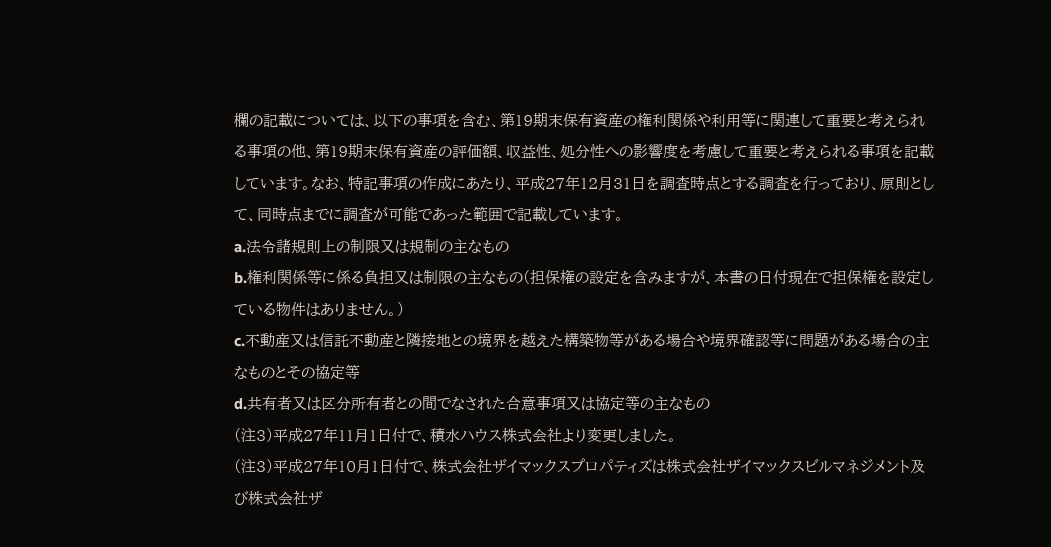欄の記載については、以下の事項を含む、第19期末保有資産の権利関係や利用等に関連して重要と考えられる事項の他、第19期末保有資産の評価額、収益性、処分性への影響度を考慮して重要と考えられる事項を記載しています。なお、特記事項の作成にあたり、平成27年12月31日を調査時点とする調査を行っており、原則として、同時点までに調査が可能であった範囲で記載しています。
a.法令諸規則上の制限又は規制の主なもの
b.権利関係等に係る負担又は制限の主なもの(担保権の設定を含みますが、本書の日付現在で担保権を設定している物件はありません。)
c.不動産又は信託不動産と隣接地との境界を越えた構築物等がある場合や境界確認等に問題がある場合の主なものとその協定等
d.共有者又は区分所有者との間でなされた合意事項又は協定等の主なもの
(注3)平成27年11月1日付で、積水ハウス株式会社より変更しました。
(注3)平成27年10月1日付で、株式会社ザイマックスプロパティズは株式会社ザイマックスビルマネジメント及び株式会社ザ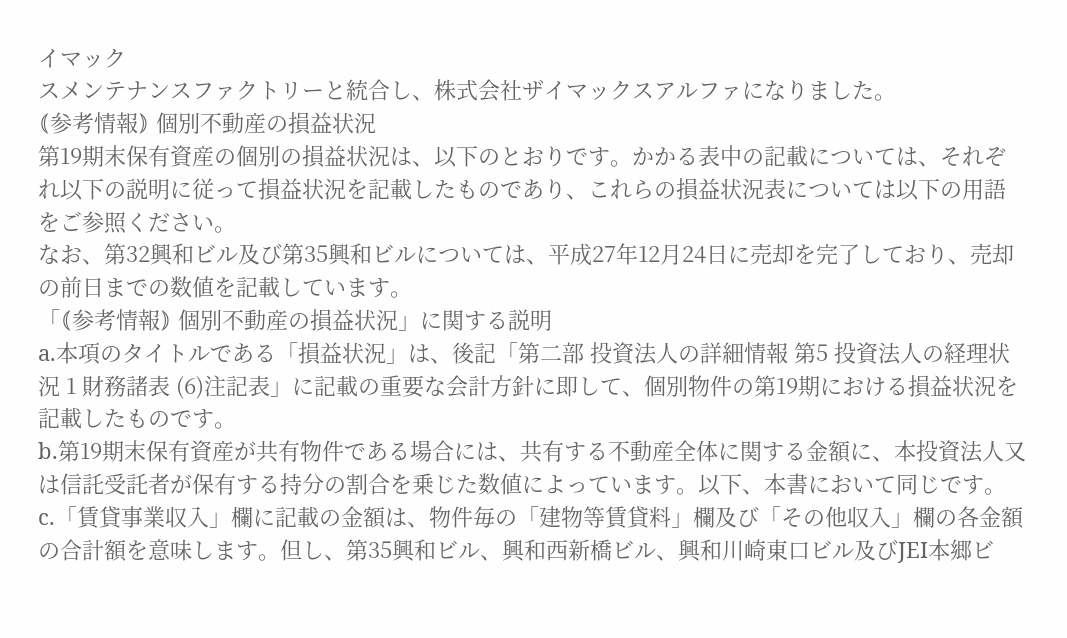イマック
スメンテナンスファクトリーと統合し、株式会社ザイマックスアルファになりました。
⦅参考情報⦆ 個別不動産の損益状況
第19期末保有資産の個別の損益状況は、以下のとおりです。かかる表中の記載については、それぞれ以下の説明に従って損益状況を記載したものであり、これらの損益状況表については以下の用語をご参照ください。
なお、第32興和ビル及び第35興和ビルについては、平成27年12月24日に売却を完了しており、売却の前日までの数値を記載しています。
「⦅参考情報⦆ 個別不動産の損益状況」に関する説明
a.本項のタイトルである「損益状況」は、後記「第二部 投資法人の詳細情報 第5 投資法人の経理状況 1 財務諸表 (6)注記表」に記載の重要な会計方針に即して、個別物件の第19期における損益状況を記載したものです。
b.第19期末保有資産が共有物件である場合には、共有する不動産全体に関する金額に、本投資法人又は信託受託者が保有する持分の割合を乗じた数値によっています。以下、本書において同じです。
c.「賃貸事業収入」欄に記載の金額は、物件毎の「建物等賃貸料」欄及び「その他収入」欄の各金額の合計額を意味します。但し、第35興和ビル、興和西新橋ビル、興和川崎東口ビル及びJEI本郷ビ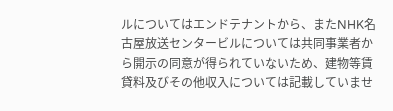ルについてはエンドテナントから、またNHK名古屋放送センタービルについては共同事業者から開示の同意が得られていないため、建物等賃貸料及びその他収入については記載していませ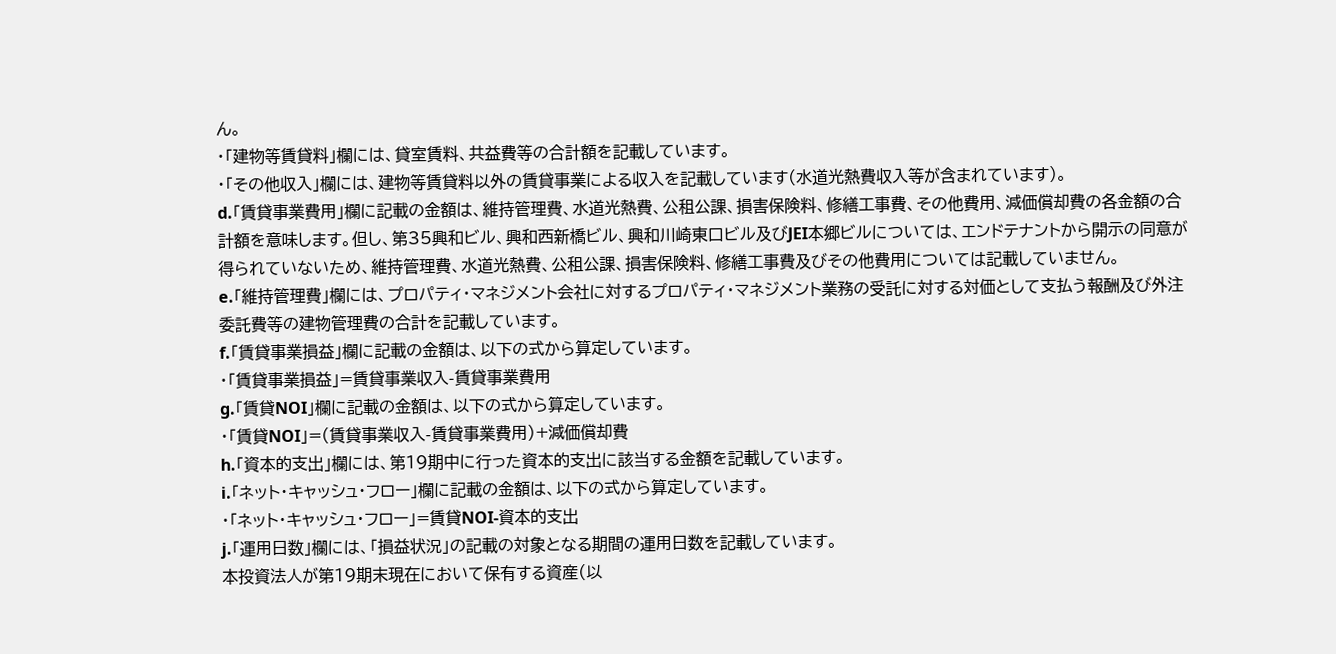ん。
・「建物等賃貸料」欄には、貸室賃料、共益費等の合計額を記載しています。
・「その他収入」欄には、建物等賃貸料以外の賃貸事業による収入を記載しています(水道光熱費収入等が含まれています)。
d.「賃貸事業費用」欄に記載の金額は、維持管理費、水道光熱費、公租公課、損害保険料、修繕工事費、その他費用、減価償却費の各金額の合計額を意味します。但し、第35興和ビル、興和西新橋ビル、興和川崎東口ビル及びJEI本郷ビルについては、エンドテナントから開示の同意が得られていないため、維持管理費、水道光熱費、公租公課、損害保険料、修繕工事費及びその他費用については記載していません。
e.「維持管理費」欄には、プロパティ・マネジメント会社に対するプロパティ・マネジメント業務の受託に対する対価として支払う報酬及び外注委託費等の建物管理費の合計を記載しています。
f.「賃貸事業損益」欄に記載の金額は、以下の式から算定しています。
・「賃貸事業損益」=賃貸事業収入-賃貸事業費用
g.「賃貸NOI」欄に記載の金額は、以下の式から算定しています。
・「賃貸NOI」=(賃貸事業収入-賃貸事業費用)+減価償却費
h.「資本的支出」欄には、第19期中に行った資本的支出に該当する金額を記載しています。
i.「ネット・キャッシュ・フロー」欄に記載の金額は、以下の式から算定しています。
・「ネット・キャッシュ・フロー」=賃貸NOI-資本的支出
j.「運用日数」欄には、「損益状況」の記載の対象となる期間の運用日数を記載しています。
本投資法人が第19期末現在において保有する資産(以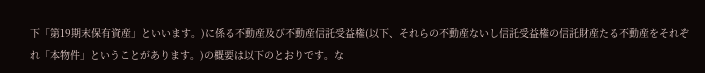下「第19期末保有資産」といいます。)に係る不動産及び不動産信託受益権(以下、それらの不動産ないし信託受益権の信託財産たる不動産をそれぞれ「本物件」ということがあります。)の概要は以下のとおりです。な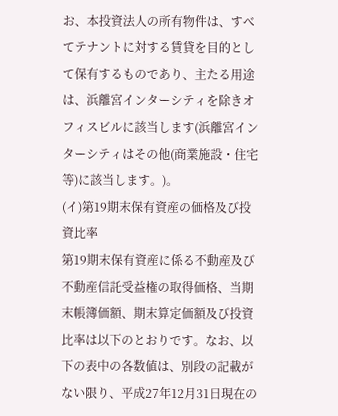お、本投資法人の所有物件は、すべてテナントに対する賃貸を目的として保有するものであり、主たる用途は、浜離宮インターシティを除きオフィスビルに該当します(浜離宮インターシティはその他(商業施設・住宅等)に該当します。)。
(イ)第19期末保有資産の価格及び投資比率
第19期末保有資産に係る不動産及び不動産信託受益権の取得価格、当期末帳簿価額、期末算定価額及び投資比率は以下のとおりです。なお、以下の表中の各数値は、別段の記載がない限り、平成27年12月31日現在の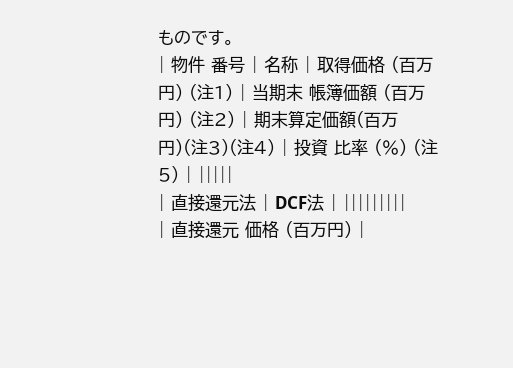ものです。
| 物件 番号 | 名称 | 取得価格 (百万円) (注1) | 当期末 帳簿価額 (百万円) (注2) | 期末算定価額(百万円)(注3)(注4) | 投資 比率 (%) (注5) | |||||
| 直接還元法 | DCF法 | |||||||||
| 直接還元 価格 (百万円) |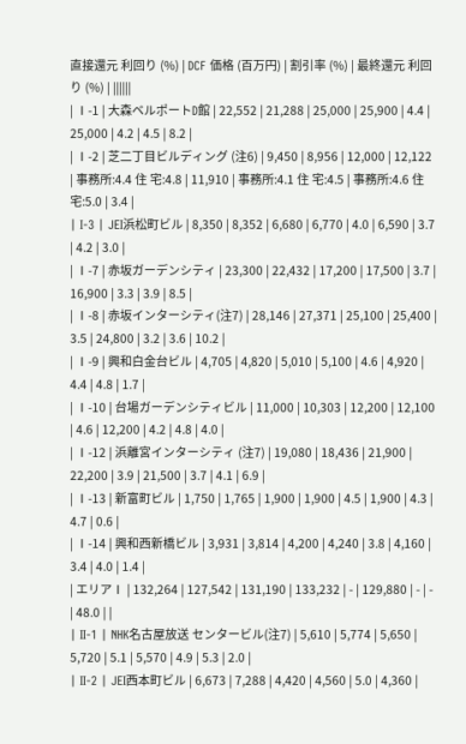直接還元 利回り (%) | DCF 価格 (百万円) | 割引率 (%) | 最終還元 利回り (%) | ||||||
| Ⅰ-1 | 大森ベルポートD館 | 22,552 | 21,288 | 25,000 | 25,900 | 4.4 | 25,000 | 4.2 | 4.5 | 8.2 |
| Ⅰ-2 | 芝二丁目ビルディング (注6) | 9,450 | 8,956 | 12,000 | 12,122 | 事務所:4.4 住 宅:4.8 | 11,910 | 事務所:4.1 住 宅:4.5 | 事務所:4.6 住 宅:5.0 | 3.4 |
| Ⅰ-3 | JEI浜松町ビル | 8,350 | 8,352 | 6,680 | 6,770 | 4.0 | 6,590 | 3.7 | 4.2 | 3.0 |
| Ⅰ-7 | 赤坂ガーデンシティ | 23,300 | 22,432 | 17,200 | 17,500 | 3.7 | 16,900 | 3.3 | 3.9 | 8.5 |
| Ⅰ-8 | 赤坂インターシティ(注7) | 28,146 | 27,371 | 25,100 | 25,400 | 3.5 | 24,800 | 3.2 | 3.6 | 10.2 |
| Ⅰ-9 | 興和白金台ビル | 4,705 | 4,820 | 5,010 | 5,100 | 4.6 | 4,920 | 4.4 | 4.8 | 1.7 |
| Ⅰ-10 | 台場ガーデンシティビル | 11,000 | 10,303 | 12,200 | 12,100 | 4.6 | 12,200 | 4.2 | 4.8 | 4.0 |
| Ⅰ-12 | 浜離宮インターシティ (注7) | 19,080 | 18,436 | 21,900 | 22,200 | 3.9 | 21,500 | 3.7 | 4.1 | 6.9 |
| Ⅰ-13 | 新富町ビル | 1,750 | 1,765 | 1,900 | 1,900 | 4.5 | 1,900 | 4.3 | 4.7 | 0.6 |
| Ⅰ-14 | 興和西新橋ビル | 3,931 | 3,814 | 4,200 | 4,240 | 3.8 | 4,160 | 3.4 | 4.0 | 1.4 |
| エリアⅠ | 132,264 | 127,542 | 131,190 | 133,232 | - | 129,880 | - | - | 48.0 | |
| Ⅱ-1 | NHK名古屋放送 センタービル(注7) | 5,610 | 5,774 | 5,650 | 5,720 | 5.1 | 5,570 | 4.9 | 5.3 | 2.0 |
| Ⅱ-2 | JEI西本町ビル | 6,673 | 7,288 | 4,420 | 4,560 | 5.0 | 4,360 |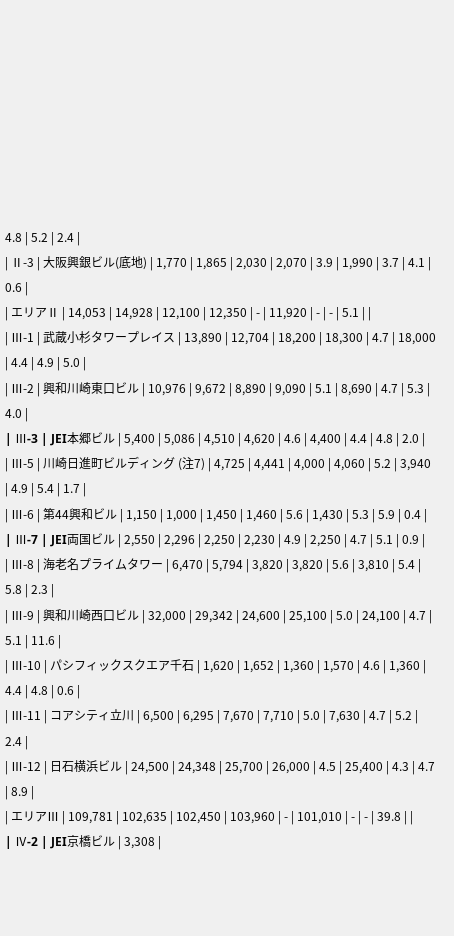4.8 | 5.2 | 2.4 |
| Ⅱ-3 | 大阪興銀ビル(底地) | 1,770 | 1,865 | 2,030 | 2,070 | 3.9 | 1,990 | 3.7 | 4.1 | 0.6 |
| エリアⅡ | 14,053 | 14,928 | 12,100 | 12,350 | - | 11,920 | - | - | 5.1 | |
| Ⅲ-1 | 武蔵小杉タワープレイス | 13,890 | 12,704 | 18,200 | 18,300 | 4.7 | 18,000 | 4.4 | 4.9 | 5.0 |
| Ⅲ-2 | 興和川崎東口ビル | 10,976 | 9,672 | 8,890 | 9,090 | 5.1 | 8,690 | 4.7 | 5.3 | 4.0 |
| Ⅲ-3 | JEI本郷ビル | 5,400 | 5,086 | 4,510 | 4,620 | 4.6 | 4,400 | 4.4 | 4.8 | 2.0 |
| Ⅲ-5 | 川崎日進町ビルディング (注7) | 4,725 | 4,441 | 4,000 | 4,060 | 5.2 | 3,940 | 4.9 | 5.4 | 1.7 |
| Ⅲ-6 | 第44興和ビル | 1,150 | 1,000 | 1,450 | 1,460 | 5.6 | 1,430 | 5.3 | 5.9 | 0.4 |
| Ⅲ-7 | JEI両国ビル | 2,550 | 2,296 | 2,250 | 2,230 | 4.9 | 2,250 | 4.7 | 5.1 | 0.9 |
| Ⅲ-8 | 海老名プライムタワー | 6,470 | 5,794 | 3,820 | 3,820 | 5.6 | 3,810 | 5.4 | 5.8 | 2.3 |
| Ⅲ-9 | 興和川崎西口ビル | 32,000 | 29,342 | 24,600 | 25,100 | 5.0 | 24,100 | 4.7 | 5.1 | 11.6 |
| Ⅲ-10 | パシフィックスクエア千石 | 1,620 | 1,652 | 1,360 | 1,570 | 4.6 | 1,360 | 4.4 | 4.8 | 0.6 |
| Ⅲ-11 | コアシティ立川 | 6,500 | 6,295 | 7,670 | 7,710 | 5.0 | 7,630 | 4.7 | 5.2 | 2.4 |
| Ⅲ-12 | 日石横浜ビル | 24,500 | 24,348 | 25,700 | 26,000 | 4.5 | 25,400 | 4.3 | 4.7 | 8.9 |
| エリアⅢ | 109,781 | 102,635 | 102,450 | 103,960 | - | 101,010 | - | - | 39.8 | |
| Ⅳ-2 | JEI京橋ビル | 3,308 |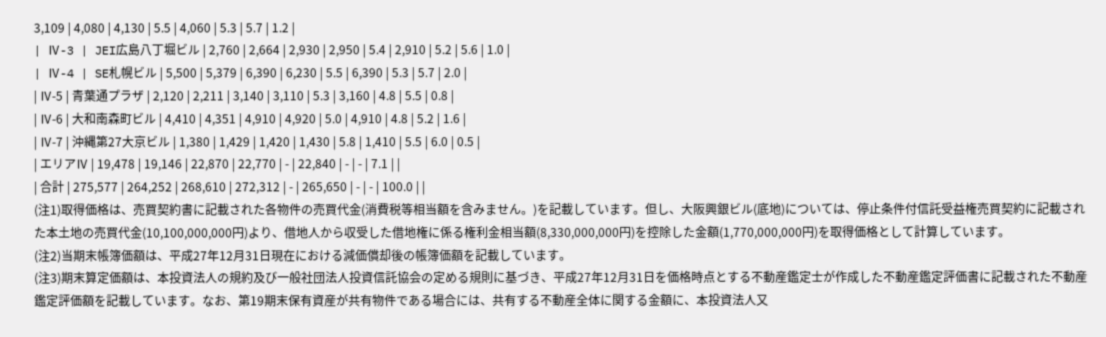3,109 | 4,080 | 4,130 | 5.5 | 4,060 | 5.3 | 5.7 | 1.2 |
| Ⅳ-3 | JEI広島八丁堀ビル | 2,760 | 2,664 | 2,930 | 2,950 | 5.4 | 2,910 | 5.2 | 5.6 | 1.0 |
| Ⅳ-4 | SE札幌ビル | 5,500 | 5,379 | 6,390 | 6,230 | 5.5 | 6,390 | 5.3 | 5.7 | 2.0 |
| Ⅳ-5 | 青葉通プラザ | 2,120 | 2,211 | 3,140 | 3,110 | 5.3 | 3,160 | 4.8 | 5.5 | 0.8 |
| Ⅳ-6 | 大和南森町ビル | 4,410 | 4,351 | 4,910 | 4,920 | 5.0 | 4,910 | 4.8 | 5.2 | 1.6 |
| Ⅳ-7 | 沖縄第27大京ビル | 1,380 | 1,429 | 1,420 | 1,430 | 5.8 | 1,410 | 5.5 | 6.0 | 0.5 |
| エリアⅣ | 19,478 | 19,146 | 22,870 | 22,770 | - | 22,840 | - | - | 7.1 | |
| 合計 | 275,577 | 264,252 | 268,610 | 272,312 | - | 265,650 | - | - | 100.0 | |
(注1)取得価格は、売買契約書に記載された各物件の売買代金(消費税等相当額を含みません。)を記載しています。但し、大阪興銀ビル(底地)については、停止条件付信託受益権売買契約に記載された本土地の売買代金(10,100,000,000円)より、借地人から収受した借地権に係る権利金相当額(8,330,000,000円)を控除した金額(1,770,000,000円)を取得価格として計算しています。
(注2)当期末帳簿価額は、平成27年12月31日現在における減価償却後の帳簿価額を記載しています。
(注3)期末算定価額は、本投資法人の規約及び一般社団法人投資信託協会の定める規則に基づき、平成27年12月31日を価格時点とする不動産鑑定士が作成した不動産鑑定評価書に記載された不動産鑑定評価額を記載しています。なお、第19期末保有資産が共有物件である場合には、共有する不動産全体に関する金額に、本投資法人又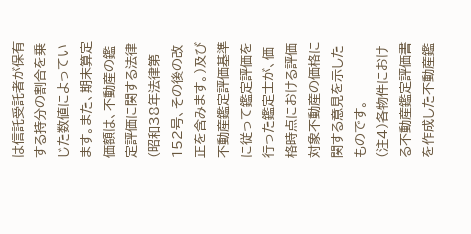は信託受託者が保有する持分の割合を乗じた数値によっています。また、期末算定価額は、不動産の鑑定評価に関する法律(昭和38年法律第152号、その後の改正を含みます。)及び不動産鑑定評価基準に従って鑑定評価を行った鑑定士が、価格時点における評価対象不動産の価格に関する意見を示したものです。
(注4)各物件における不動産鑑定評価書を作成した不動産鑑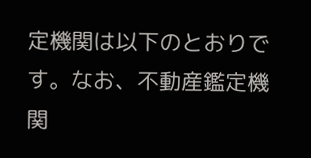定機関は以下のとおりです。なお、不動産鑑定機関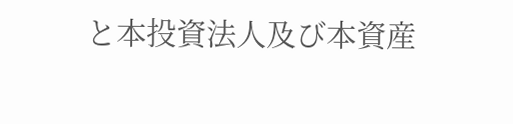と本投資法人及び本資産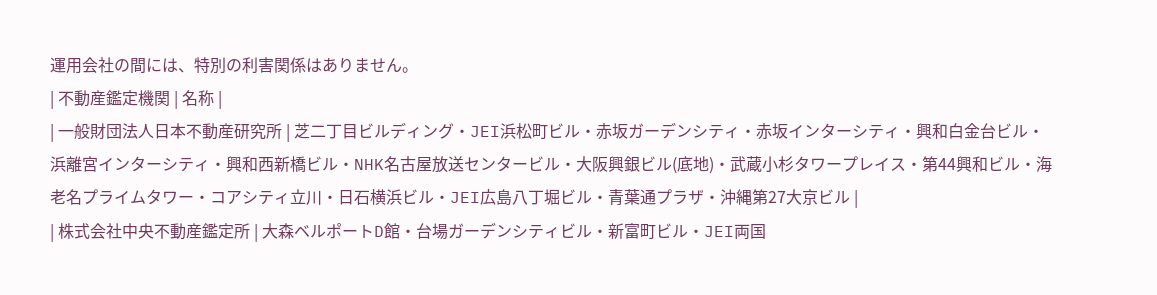運用会社の間には、特別の利害関係はありません。
| 不動産鑑定機関 | 名称 |
| 一般財団法人日本不動産研究所 | 芝二丁目ビルディング・JEI浜松町ビル・赤坂ガーデンシティ・赤坂インターシティ・興和白金台ビル・浜離宮インターシティ・興和西新橋ビル・NHK名古屋放送センタービル・大阪興銀ビル(底地)・武蔵小杉タワープレイス・第44興和ビル・海老名プライムタワー・コアシティ立川・日石横浜ビル・JEI広島八丁堀ビル・青葉通プラザ・沖縄第27大京ビル |
| 株式会社中央不動産鑑定所 | 大森ベルポートD館・台場ガーデンシティビル・新富町ビル・JEI両国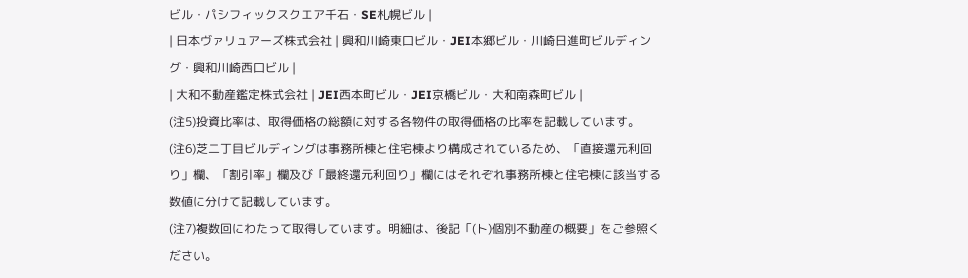ビル・パシフィックスクエア千石・SE札幌ビル |
| 日本ヴァリュアーズ株式会社 | 興和川崎東口ビル・JEI本郷ビル・川崎日進町ビルディング・興和川崎西口ビル |
| 大和不動産鑑定株式会社 | JEI西本町ビル・JEI京橋ビル・大和南森町ビル |
(注5)投資比率は、取得価格の総額に対する各物件の取得価格の比率を記載しています。
(注6)芝二丁目ビルディングは事務所棟と住宅棟より構成されているため、「直接還元利回り」欄、「割引率」欄及び「最終還元利回り」欄にはそれぞれ事務所棟と住宅棟に該当する数値に分けて記載しています。
(注7)複数回にわたって取得しています。明細は、後記「(ト)個別不動産の概要」をご参照ください。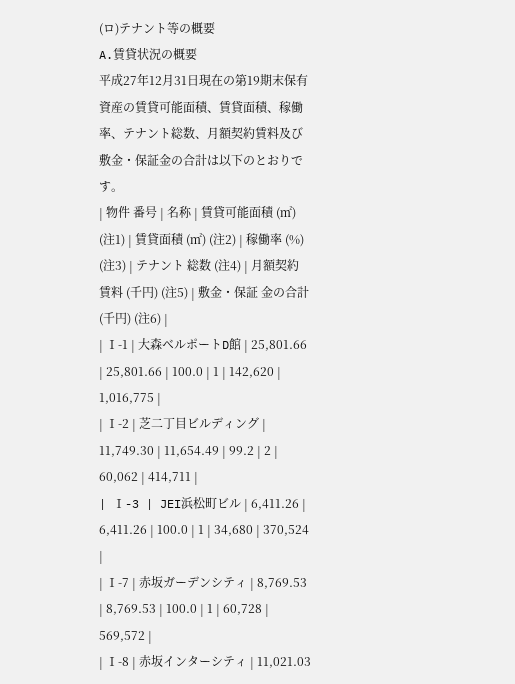(ロ)テナント等の概要
A.賃貸状況の概要
平成27年12月31日現在の第19期末保有資産の賃貸可能面積、賃貸面積、稼働率、テナント総数、月額契約賃料及び敷金・保証金の合計は以下のとおりです。
| 物件 番号 | 名称 | 賃貸可能面積 (㎡) (注1) | 賃貸面積 (㎡) (注2) | 稼働率 (%) (注3) | テナント 総数 (注4) | 月額契約 賃料 (千円) (注5) | 敷金・保証 金の合計 (千円) (注6) |
| Ⅰ-1 | 大森ベルポートD館 | 25,801.66 | 25,801.66 | 100.0 | 1 | 142,620 | 1,016,775 |
| Ⅰ-2 | 芝二丁目ビルディング | 11,749.30 | 11,654.49 | 99.2 | 2 | 60,062 | 414,711 |
| Ⅰ-3 | JEI浜松町ビル | 6,411.26 | 6,411.26 | 100.0 | 1 | 34,680 | 370,524 |
| Ⅰ-7 | 赤坂ガーデンシティ | 8,769.53 | 8,769.53 | 100.0 | 1 | 60,728 | 569,572 |
| Ⅰ-8 | 赤坂インターシティ | 11,021.03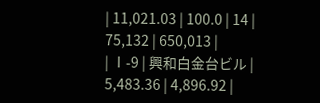| 11,021.03 | 100.0 | 14 | 75,132 | 650,013 |
| Ⅰ-9 | 興和白金台ビル | 5,483.36 | 4,896.92 |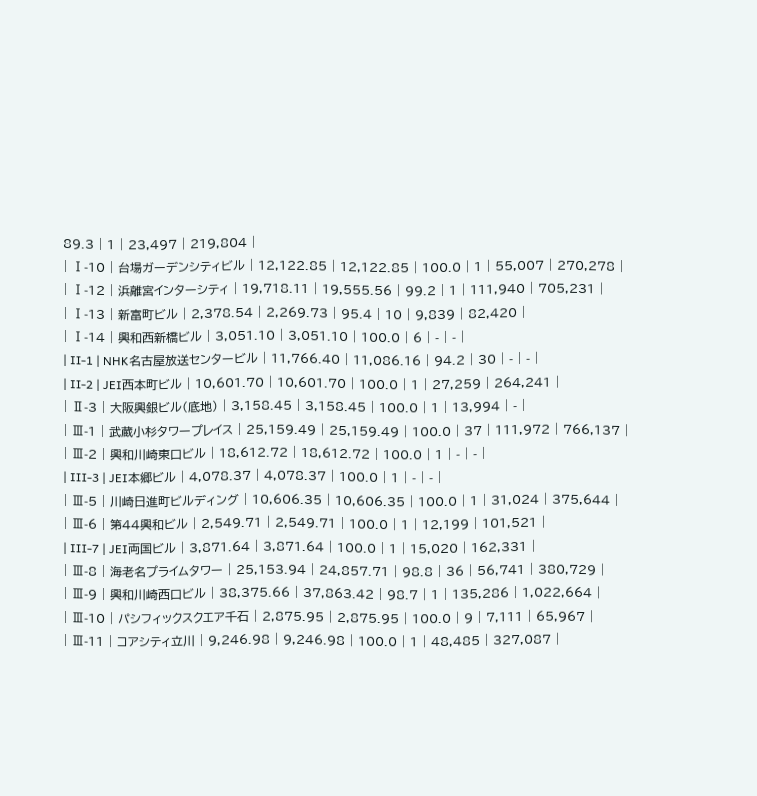89.3 | 1 | 23,497 | 219,804 |
| Ⅰ-10 | 台場ガーデンシティビル | 12,122.85 | 12,122.85 | 100.0 | 1 | 55,007 | 270,278 |
| Ⅰ-12 | 浜離宮インターシティ | 19,718.11 | 19,555.56 | 99.2 | 1 | 111,940 | 705,231 |
| Ⅰ-13 | 新富町ビル | 2,378.54 | 2,269.73 | 95.4 | 10 | 9,839 | 82,420 |
| Ⅰ-14 | 興和西新橋ビル | 3,051.10 | 3,051.10 | 100.0 | 6 | - | - |
| Ⅱ-1 | NHK名古屋放送センタービル | 11,766.40 | 11,086.16 | 94.2 | 30 | - | - |
| Ⅱ-2 | JEI西本町ビル | 10,601.70 | 10,601.70 | 100.0 | 1 | 27,259 | 264,241 |
| Ⅱ-3 | 大阪興銀ビル(底地) | 3,158.45 | 3,158.45 | 100.0 | 1 | 13,994 | - |
| Ⅲ-1 | 武蔵小杉タワープレイス | 25,159.49 | 25,159.49 | 100.0 | 37 | 111,972 | 766,137 |
| Ⅲ-2 | 興和川崎東口ビル | 18,612.72 | 18,612.72 | 100.0 | 1 | - | - |
| Ⅲ-3 | JEI本郷ビル | 4,078.37 | 4,078.37 | 100.0 | 1 | - | - |
| Ⅲ-5 | 川崎日進町ビルディング | 10,606.35 | 10,606.35 | 100.0 | 1 | 31,024 | 375,644 |
| Ⅲ-6 | 第44興和ビル | 2,549.71 | 2,549.71 | 100.0 | 1 | 12,199 | 101,521 |
| Ⅲ-7 | JEI両国ビル | 3,871.64 | 3,871.64 | 100.0 | 1 | 15,020 | 162,331 |
| Ⅲ-8 | 海老名プライムタワー | 25,153.94 | 24,857.71 | 98.8 | 36 | 56,741 | 380,729 |
| Ⅲ-9 | 興和川崎西口ビル | 38,375.66 | 37,863.42 | 98.7 | 1 | 135,286 | 1,022,664 |
| Ⅲ-10 | パシフィックスクエア千石 | 2,875.95 | 2,875.95 | 100.0 | 9 | 7,111 | 65,967 |
| Ⅲ-11 | コアシティ立川 | 9,246.98 | 9,246.98 | 100.0 | 1 | 48,485 | 327,087 |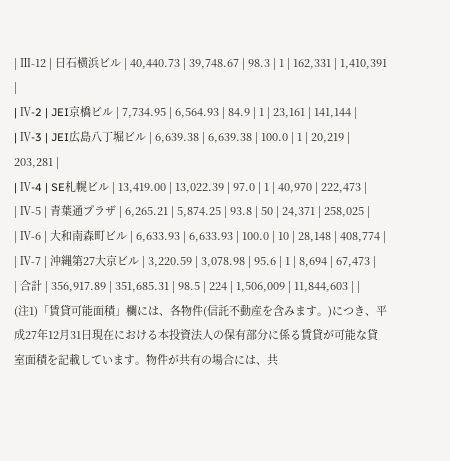| Ⅲ-12 | 日石横浜ビル | 40,440.73 | 39,748.67 | 98.3 | 1 | 162,331 | 1,410,391 |
| Ⅳ-2 | JEI京橋ビル | 7,734.95 | 6,564.93 | 84.9 | 1 | 23,161 | 141,144 |
| Ⅳ-3 | JEI広島八丁堀ビル | 6,639.38 | 6,639.38 | 100.0 | 1 | 20,219 | 203,281 |
| Ⅳ-4 | SE札幌ビル | 13,419.00 | 13,022.39 | 97.0 | 1 | 40,970 | 222,473 |
| Ⅳ-5 | 青葉通プラザ | 6,265.21 | 5,874.25 | 93.8 | 50 | 24,371 | 258,025 |
| Ⅳ-6 | 大和南森町ビル | 6,633.93 | 6,633.93 | 100.0 | 10 | 28,148 | 408,774 |
| Ⅳ-7 | 沖縄第27大京ビル | 3,220.59 | 3,078.98 | 95.6 | 1 | 8,694 | 67,473 |
| 合計 | 356,917.89 | 351,685.31 | 98.5 | 224 | 1,506,009 | 11,844,603 | |
(注1)「賃貸可能面積」欄には、各物件(信託不動産を含みます。)につき、平成27年12月31日現在における本投資法人の保有部分に係る賃貸が可能な貸室面積を記載しています。物件が共有の場合には、共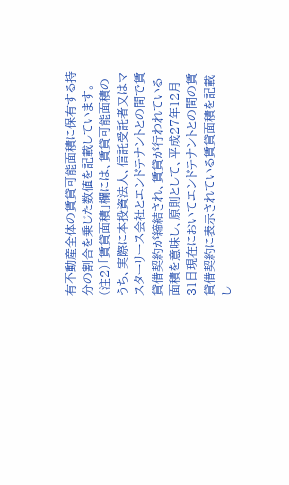有不動産全体の賃貸可能面積に保有する持分の割合を乗じた数値を記載しています。
(注2)「賃貸面積」欄には、賃貸可能面積のうち、実際に本投資法人、信託受託者又はマスターリース会社とエンドテナントとの間で賃貸借契約が締結され、賃貸が行われている面積を意味し、原則として、平成27年12月31日現在においてエンドテナントとの間の賃貸借契約に表示されている賃貸面積を記載し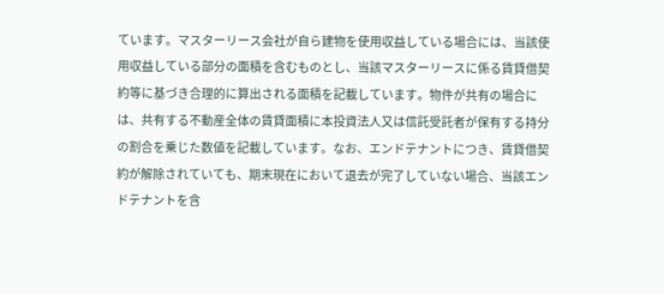ています。マスターリース会社が自ら建物を使用収益している場合には、当該使用収益している部分の面積を含むものとし、当該マスターリースに係る賃貸借契約等に基づき合理的に算出される面積を記載しています。物件が共有の場合には、共有する不動産全体の賃貸面積に本投資法人又は信託受託者が保有する持分の割合を乗じた数値を記載しています。なお、エンドテナントにつき、賃貸借契約が解除されていても、期末現在において退去が完了していない場合、当該エンドテナントを含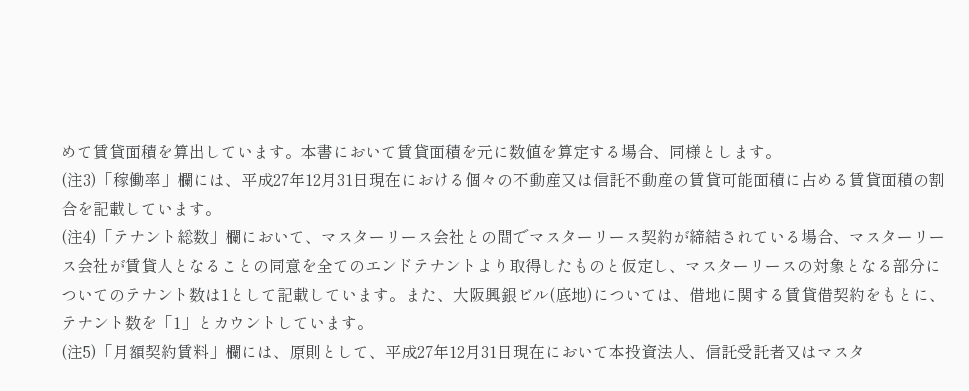めて賃貸面積を算出しています。本書において賃貸面積を元に数値を算定する場合、同様とします。
(注3)「稼働率」欄には、平成27年12月31日現在における個々の不動産又は信託不動産の賃貸可能面積に占める賃貸面積の割合を記載しています。
(注4)「テナント総数」欄において、マスターリース会社との間でマスターリース契約が締結されている場合、マスターリース会社が賃貸人となることの同意を全てのエンドテナントより取得したものと仮定し、マスターリースの対象となる部分についてのテナント数は1として記載しています。また、大阪興銀ビル(底地)については、借地に関する賃貸借契約をもとに、テナント数を「1」とカウントしています。
(注5)「月額契約賃料」欄には、原則として、平成27年12月31日現在において本投資法人、信託受託者又はマスタ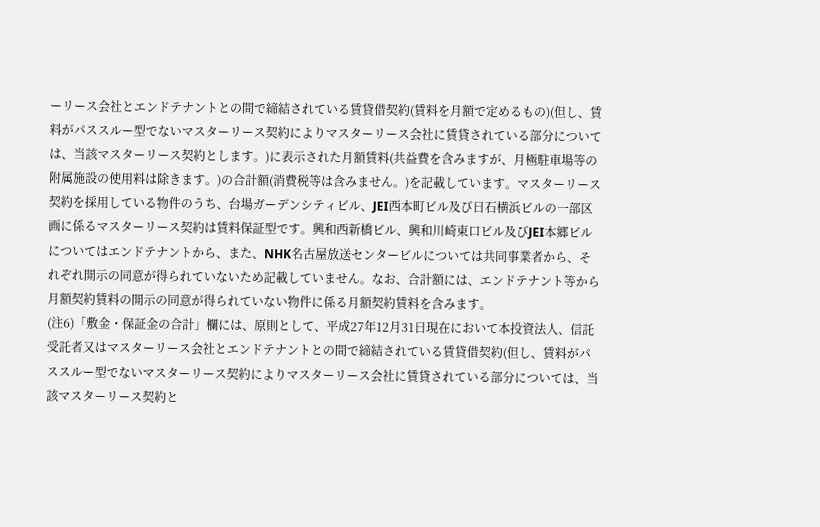ーリース会社とエンドテナントとの間で締結されている賃貸借契約(賃料を月額で定めるもの)(但し、賃料がパススルー型でないマスターリース契約によりマスターリース会社に賃貸されている部分については、当該マスターリース契約とします。)に表示された月額賃料(共益費を含みますが、月極駐車場等の附属施設の使用料は除きます。)の合計額(消費税等は含みません。)を記載しています。マスターリース契約を採用している物件のうち、台場ガーデンシティビル、JEI西本町ビル及び日石横浜ビルの一部区画に係るマスターリース契約は賃料保証型です。興和西新橋ビル、興和川崎東口ビル及びJEI本郷ビルについてはエンドテナントから、また、NHK名古屋放送センタービルについては共同事業者から、それぞれ開示の同意が得られていないため記載していません。なお、合計額には、エンドテナント等から月額契約賃料の開示の同意が得られていない物件に係る月額契約賃料を含みます。
(注6)「敷金・保証金の合計」欄には、原則として、平成27年12月31日現在において本投資法人、信託受託者又はマスターリース会社とエンドテナントとの間で締結されている賃貸借契約(但し、賃料がパススルー型でないマスターリース契約によりマスターリース会社に賃貸されている部分については、当該マスターリース契約と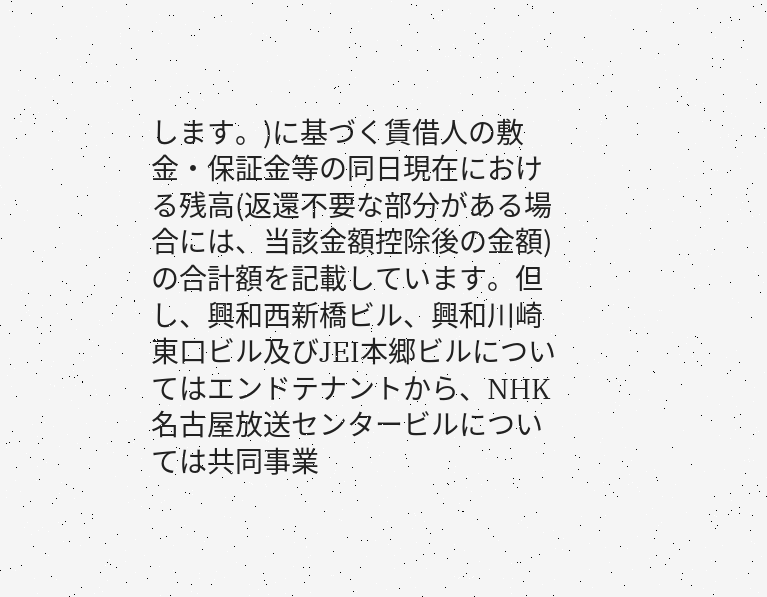します。)に基づく賃借人の敷金・保証金等の同日現在における残高(返還不要な部分がある場合には、当該金額控除後の金額)の合計額を記載しています。但し、興和西新橋ビル、興和川崎東口ビル及びJEI本郷ビルについてはエンドテナントから、NHK名古屋放送センタービルについては共同事業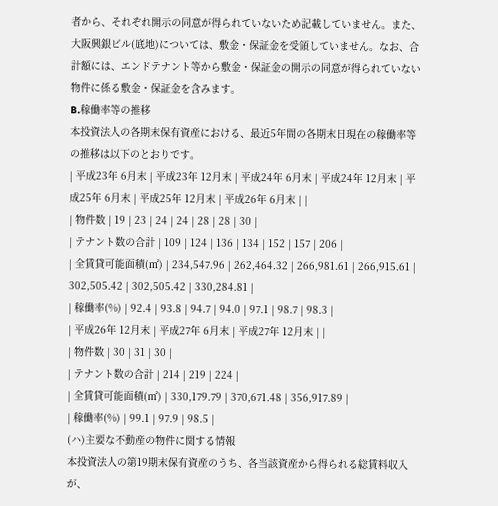者から、それぞれ開示の同意が得られていないため記載していません。また、大阪興銀ビル(底地)については、敷金・保証金を受領していません。なお、合計額には、エンドテナント等から敷金・保証金の開示の同意が得られていない物件に係る敷金・保証金を含みます。
B.稼働率等の推移
本投資法人の各期末保有資産における、最近5年間の各期末日現在の稼働率等の推移は以下のとおりです。
| 平成23年 6月末 | 平成23年 12月末 | 平成24年 6月末 | 平成24年 12月末 | 平成25年 6月末 | 平成25年 12月末 | 平成26年 6月末 | |
| 物件数 | 19 | 23 | 24 | 24 | 28 | 28 | 30 |
| テナント数の合計 | 109 | 124 | 136 | 134 | 152 | 157 | 206 |
| 全賃貸可能面積(㎡) | 234,547.96 | 262,464.32 | 266,981.61 | 266,915.61 | 302,505.42 | 302,505.42 | 330,284.81 |
| 稼働率(%) | 92.4 | 93.8 | 94.7 | 94.0 | 97.1 | 98.7 | 98.3 |
| 平成26年 12月末 | 平成27年 6月末 | 平成27年 12月末 | |
| 物件数 | 30 | 31 | 30 |
| テナント数の合計 | 214 | 219 | 224 |
| 全賃貸可能面積(㎡) | 330,179.79 | 370,671.48 | 356,917.89 |
| 稼働率(%) | 99.1 | 97.9 | 98.5 |
(ハ)主要な不動産の物件に関する情報
本投資法人の第19期末保有資産のうち、各当該資産から得られる総賃料収入が、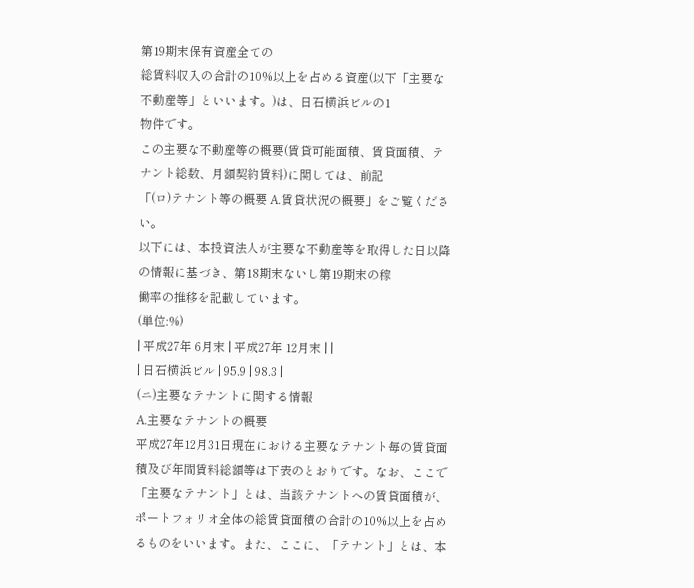第19期末保有資産全ての
総賃料収入の合計の10%以上を占める資産(以下「主要な不動産等」といいます。)は、日石横浜ビルの1
物件です。
この主要な不動産等の概要(賃貸可能面積、賃貸面積、テナント総数、月額契約賃料)に関しては、前記
「(ロ)テナント等の概要 A.賃貸状況の概要」をご覧ください。
以下には、本投資法人が主要な不動産等を取得した日以降の情報に基づき、第18期末ないし第19期末の稼
働率の推移を記載しています。
(単位:%)
| 平成27年 6月末 | 平成27年 12月末 | |
| 日石横浜ビル | 95.9 | 98.3 |
(ニ)主要なテナントに関する情報
A.主要なテナントの概要
平成27年12月31日現在における主要なテナント毎の賃貸面積及び年間賃料総額等は下表のとおりです。なお、ここで「主要なテナント」とは、当該テナントへの賃貸面積が、ポートフォリオ全体の総賃貸面積の合計の10%以上を占めるものをいいます。また、ここに、「テナント」とは、本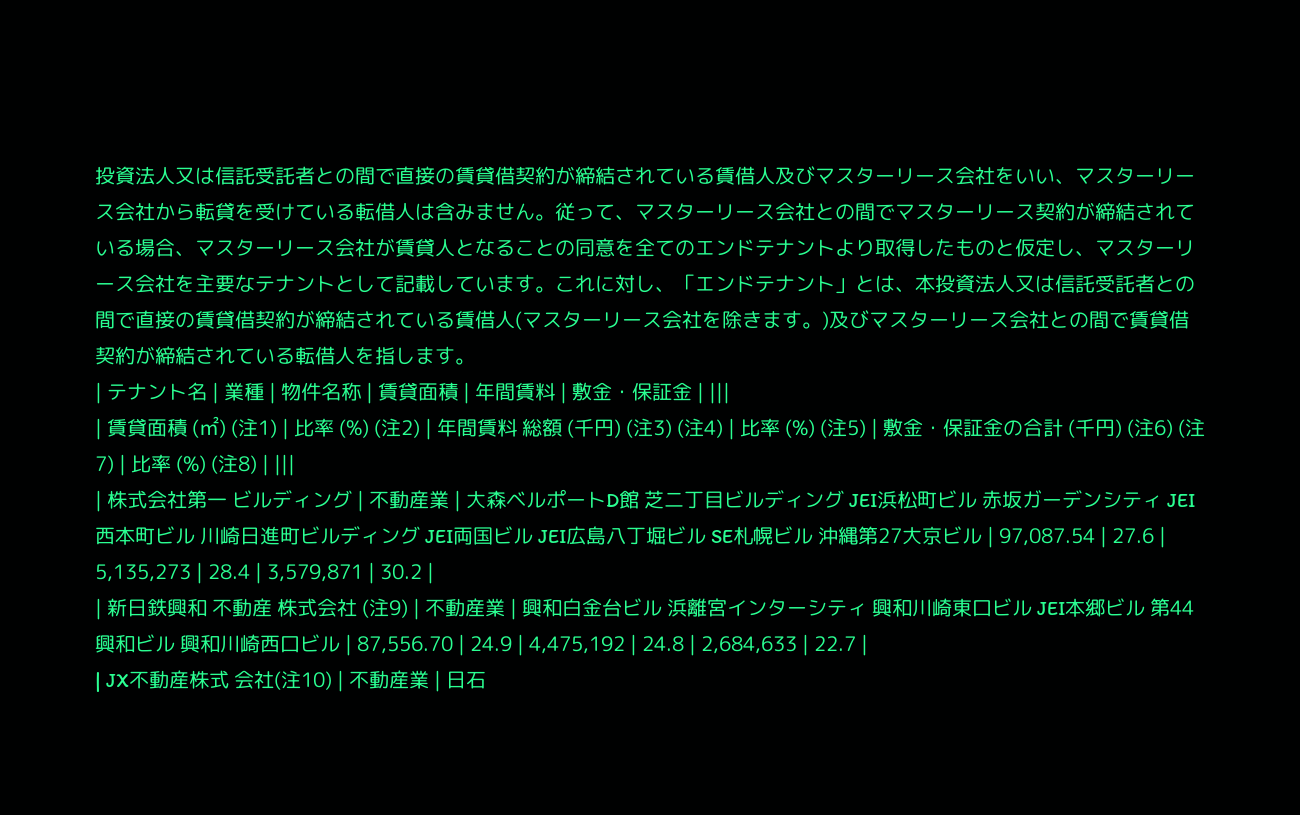投資法人又は信託受託者との間で直接の賃貸借契約が締結されている賃借人及びマスターリース会社をいい、マスターリース会社から転貸を受けている転借人は含みません。従って、マスターリース会社との間でマスターリース契約が締結されている場合、マスターリース会社が賃貸人となることの同意を全てのエンドテナントより取得したものと仮定し、マスターリース会社を主要なテナントとして記載しています。これに対し、「エンドテナント」とは、本投資法人又は信託受託者との間で直接の賃貸借契約が締結されている賃借人(マスターリース会社を除きます。)及びマスターリース会社との間で賃貸借契約が締結されている転借人を指します。
| テナント名 | 業種 | 物件名称 | 賃貸面積 | 年間賃料 | 敷金・保証金 | |||
| 賃貸面積 (㎡) (注1) | 比率 (%) (注2) | 年間賃料 総額 (千円) (注3) (注4) | 比率 (%) (注5) | 敷金・保証金の合計 (千円) (注6) (注7) | 比率 (%) (注8) | |||
| 株式会社第一 ビルディング | 不動産業 | 大森ベルポートD館 芝二丁目ビルディング JEI浜松町ビル 赤坂ガーデンシティ JEI西本町ビル 川崎日進町ビルディング JEI両国ビル JEI広島八丁堀ビル SE札幌ビル 沖縄第27大京ビル | 97,087.54 | 27.6 | 5,135,273 | 28.4 | 3,579,871 | 30.2 |
| 新日鉄興和 不動産 株式会社 (注9) | 不動産業 | 興和白金台ビル 浜離宮インターシティ 興和川崎東口ビル JEI本郷ビル 第44興和ビル 興和川崎西口ビル | 87,556.70 | 24.9 | 4,475,192 | 24.8 | 2,684,633 | 22.7 |
| JX不動産株式 会社(注10) | 不動産業 | 日石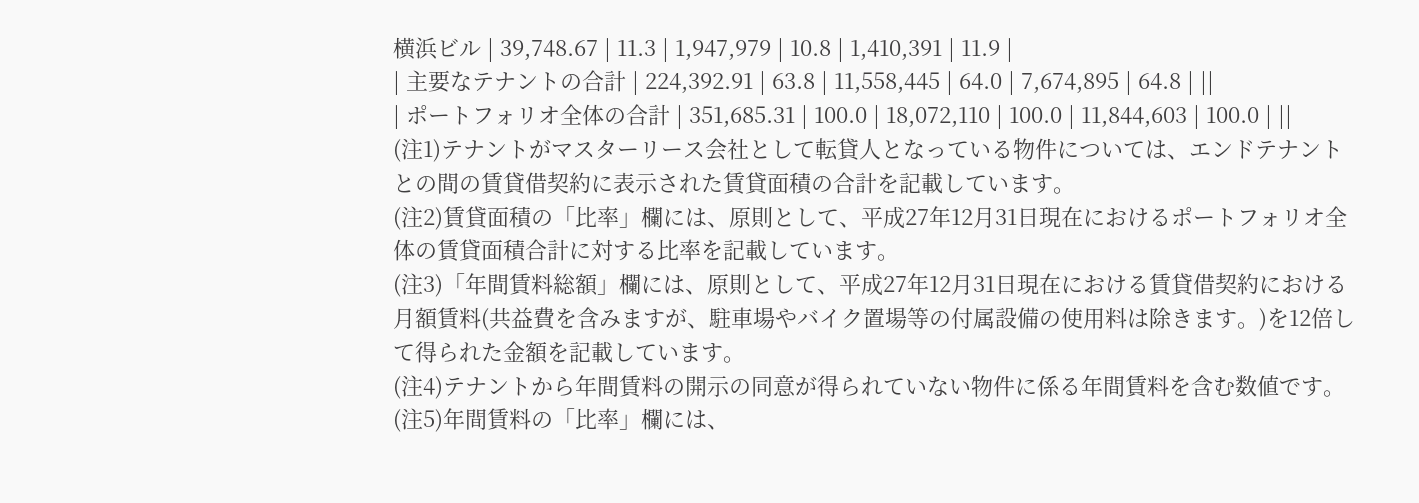横浜ビル | 39,748.67 | 11.3 | 1,947,979 | 10.8 | 1,410,391 | 11.9 |
| 主要なテナントの合計 | 224,392.91 | 63.8 | 11,558,445 | 64.0 | 7,674,895 | 64.8 | ||
| ポートフォリオ全体の合計 | 351,685.31 | 100.0 | 18,072,110 | 100.0 | 11,844,603 | 100.0 | ||
(注1)テナントがマスターリース会社として転貸人となっている物件については、エンドテナントとの間の賃貸借契約に表示された賃貸面積の合計を記載しています。
(注2)賃貸面積の「比率」欄には、原則として、平成27年12月31日現在におけるポートフォリオ全体の賃貸面積合計に対する比率を記載しています。
(注3)「年間賃料総額」欄には、原則として、平成27年12月31日現在における賃貸借契約における月額賃料(共益費を含みますが、駐車場やバイク置場等の付属設備の使用料は除きます。)を12倍して得られた金額を記載しています。
(注4)テナントから年間賃料の開示の同意が得られていない物件に係る年間賃料を含む数値です。
(注5)年間賃料の「比率」欄には、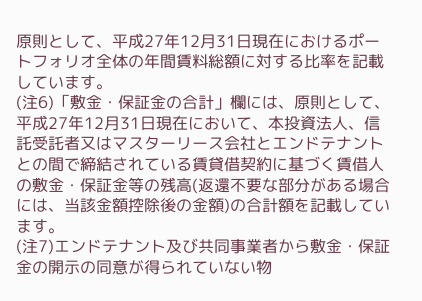原則として、平成27年12月31日現在におけるポートフォリオ全体の年間賃料総額に対する比率を記載しています。
(注6)「敷金・保証金の合計」欄には、原則として、平成27年12月31日現在において、本投資法人、信託受託者又はマスターリース会社とエンドテナントとの間で締結されている賃貸借契約に基づく賃借人の敷金・保証金等の残高(返還不要な部分がある場合には、当該金額控除後の金額)の合計額を記載しています。
(注7)エンドテナント及び共同事業者から敷金・保証金の開示の同意が得られていない物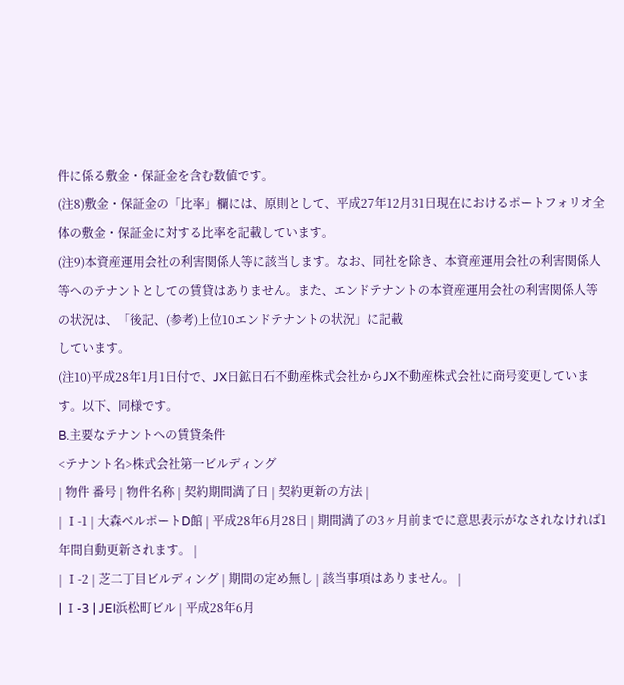件に係る敷金・保証金を含む数値です。
(注8)敷金・保証金の「比率」欄には、原則として、平成27年12月31日現在におけるポートフォリオ全体の敷金・保証金に対する比率を記載しています。
(注9)本資産運用会社の利害関係人等に該当します。なお、同社を除き、本資産運用会社の利害関係人等へのテナントとしての賃貸はありません。また、エンドテナントの本資産運用会社の利害関係人等の状況は、「後記、(参考)上位10エンドテナントの状況」に記載
しています。
(注10)平成28年1月1日付で、JX日鉱日石不動産株式会社からJX不動産株式会社に商号変更しています。以下、同様です。
B.主要なテナントへの賃貸条件
<テナント名>株式会社第一ビルディング
| 物件 番号 | 物件名称 | 契約期間満了日 | 契約更新の方法 |
| Ⅰ-1 | 大森ベルポートD館 | 平成28年6月28日 | 期間満了の3ヶ月前までに意思表示がなされなければ1年間自動更新されます。 |
| Ⅰ-2 | 芝二丁目ビルディング | 期間の定め無し | 該当事項はありません。 |
| Ⅰ-3 | JEI浜松町ビル | 平成28年6月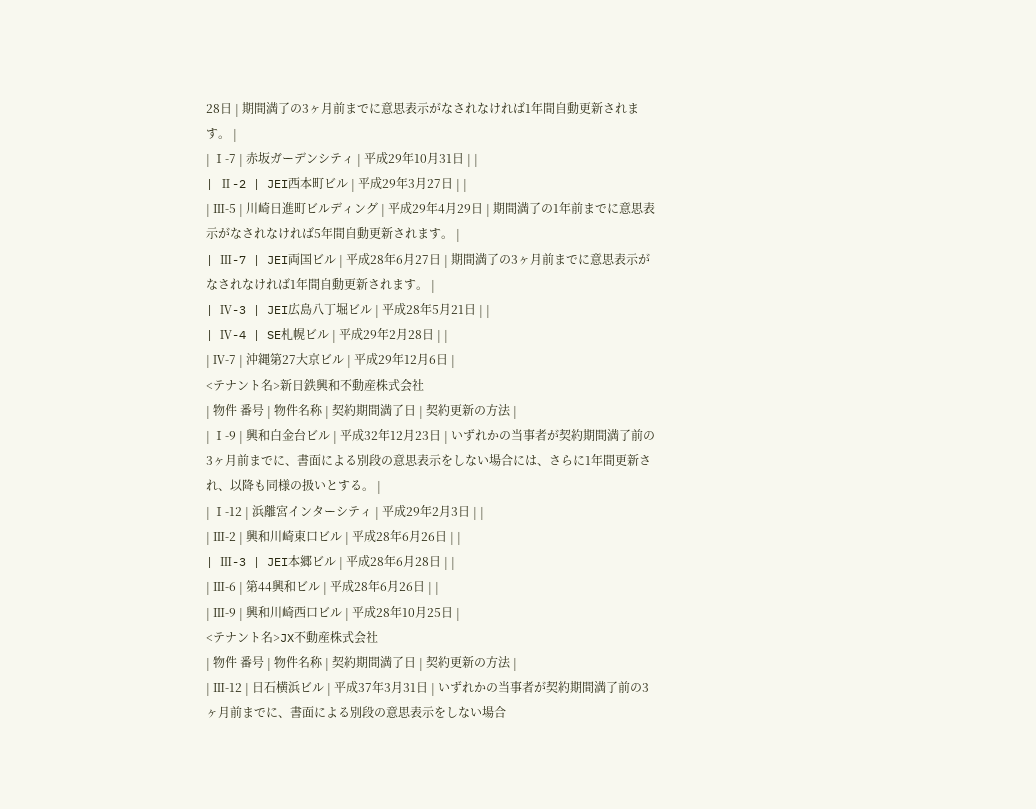28日 | 期間満了の3ヶ月前までに意思表示がなされなければ1年間自動更新されます。 |
| Ⅰ-7 | 赤坂ガーデンシティ | 平成29年10月31日 | |
| Ⅱ-2 | JEI西本町ビル | 平成29年3月27日 | |
| Ⅲ-5 | 川崎日進町ビルディング | 平成29年4月29日 | 期間満了の1年前までに意思表示がなされなければ5年間自動更新されます。 |
| Ⅲ-7 | JEI両国ビル | 平成28年6月27日 | 期間満了の3ヶ月前までに意思表示がなされなければ1年間自動更新されます。 |
| Ⅳ-3 | JEI広島八丁堀ビル | 平成28年5月21日 | |
| Ⅳ-4 | SE札幌ビル | 平成29年2月28日 | |
| Ⅳ-7 | 沖縄第27大京ビル | 平成29年12月6日 |
<テナント名>新日鉄興和不動産株式会社
| 物件 番号 | 物件名称 | 契約期間満了日 | 契約更新の方法 |
| Ⅰ-9 | 興和白金台ビル | 平成32年12月23日 | いずれかの当事者が契約期間満了前の3ヶ月前までに、書面による別段の意思表示をしない場合には、さらに1年間更新され、以降も同様の扱いとする。 |
| Ⅰ-12 | 浜離宮インターシティ | 平成29年2月3日 | |
| Ⅲ-2 | 興和川崎東口ビル | 平成28年6月26日 | |
| Ⅲ-3 | JEI本郷ビル | 平成28年6月28日 | |
| Ⅲ-6 | 第44興和ビル | 平成28年6月26日 | |
| Ⅲ-9 | 興和川崎西口ビル | 平成28年10月25日 |
<テナント名>JX不動産株式会社
| 物件 番号 | 物件名称 | 契約期間満了日 | 契約更新の方法 |
| Ⅲ-12 | 日石横浜ビル | 平成37年3月31日 | いずれかの当事者が契約期間満了前の3ヶ月前までに、書面による別段の意思表示をしない場合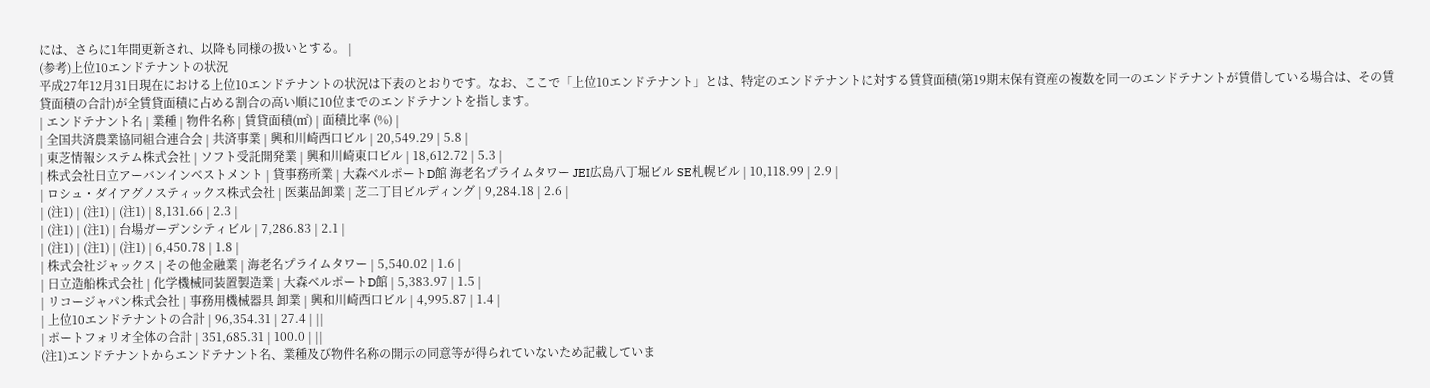には、さらに1年間更新され、以降も同様の扱いとする。 |
(参考)上位10エンドテナントの状況
平成27年12月31日現在における上位10エンドテナントの状況は下表のとおりです。なお、ここで「上位10エンドテナント」とは、特定のエンドテナントに対する賃貸面積(第19期末保有資産の複数を同一のエンドテナントが賃借している場合は、その賃貸面積の合計)が全賃貸面積に占める割合の高い順に10位までのエンドテナントを指します。
| エンドテナント名 | 業種 | 物件名称 | 賃貸面積(㎡) | 面積比率 (%) |
| 全国共済農業協同組合連合会 | 共済事業 | 興和川崎西口ビル | 20,549.29 | 5.8 |
| 東芝情報システム株式会社 | ソフト受託開発業 | 興和川崎東口ビル | 18,612.72 | 5.3 |
| 株式会社日立アーバンインベストメント | 貸事務所業 | 大森ベルポートD館 海老名プライムタワー JEI広島八丁堀ビル SE札幌ビル | 10,118.99 | 2.9 |
| ロシュ・ダイアグノスティックス株式会社 | 医薬品卸業 | 芝二丁目ビルディング | 9,284.18 | 2.6 |
| (注1) | (注1) | (注1) | 8,131.66 | 2.3 |
| (注1) | (注1) | 台場ガーデンシティビル | 7,286.83 | 2.1 |
| (注1) | (注1) | (注1) | 6,450.78 | 1.8 |
| 株式会社ジャックス | その他金融業 | 海老名プライムタワー | 5,540.02 | 1.6 |
| 日立造船株式会社 | 化学機械同装置製造業 | 大森ベルポートD館 | 5,383.97 | 1.5 |
| リコージャパン株式会社 | 事務用機械器具 卸業 | 興和川崎西口ビル | 4,995.87 | 1.4 |
| 上位10エンドテナントの合計 | 96,354.31 | 27.4 | ||
| ポートフォリオ全体の合計 | 351,685.31 | 100.0 | ||
(注1)エンドテナントからエンドテナント名、業種及び物件名称の開示の同意等が得られていないため記載していま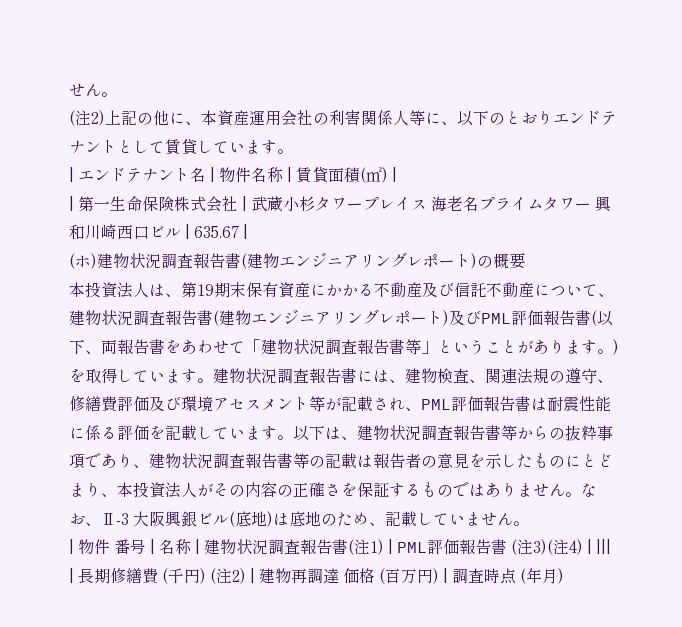せん。
(注2)上記の他に、本資産運用会社の利害関係人等に、以下のとおりエンドテナントとして賃貸しています。
| エンドテナント名 | 物件名称 | 賃貸面積(㎡) |
| 第一生命保険株式会社 | 武蔵小杉タワープレイス 海老名プライムタワー 興和川崎西口ビル | 635.67 |
(ホ)建物状況調査報告書(建物エンジニアリングレポート)の概要
本投資法人は、第19期末保有資産にかかる不動産及び信託不動産について、建物状況調査報告書(建物エンジニアリングレポート)及びPML評価報告書(以下、両報告書をあわせて「建物状況調査報告書等」ということがあります。)を取得しています。建物状況調査報告書には、建物検査、関連法規の遵守、修繕費評価及び環境アセスメント等が記載され、PML評価報告書は耐震性能に係る評価を記載しています。以下は、建物状況調査報告書等からの抜粋事項であり、建物状況調査報告書等の記載は報告者の意見を示したものにとどまり、本投資法人がその内容の正確さを保証するものではありません。なお、Ⅱ-3 大阪興銀ビル(底地)は底地のため、記載していません。
| 物件 番号 | 名称 | 建物状況調査報告書(注1) | PML評価報告書 (注3)(注4) | |||
| 長期修繕費 (千円) (注2) | 建物再調達 価格 (百万円) | 調査時点 (年月)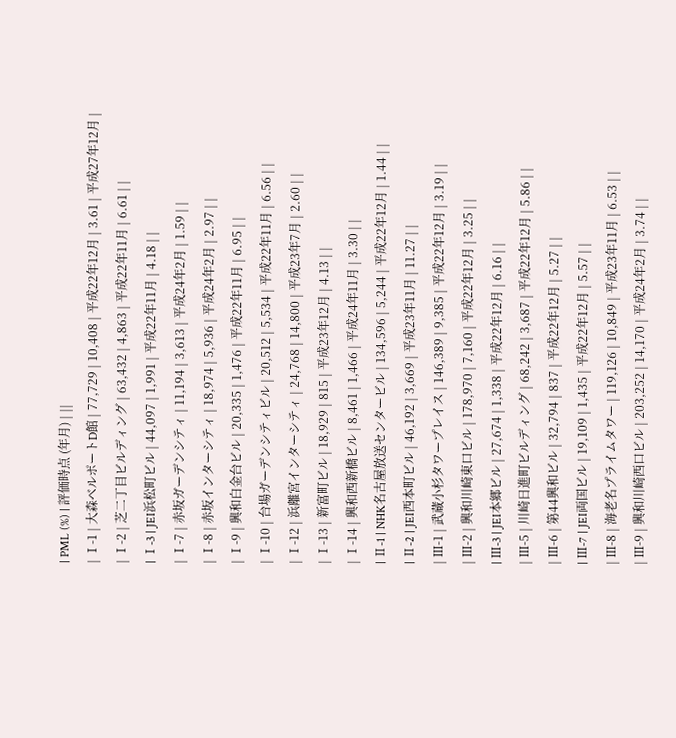| PML (%) | 評価時点 (年月) | ||
| Ⅰ-1 | 大森ベルポートD館 | 77,729 | 10,408 | 平成22年12月 | 3.61 | 平成27年12月 |
| Ⅰ-2 | 芝二丁目ビルディング | 63,432 | 4,863 | 平成22年11月 | 6.61 | |
| Ⅰ-3 | JEI浜松町ビル | 44,097 | 1,991 | 平成22年11月 | 4.18 | |
| Ⅰ-7 | 赤坂ガーデンシティ | 11,194 | 3,613 | 平成24年2月 | 1.59 | |
| Ⅰ-8 | 赤坂インターシティ | 18,974 | 5,936 | 平成24年2月 | 2.97 | |
| Ⅰ-9 | 興和白金台ビル | 20,335 | 1,476 | 平成22年11月 | 6.95 | |
| Ⅰ-10 | 台場ガーデンシティビル | 20,512 | 5,534 | 平成22年11月 | 6.56 | |
| Ⅰ-12 | 浜離宮インターシティ | 24,768 | 14,800 | 平成23年7月 | 2.60 | |
| Ⅰ-13 | 新富町ビル | 18,929 | 815 | 平成23年12月 | 4.13 | |
| Ⅰ-14 | 興和西新橋ビル | 8,461 | 1,466 | 平成24年11月 | 3.30 | |
| Ⅱ-1 | NHK名古屋放送センタービル | 134,596 | 5,244 | 平成22年12月 | 1.44 | |
| Ⅱ-2 | JEI西本町ビル | 46,192 | 3,669 | 平成23年11月 | 11.27 | |
| Ⅲ-1 | 武蔵小杉タワープレイス | 146,389 | 9,385 | 平成22年12月 | 3.19 | |
| Ⅲ-2 | 興和川崎東口ビル | 178,970 | 7,160 | 平成22年12月 | 3.25 | |
| Ⅲ-3 | JEI本郷ビル | 27,674 | 1,338 | 平成22年12月 | 6.16 | |
| Ⅲ-5 | 川崎日進町ビルディング | 68,242 | 3,687 | 平成22年12月 | 5.86 | |
| Ⅲ-6 | 第44興和ビル | 32,794 | 837 | 平成22年12月 | 5.27 | |
| Ⅲ-7 | JEI両国ビル | 19,109 | 1,435 | 平成22年12月 | 5.57 | |
| Ⅲ-8 | 海老名プライムタワー | 119,126 | 10,849 | 平成23年11月 | 6.53 | |
| Ⅲ-9 | 興和川崎西口ビル | 203,252 | 14,170 | 平成24年2月 | 3.74 | |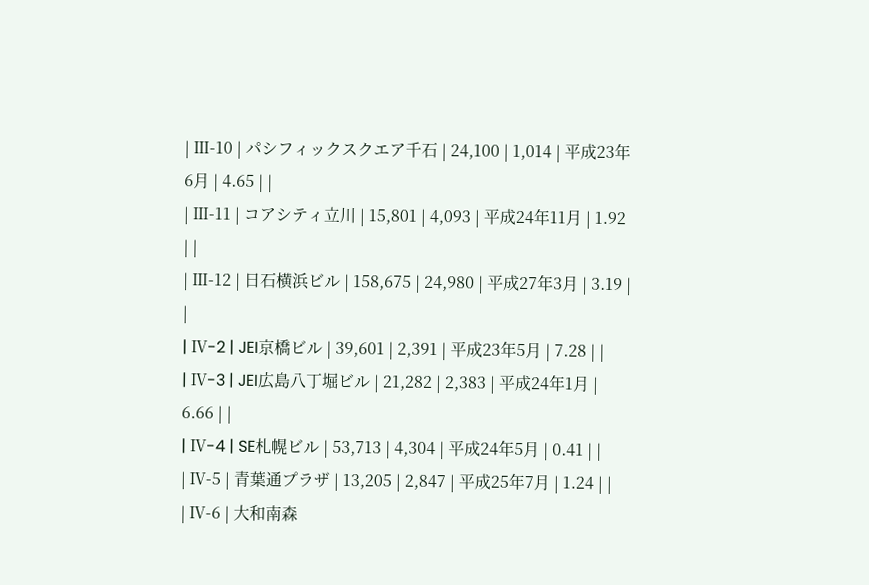| Ⅲ-10 | パシフィックスクエア千石 | 24,100 | 1,014 | 平成23年6月 | 4.65 | |
| Ⅲ-11 | コアシティ立川 | 15,801 | 4,093 | 平成24年11月 | 1.92 | |
| Ⅲ-12 | 日石横浜ビル | 158,675 | 24,980 | 平成27年3月 | 3.19 | |
| Ⅳ-2 | JEI京橋ビル | 39,601 | 2,391 | 平成23年5月 | 7.28 | |
| Ⅳ-3 | JEI広島八丁堀ビル | 21,282 | 2,383 | 平成24年1月 | 6.66 | |
| Ⅳ-4 | SE札幌ビル | 53,713 | 4,304 | 平成24年5月 | 0.41 | |
| Ⅳ-5 | 青葉通プラザ | 13,205 | 2,847 | 平成25年7月 | 1.24 | |
| Ⅳ-6 | 大和南森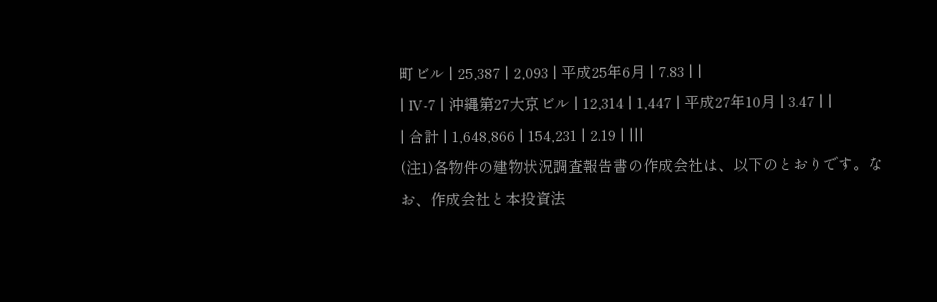町ビル | 25,387 | 2,093 | 平成25年6月 | 7.83 | |
| Ⅳ-7 | 沖縄第27大京ビル | 12,314 | 1,447 | 平成27年10月 | 3.47 | |
| 合計 | 1,648,866 | 154,231 | 2.19 | |||
(注1)各物件の建物状況調査報告書の作成会社は、以下のとおりです。なお、作成会社と本投資法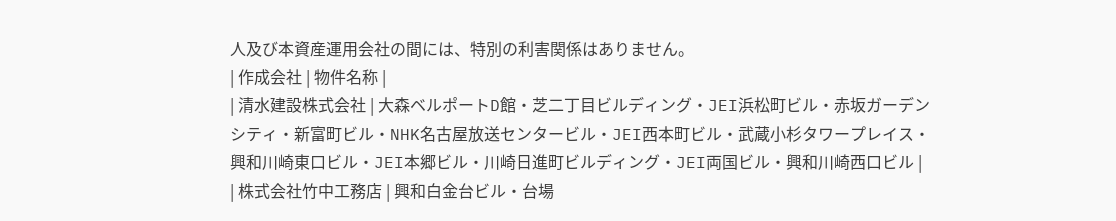人及び本資産運用会社の間には、特別の利害関係はありません。
| 作成会社 | 物件名称 |
| 清水建設株式会社 | 大森ベルポートD館・芝二丁目ビルディング・JEI浜松町ビル・赤坂ガーデンシティ・新富町ビル・NHK名古屋放送センタービル・JEI西本町ビル・武蔵小杉タワープレイス・興和川崎東口ビル・JEI本郷ビル・川崎日進町ビルディング・JEI両国ビル・興和川崎西口ビル |
| 株式会社竹中工務店 | 興和白金台ビル・台場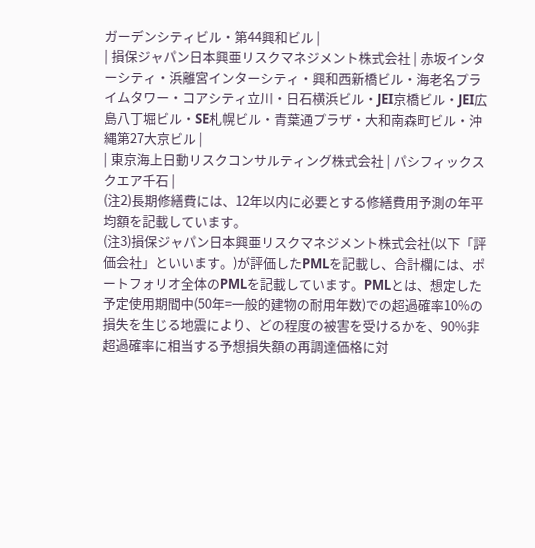ガーデンシティビル・第44興和ビル |
| 損保ジャパン日本興亜リスクマネジメント株式会社 | 赤坂インターシティ・浜離宮インターシティ・興和西新橋ビル・海老名プライムタワー・コアシティ立川・日石横浜ビル・JEI京橋ビル・JEI広島八丁堀ビル・SE札幌ビル・青葉通プラザ・大和南森町ビル・沖縄第27大京ビル |
| 東京海上日動リスクコンサルティング株式会社 | パシフィックスクエア千石 |
(注2)長期修繕費には、12年以内に必要とする修繕費用予測の年平均額を記載しています。
(注3)損保ジャパン日本興亜リスクマネジメント株式会社(以下「評価会社」といいます。)が評価したPMLを記載し、合計欄には、ポートフォリオ全体のPMLを記載しています。PMLとは、想定した予定使用期間中(50年=一般的建物の耐用年数)での超過確率10%の損失を生じる地震により、どの程度の被害を受けるかを、90%非超過確率に相当する予想損失額の再調達価格に対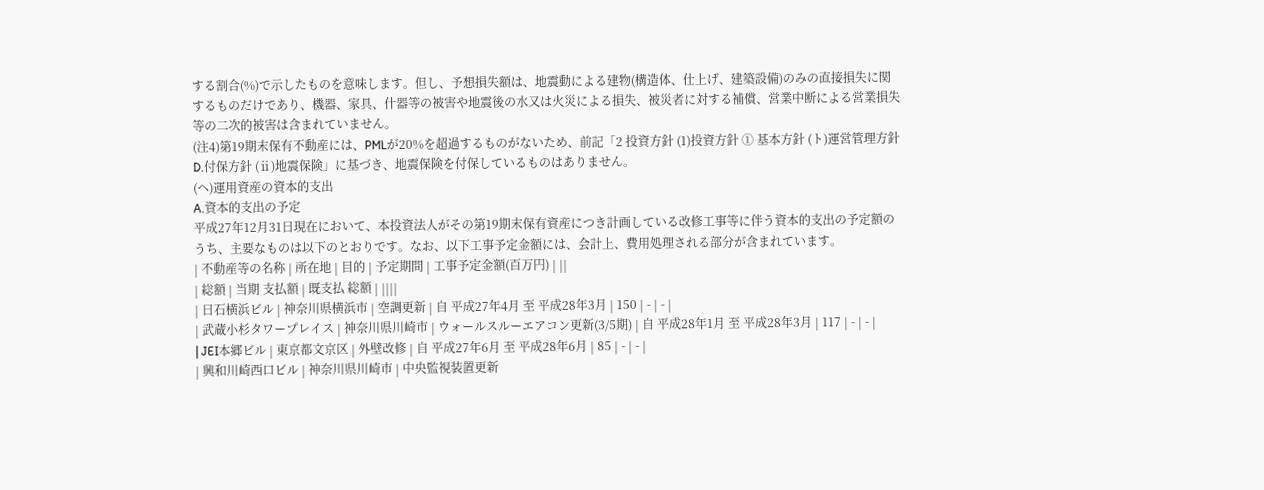する割合(%)で示したものを意味します。但し、予想損失額は、地震動による建物(構造体、仕上げ、建築設備)のみの直接損失に関するものだけであり、機器、家具、什器等の被害や地震後の水又は火災による損失、被災者に対する補償、営業中断による営業損失等の二次的被害は含まれていません。
(注4)第19期末保有不動産には、PMLが20%を超過するものがないため、前記「2 投資方針 (1)投資方針 ① 基本方針 (ト)運営管理方針 D.付保方針 (ⅱ)地震保険」に基づき、地震保険を付保しているものはありません。
(ヘ)運用資産の資本的支出
A.資本的支出の予定
平成27年12月31日現在において、本投資法人がその第19期末保有資産につき計画している改修工事等に伴う資本的支出の予定額のうち、主要なものは以下のとおりです。なお、以下工事予定金額には、会計上、費用処理される部分が含まれています。
| 不動産等の名称 | 所在地 | 目的 | 予定期間 | 工事予定金額(百万円) | ||
| 総額 | 当期 支払額 | 既支払 総額 | ||||
| 日石横浜ビル | 神奈川県横浜市 | 空調更新 | 自 平成27年4月 至 平成28年3月 | 150 | - | - |
| 武蔵小杉タワープレイス | 神奈川県川崎市 | ウォールスルーエアコン更新(3/5期) | 自 平成28年1月 至 平成28年3月 | 117 | - | - |
| JEI本郷ビル | 東京都文京区 | 外壁改修 | 自 平成27年6月 至 平成28年6月 | 85 | - | - |
| 興和川崎西口ビル | 神奈川県川崎市 | 中央監視装置更新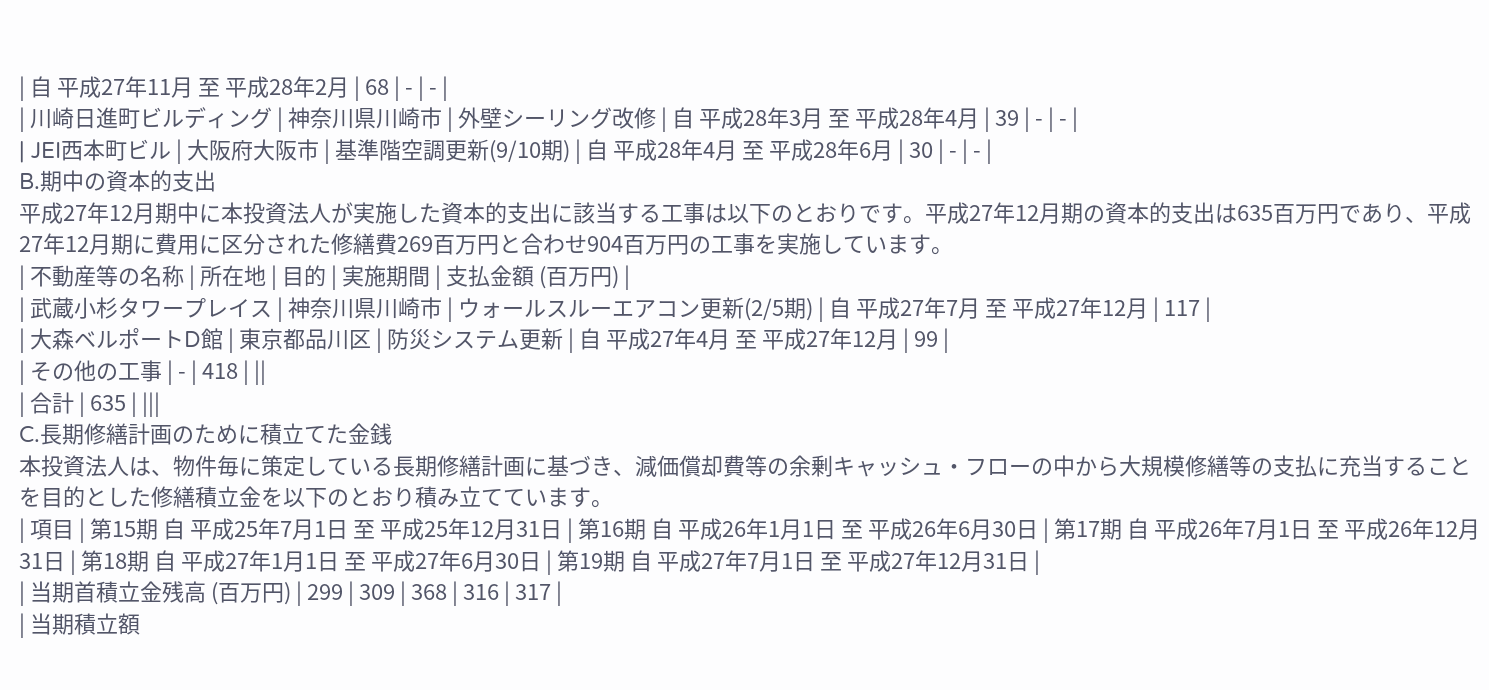| 自 平成27年11月 至 平成28年2月 | 68 | - | - |
| 川崎日進町ビルディング | 神奈川県川崎市 | 外壁シーリング改修 | 自 平成28年3月 至 平成28年4月 | 39 | - | - |
| JEI西本町ビル | 大阪府大阪市 | 基準階空調更新(9/10期) | 自 平成28年4月 至 平成28年6月 | 30 | - | - |
B.期中の資本的支出
平成27年12月期中に本投資法人が実施した資本的支出に該当する工事は以下のとおりです。平成27年12月期の資本的支出は635百万円であり、平成27年12月期に費用に区分された修繕費269百万円と合わせ904百万円の工事を実施しています。
| 不動産等の名称 | 所在地 | 目的 | 実施期間 | 支払金額 (百万円) |
| 武蔵小杉タワープレイス | 神奈川県川崎市 | ウォールスルーエアコン更新(2/5期) | 自 平成27年7月 至 平成27年12月 | 117 |
| 大森ベルポートD館 | 東京都品川区 | 防災システム更新 | 自 平成27年4月 至 平成27年12月 | 99 |
| その他の工事 | - | 418 | ||
| 合計 | 635 | |||
C.長期修繕計画のために積立てた金銭
本投資法人は、物件毎に策定している長期修繕計画に基づき、減価償却費等の余剰キャッシュ・フローの中から大規模修繕等の支払に充当することを目的とした修繕積立金を以下のとおり積み立てています。
| 項目 | 第15期 自 平成25年7月1日 至 平成25年12月31日 | 第16期 自 平成26年1月1日 至 平成26年6月30日 | 第17期 自 平成26年7月1日 至 平成26年12月31日 | 第18期 自 平成27年1月1日 至 平成27年6月30日 | 第19期 自 平成27年7月1日 至 平成27年12月31日 |
| 当期首積立金残高 (百万円) | 299 | 309 | 368 | 316 | 317 |
| 当期積立額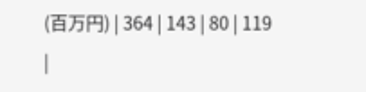(百万円) | 364 | 143 | 80 | 119 |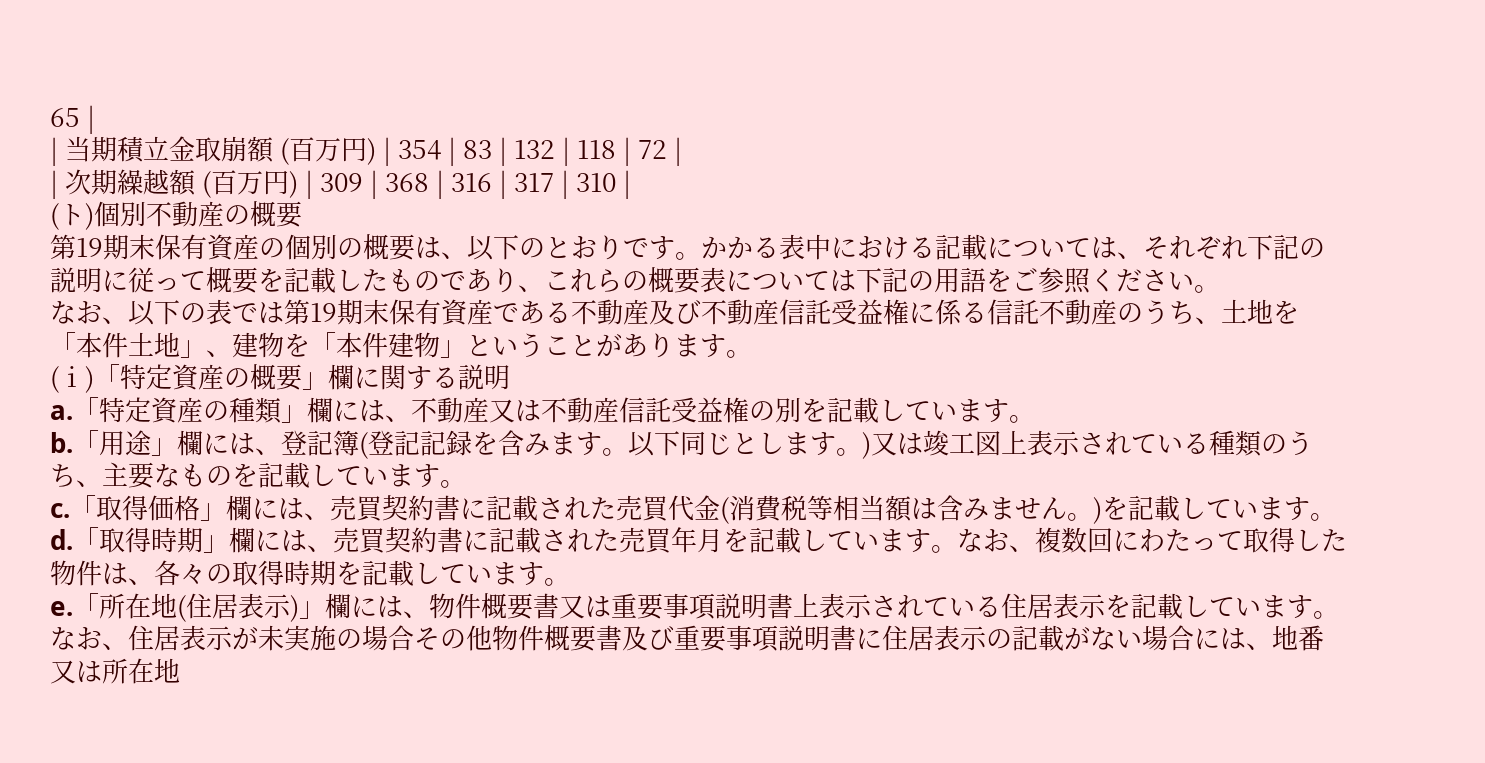65 |
| 当期積立金取崩額 (百万円) | 354 | 83 | 132 | 118 | 72 |
| 次期繰越額 (百万円) | 309 | 368 | 316 | 317 | 310 |
(ト)個別不動産の概要
第19期末保有資産の個別の概要は、以下のとおりです。かかる表中における記載については、それぞれ下記の説明に従って概要を記載したものであり、これらの概要表については下記の用語をご参照ください。
なお、以下の表では第19期末保有資産である不動産及び不動産信託受益権に係る信託不動産のうち、土地を「本件土地」、建物を「本件建物」ということがあります。
(ⅰ)「特定資産の概要」欄に関する説明
a.「特定資産の種類」欄には、不動産又は不動産信託受益権の別を記載しています。
b.「用途」欄には、登記簿(登記記録を含みます。以下同じとします。)又は竣工図上表示されている種類のうち、主要なものを記載しています。
c.「取得価格」欄には、売買契約書に記載された売買代金(消費税等相当額は含みません。)を記載しています。
d.「取得時期」欄には、売買契約書に記載された売買年月を記載しています。なお、複数回にわたって取得した物件は、各々の取得時期を記載しています。
e.「所在地(住居表示)」欄には、物件概要書又は重要事項説明書上表示されている住居表示を記載しています。なお、住居表示が未実施の場合その他物件概要書及び重要事項説明書に住居表示の記載がない場合には、地番又は所在地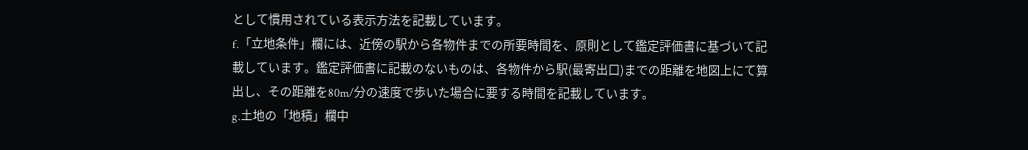として慣用されている表示方法を記載しています。
f.「立地条件」欄には、近傍の駅から各物件までの所要時間を、原則として鑑定評価書に基づいて記載しています。鑑定評価書に記載のないものは、各物件から駅(最寄出口)までの距離を地図上にて算出し、その距離を80m/分の速度で歩いた場合に要する時間を記載しています。
g.土地の「地積」欄中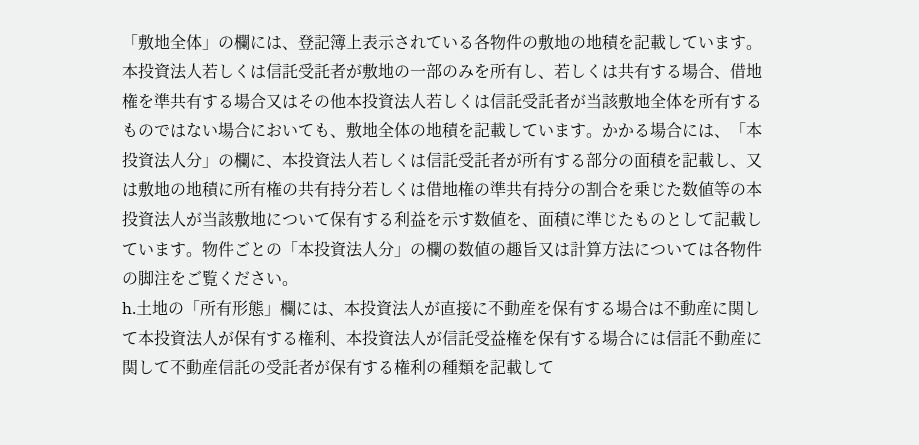「敷地全体」の欄には、登記簿上表示されている各物件の敷地の地積を記載しています。本投資法人若しくは信託受託者が敷地の一部のみを所有し、若しくは共有する場合、借地権を準共有する場合又はその他本投資法人若しくは信託受託者が当該敷地全体を所有するものではない場合においても、敷地全体の地積を記載しています。かかる場合には、「本投資法人分」の欄に、本投資法人若しくは信託受託者が所有する部分の面積を記載し、又は敷地の地積に所有権の共有持分若しくは借地権の準共有持分の割合を乗じた数値等の本投資法人が当該敷地について保有する利益を示す数値を、面積に準じたものとして記載しています。物件ごとの「本投資法人分」の欄の数値の趣旨又は計算方法については各物件の脚注をご覧ください。
h.土地の「所有形態」欄には、本投資法人が直接に不動産を保有する場合は不動産に関して本投資法人が保有する権利、本投資法人が信託受益権を保有する場合には信託不動産に関して不動産信託の受託者が保有する権利の種類を記載して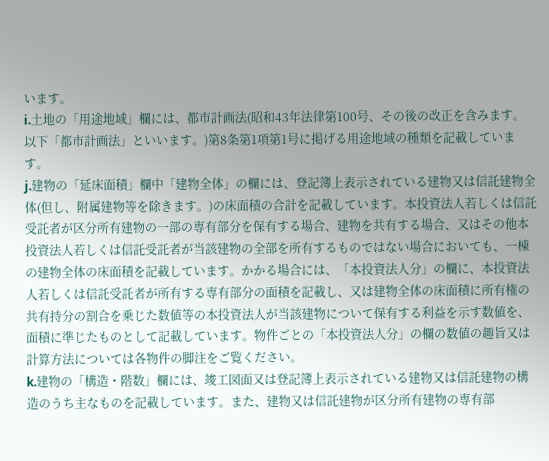います。
i.土地の「用途地域」欄には、都市計画法(昭和43年法律第100号、その後の改正を含みます。以下「都市計画法」といいます。)第8条第1項第1号に掲げる用途地域の種類を記載しています。
j.建物の「延床面積」欄中「建物全体」の欄には、登記簿上表示されている建物又は信託建物全体(但し、附属建物等を除きます。)の床面積の合計を記載しています。本投資法人若しくは信託受託者が区分所有建物の一部の専有部分を保有する場合、建物を共有する場合、又はその他本投資法人若しくは信託受託者が当該建物の全部を所有するものではない場合においても、一棟の建物全体の床面積を記載しています。かかる場合には、「本投資法人分」の欄に、本投資法人若しくは信託受託者が所有する専有部分の面積を記載し、又は建物全体の床面積に所有権の共有持分の割合を乗じた数値等の本投資法人が当該建物について保有する利益を示す数値を、面積に準じたものとして記載しています。物件ごとの「本投資法人分」の欄の数値の趣旨又は計算方法については各物件の脚注をご覧ください。
k.建物の「構造・階数」欄には、竣工図面又は登記簿上表示されている建物又は信託建物の構造のうち主なものを記載しています。また、建物又は信託建物が区分所有建物の専有部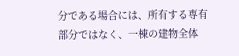分である場合には、所有する専有部分ではなく、一棟の建物全体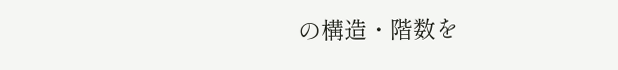の構造・階数を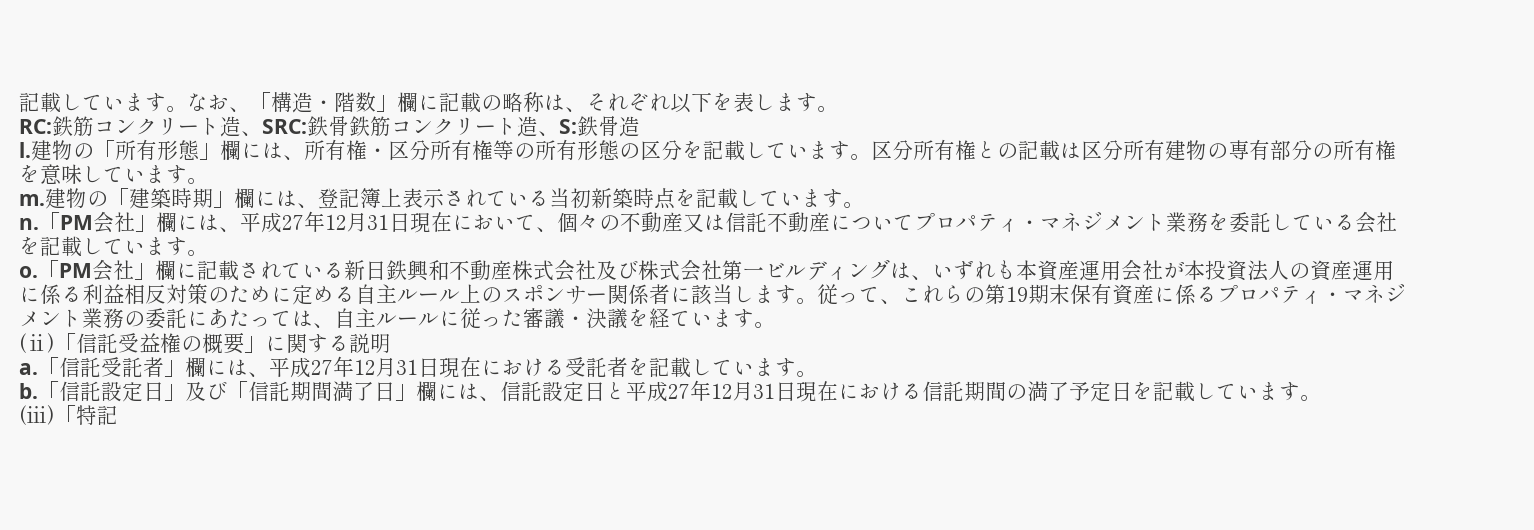記載しています。なお、「構造・階数」欄に記載の略称は、それぞれ以下を表します。
RC:鉄筋コンクリート造、SRC:鉄骨鉄筋コンクリート造、S:鉄骨造
l.建物の「所有形態」欄には、所有権・区分所有権等の所有形態の区分を記載しています。区分所有権との記載は区分所有建物の専有部分の所有権を意味しています。
m.建物の「建築時期」欄には、登記簿上表示されている当初新築時点を記載しています。
n.「PM会社」欄には、平成27年12月31日現在において、個々の不動産又は信託不動産についてプロパティ・マネジメント業務を委託している会社を記載しています。
o.「PM会社」欄に記載されている新日鉄興和不動産株式会社及び株式会社第一ビルディングは、いずれも本資産運用会社が本投資法人の資産運用に係る利益相反対策のために定める自主ルール上のスポンサー関係者に該当します。従って、これらの第19期末保有資産に係るプロパティ・マネジメント業務の委託にあたっては、自主ルールに従った審議・決議を経ています。
(ⅱ)「信託受益権の概要」に関する説明
a.「信託受託者」欄には、平成27年12月31日現在における受託者を記載しています。
b.「信託設定日」及び「信託期間満了日」欄には、信託設定日と平成27年12月31日現在における信託期間の満了予定日を記載しています。
(ⅲ)「特記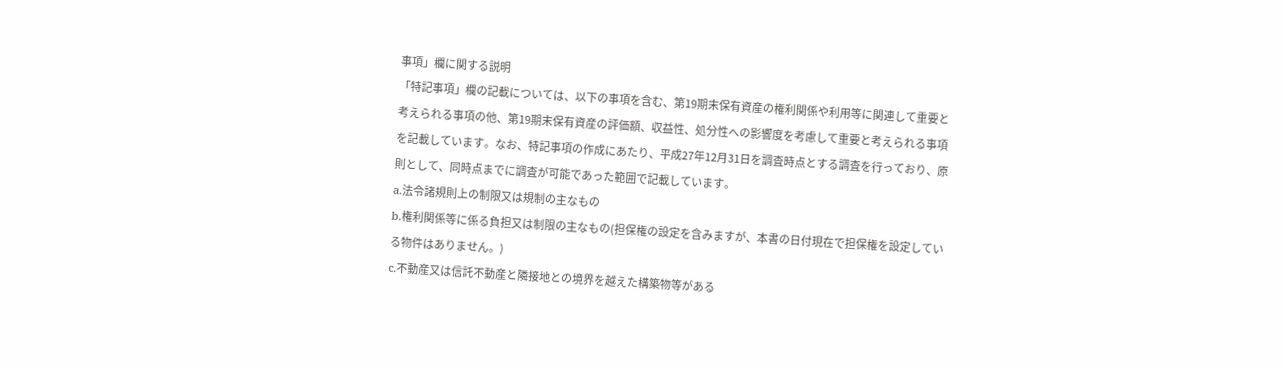事項」欄に関する説明
「特記事項」欄の記載については、以下の事項を含む、第19期末保有資産の権利関係や利用等に関連して重要と考えられる事項の他、第19期末保有資産の評価額、収益性、処分性への影響度を考慮して重要と考えられる事項を記載しています。なお、特記事項の作成にあたり、平成27年12月31日を調査時点とする調査を行っており、原則として、同時点までに調査が可能であった範囲で記載しています。
a.法令諸規則上の制限又は規制の主なもの
b.権利関係等に係る負担又は制限の主なもの(担保権の設定を含みますが、本書の日付現在で担保権を設定している物件はありません。)
c.不動産又は信託不動産と隣接地との境界を越えた構築物等がある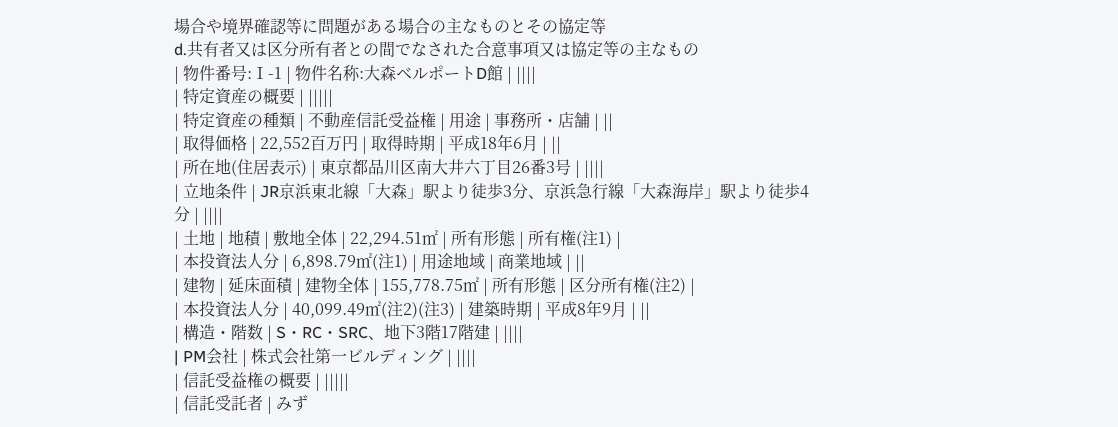場合や境界確認等に問題がある場合の主なものとその協定等
d.共有者又は区分所有者との間でなされた合意事項又は協定等の主なもの
| 物件番号:Ⅰ-1 | 物件名称:大森ベルポートD館 | ||||
| 特定資産の概要 | |||||
| 特定資産の種類 | 不動産信託受益権 | 用途 | 事務所・店舗 | ||
| 取得価格 | 22,552百万円 | 取得時期 | 平成18年6月 | ||
| 所在地(住居表示) | 東京都品川区南大井六丁目26番3号 | ||||
| 立地条件 | JR京浜東北線「大森」駅より徒歩3分、京浜急行線「大森海岸」駅より徒歩4分 | ||||
| 土地 | 地積 | 敷地全体 | 22,294.51㎡ | 所有形態 | 所有権(注1) |
| 本投資法人分 | 6,898.79㎡(注1) | 用途地域 | 商業地域 | ||
| 建物 | 延床面積 | 建物全体 | 155,778.75㎡ | 所有形態 | 区分所有権(注2) |
| 本投資法人分 | 40,099.49㎡(注2)(注3) | 建築時期 | 平成8年9月 | ||
| 構造・階数 | S・RC・SRC、地下3階17階建 | ||||
| PM会社 | 株式会社第一ビルディング | ||||
| 信託受益権の概要 | |||||
| 信託受託者 | みず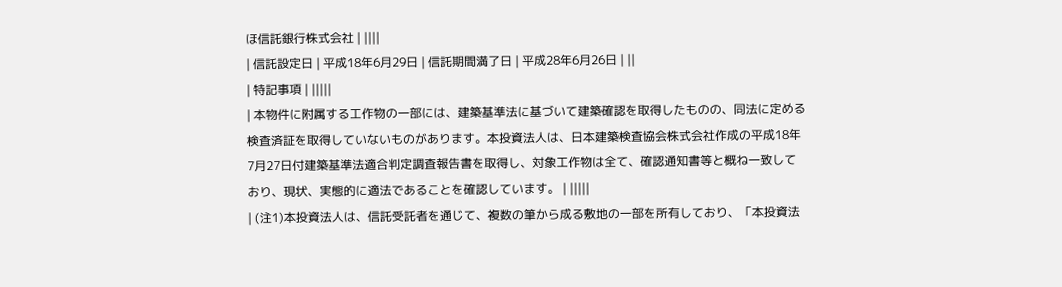ほ信託銀行株式会社 | ||||
| 信託設定日 | 平成18年6月29日 | 信託期間満了日 | 平成28年6月26日 | ||
| 特記事項 | |||||
| 本物件に附属する工作物の一部には、建築基準法に基づいて建築確認を取得したものの、同法に定める検査済証を取得していないものがあります。本投資法人は、日本建築検査協会株式会社作成の平成18年7月27日付建築基準法適合判定調査報告書を取得し、対象工作物は全て、確認通知書等と概ね一致しており、現状、実態的に適法であることを確認しています。 | |||||
| (注1)本投資法人は、信託受託者を通じて、複数の筆から成る敷地の一部を所有しており、「本投資法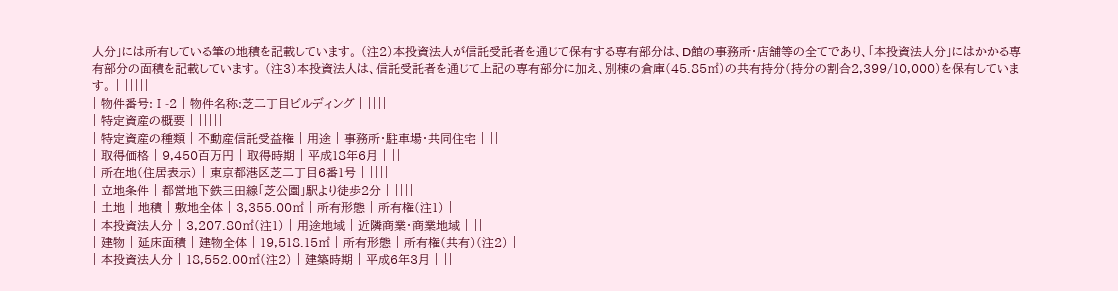人分」には所有している筆の地積を記載しています。 (注2)本投資法人が信託受託者を通じて保有する専有部分は、D館の事務所・店舗等の全てであり、「本投資法人分」にはかかる専有部分の面積を記載しています。 (注3)本投資法人は、信託受託者を通じて上記の専有部分に加え、別棟の倉庫(45.85㎡)の共有持分(持分の割合2,399/10,000)を保有しています。 | |||||
| 物件番号:Ⅰ-2 | 物件名称:芝二丁目ビルディング | ||||
| 特定資産の概要 | |||||
| 特定資産の種類 | 不動産信託受益権 | 用途 | 事務所・駐車場・共同住宅 | ||
| 取得価格 | 9,450百万円 | 取得時期 | 平成18年6月 | ||
| 所在地(住居表示) | 東京都港区芝二丁目6番1号 | ||||
| 立地条件 | 都営地下鉄三田線「芝公園」駅より徒歩2分 | ||||
| 土地 | 地積 | 敷地全体 | 3,355.00㎡ | 所有形態 | 所有権(注1) |
| 本投資法人分 | 3,207.80㎡(注1) | 用途地域 | 近隣商業・商業地域 | ||
| 建物 | 延床面積 | 建物全体 | 19,518.15㎡ | 所有形態 | 所有権(共有)(注2) |
| 本投資法人分 | 18,552.00㎡(注2) | 建築時期 | 平成6年3月 | ||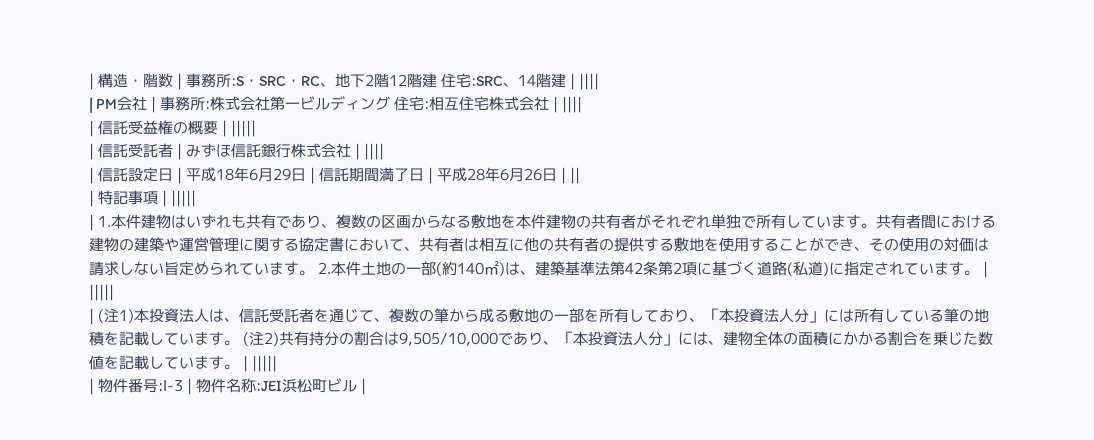| 構造・階数 | 事務所:S・SRC・RC、地下2階12階建 住宅:SRC、14階建 | ||||
| PM会社 | 事務所:株式会社第一ビルディング 住宅:相互住宅株式会社 | ||||
| 信託受益権の概要 | |||||
| 信託受託者 | みずほ信託銀行株式会社 | ||||
| 信託設定日 | 平成18年6月29日 | 信託期間満了日 | 平成28年6月26日 | ||
| 特記事項 | |||||
| 1.本件建物はいずれも共有であり、複数の区画からなる敷地を本件建物の共有者がそれぞれ単独で所有しています。共有者間における建物の建築や運営管理に関する協定書において、共有者は相互に他の共有者の提供する敷地を使用することができ、その使用の対価は請求しない旨定められています。 2.本件土地の一部(約140㎡)は、建築基準法第42条第2項に基づく道路(私道)に指定されています。 | |||||
| (注1)本投資法人は、信託受託者を通じて、複数の筆から成る敷地の一部を所有しており、「本投資法人分」には所有している筆の地積を記載しています。 (注2)共有持分の割合は9,505/10,000であり、「本投資法人分」には、建物全体の面積にかかる割合を乗じた数値を記載しています。 | |||||
| 物件番号:Ⅰ-3 | 物件名称:JEI浜松町ビル |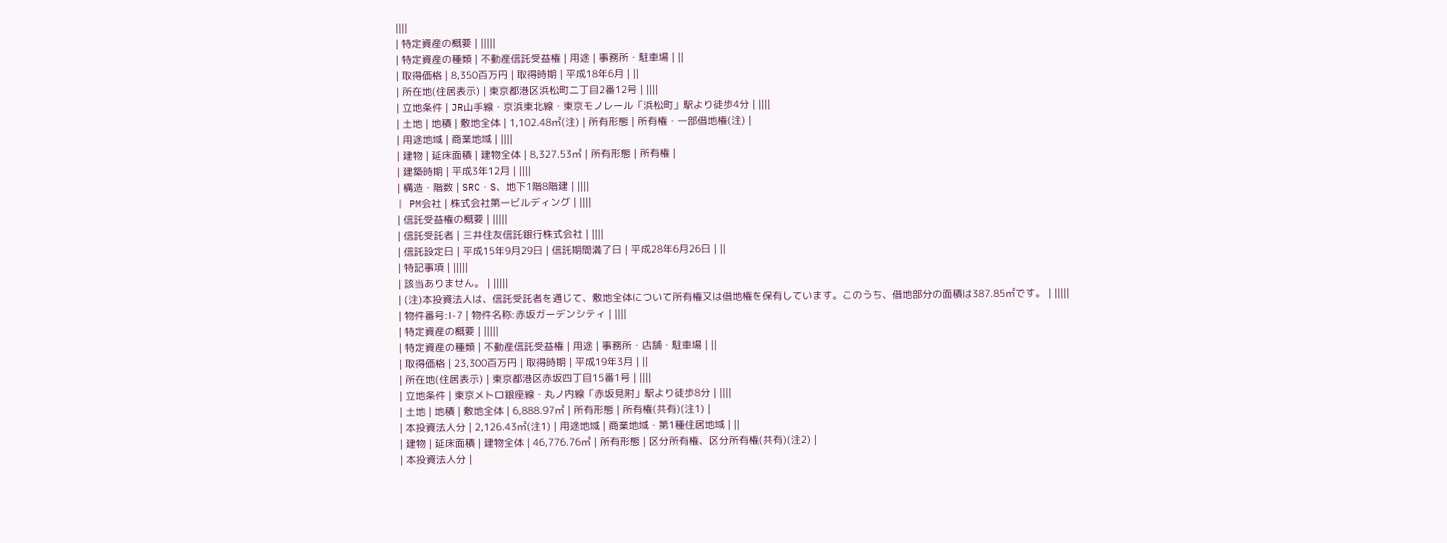||||
| 特定資産の概要 | |||||
| 特定資産の種類 | 不動産信託受益権 | 用途 | 事務所・駐車場 | ||
| 取得価格 | 8,350百万円 | 取得時期 | 平成18年6月 | ||
| 所在地(住居表示) | 東京都港区浜松町二丁目2番12号 | ||||
| 立地条件 | JR山手線・京浜東北線・東京モノレール「浜松町」駅より徒歩4分 | ||||
| 土地 | 地積 | 敷地全体 | 1,102.48㎡(注) | 所有形態 | 所有権・一部借地権(注) |
| 用途地域 | 商業地域 | ||||
| 建物 | 延床面積 | 建物全体 | 8,327.53㎡ | 所有形態 | 所有権 |
| 建築時期 | 平成3年12月 | ||||
| 構造・階数 | SRC・S、地下1階8階建 | ||||
| PM会社 | 株式会社第一ビルディング | ||||
| 信託受益権の概要 | |||||
| 信託受託者 | 三井住友信託銀行株式会社 | ||||
| 信託設定日 | 平成15年9月29日 | 信託期間満了日 | 平成28年6月26日 | ||
| 特記事項 | |||||
| 該当ありません。 | |||||
| (注)本投資法人は、信託受託者を通じて、敷地全体について所有権又は借地権を保有しています。このうち、借地部分の面積は387.85㎡です。 | |||||
| 物件番号:Ⅰ-7 | 物件名称:赤坂ガーデンシティ | ||||
| 特定資産の概要 | |||||
| 特定資産の種類 | 不動産信託受益権 | 用途 | 事務所・店舗・駐車場 | ||
| 取得価格 | 23,300百万円 | 取得時期 | 平成19年3月 | ||
| 所在地(住居表示) | 東京都港区赤坂四丁目15番1号 | ||||
| 立地条件 | 東京メトロ銀座線・丸ノ内線「赤坂見附」駅より徒歩8分 | ||||
| 土地 | 地積 | 敷地全体 | 6,888.97㎡ | 所有形態 | 所有権(共有)(注1) |
| 本投資法人分 | 2,126.43㎡(注1) | 用途地域 | 商業地域・第1種住居地域 | ||
| 建物 | 延床面積 | 建物全体 | 46,776.76㎡ | 所有形態 | 区分所有権、区分所有権(共有)(注2) |
| 本投資法人分 |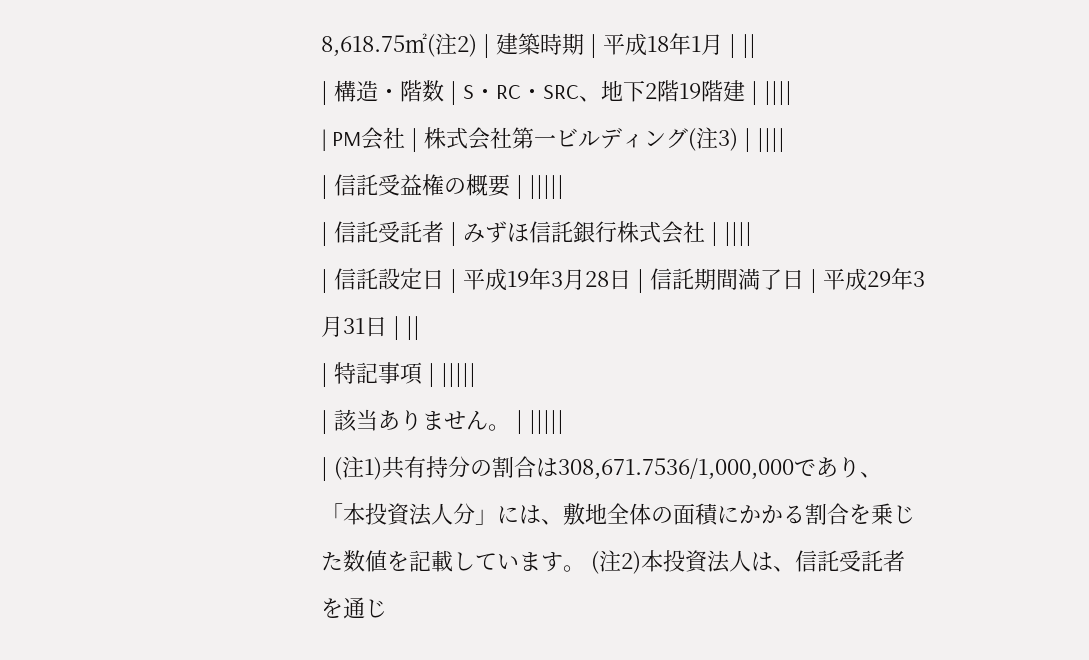8,618.75㎡(注2) | 建築時期 | 平成18年1月 | ||
| 構造・階数 | S・RC・SRC、地下2階19階建 | ||||
| PM会社 | 株式会社第一ビルディング(注3) | ||||
| 信託受益権の概要 | |||||
| 信託受託者 | みずほ信託銀行株式会社 | ||||
| 信託設定日 | 平成19年3月28日 | 信託期間満了日 | 平成29年3月31日 | ||
| 特記事項 | |||||
| 該当ありません。 | |||||
| (注1)共有持分の割合は308,671.7536/1,000,000であり、「本投資法人分」には、敷地全体の面積にかかる割合を乗じた数値を記載しています。 (注2)本投資法人は、信託受託者を通じ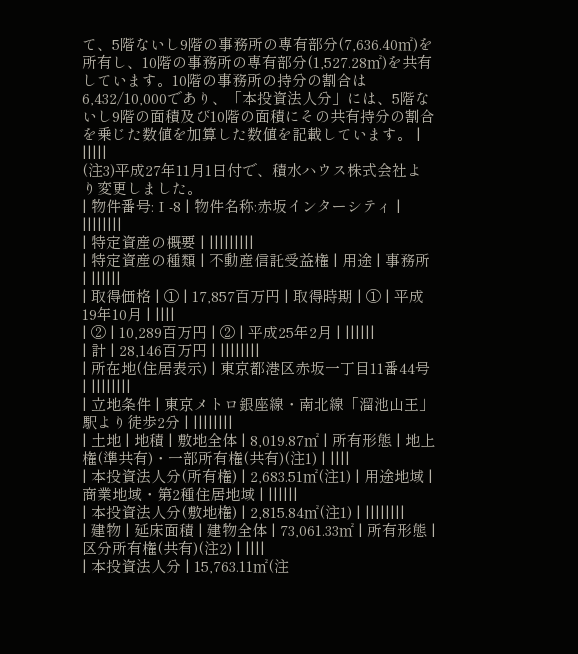て、5階ないし9階の事務所の専有部分(7,636.40㎡)を所有し、10階の事務所の専有部分(1,527.28㎡)を共有しています。10階の事務所の持分の割合は6,432/10,000であり、「本投資法人分」には、5階ないし9階の面積及び10階の面積にその共有持分の割合を乗じた数値を加算した数値を記載しています。 | |||||
(注3)平成27年11月1日付で、積水ハウス株式会社より変更しました。
| 物件番号:Ⅰ-8 | 物件名称:赤坂インターシティ | ||||||||
| 特定資産の概要 | |||||||||
| 特定資産の種類 | 不動産信託受益権 | 用途 | 事務所 | ||||||
| 取得価格 | ① | 17,857百万円 | 取得時期 | ① | 平成19年10月 | ||||
| ② | 10,289百万円 | ② | 平成25年2月 | ||||||
| 計 | 28,146百万円 | ||||||||
| 所在地(住居表示) | 東京都港区赤坂一丁目11番44号 | ||||||||
| 立地条件 | 東京メトロ銀座線・南北線「溜池山王」駅より徒歩2分 | ||||||||
| 土地 | 地積 | 敷地全体 | 8,019.87㎡ | 所有形態 | 地上権(準共有)・一部所有権(共有)(注1) | ||||
| 本投資法人分(所有権) | 2,683.51㎡(注1) | 用途地域 | 商業地域・第2種住居地域 | ||||||
| 本投資法人分(敷地権) | 2,815.84㎡(注1) | ||||||||
| 建物 | 延床面積 | 建物全体 | 73,061.33㎡ | 所有形態 | 区分所有権(共有)(注2) | ||||
| 本投資法人分 | 15,763.11㎡(注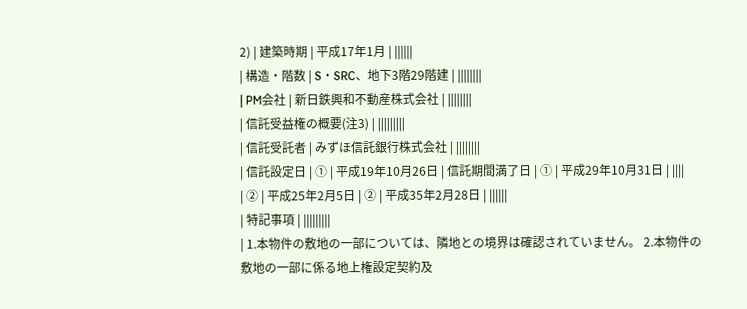2) | 建築時期 | 平成17年1月 | ||||||
| 構造・階数 | S・SRC、地下3階29階建 | ||||||||
| PM会社 | 新日鉄興和不動産株式会社 | ||||||||
| 信託受益権の概要(注3) | |||||||||
| 信託受託者 | みずほ信託銀行株式会社 | ||||||||
| 信託設定日 | ① | 平成19年10月26日 | 信託期間満了日 | ① | 平成29年10月31日 | ||||
| ② | 平成25年2月5日 | ② | 平成35年2月28日 | ||||||
| 特記事項 | |||||||||
| 1.本物件の敷地の一部については、隣地との境界は確認されていません。 2.本物件の敷地の一部に係る地上権設定契約及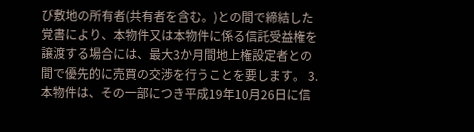び敷地の所有者(共有者を含む。)との間で締結した覚書により、本物件又は本物件に係る信託受益権を譲渡する場合には、最大3か月間地上権設定者との間で優先的に売買の交渉を行うことを要します。 3.本物件は、その一部につき平成19年10月26日に信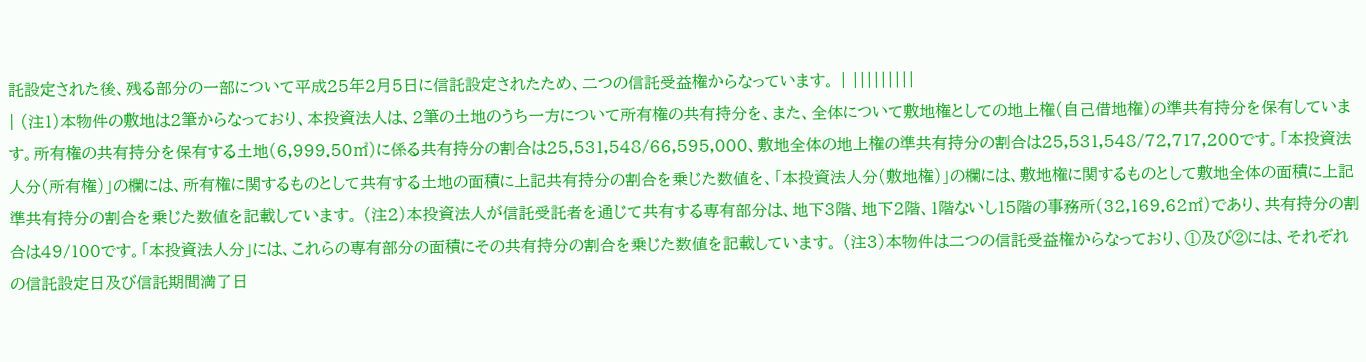託設定された後、残る部分の一部について平成25年2月5日に信託設定されたため、二つの信託受益権からなっています。 | |||||||||
| (注1)本物件の敷地は2筆からなっており、本投資法人は、2筆の土地のうち一方について所有権の共有持分を、また、全体について敷地権としての地上権(自己借地権)の準共有持分を保有しています。所有権の共有持分を保有する土地(6,999.50㎡)に係る共有持分の割合は25,531,548/66,595,000、敷地全体の地上権の準共有持分の割合は25,531,548/72,717,200です。「本投資法人分(所有権)」の欄には、所有権に関するものとして共有する土地の面積に上記共有持分の割合を乗じた数値を、「本投資法人分(敷地権)」の欄には、敷地権に関するものとして敷地全体の面積に上記準共有持分の割合を乗じた数値を記載しています。 (注2)本投資法人が信託受託者を通じて共有する専有部分は、地下3階、地下2階、1階ないし15階の事務所(32,169.62㎡)であり、共有持分の割合は49/100です。「本投資法人分」には、これらの専有部分の面積にその共有持分の割合を乗じた数値を記載しています。 (注3)本物件は二つの信託受益権からなっており、①及び②には、それぞれの信託設定日及び信託期間満了日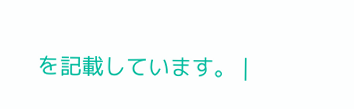を記載しています。 |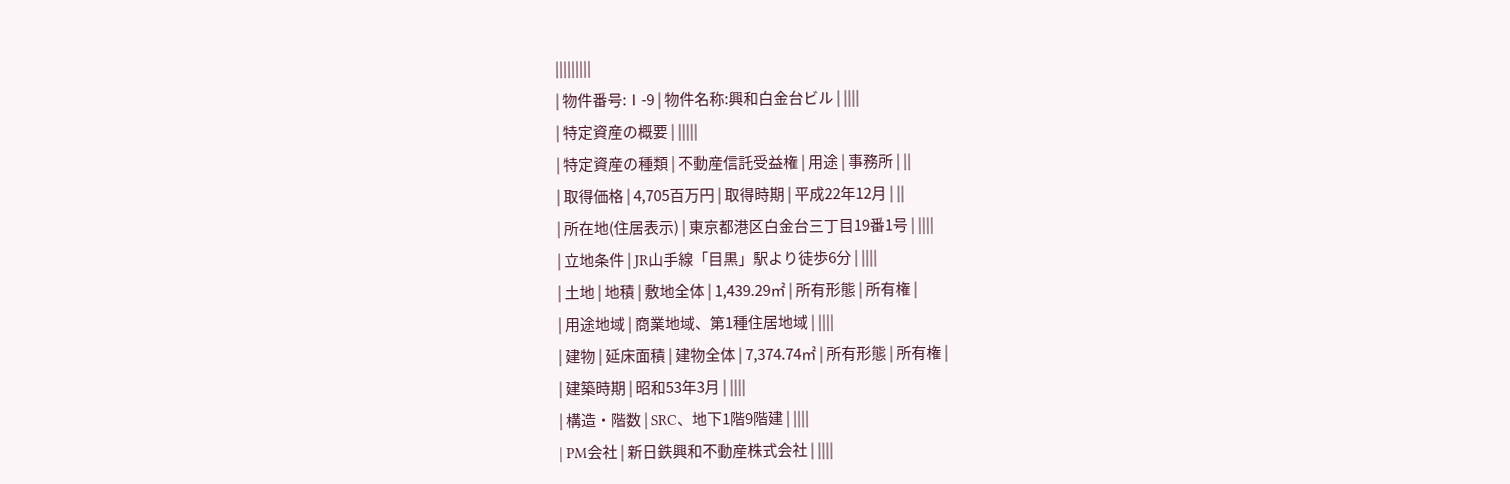|||||||||
| 物件番号:Ⅰ-9 | 物件名称:興和白金台ビル | ||||
| 特定資産の概要 | |||||
| 特定資産の種類 | 不動産信託受益権 | 用途 | 事務所 | ||
| 取得価格 | 4,705百万円 | 取得時期 | 平成22年12月 | ||
| 所在地(住居表示) | 東京都港区白金台三丁目19番1号 | ||||
| 立地条件 | JR山手線「目黒」駅より徒歩6分 | ||||
| 土地 | 地積 | 敷地全体 | 1,439.29㎡ | 所有形態 | 所有権 |
| 用途地域 | 商業地域、第1種住居地域 | ||||
| 建物 | 延床面積 | 建物全体 | 7,374.74㎡ | 所有形態 | 所有権 |
| 建築時期 | 昭和53年3月 | ||||
| 構造・階数 | SRC、地下1階9階建 | ||||
| PM会社 | 新日鉄興和不動産株式会社 | ||||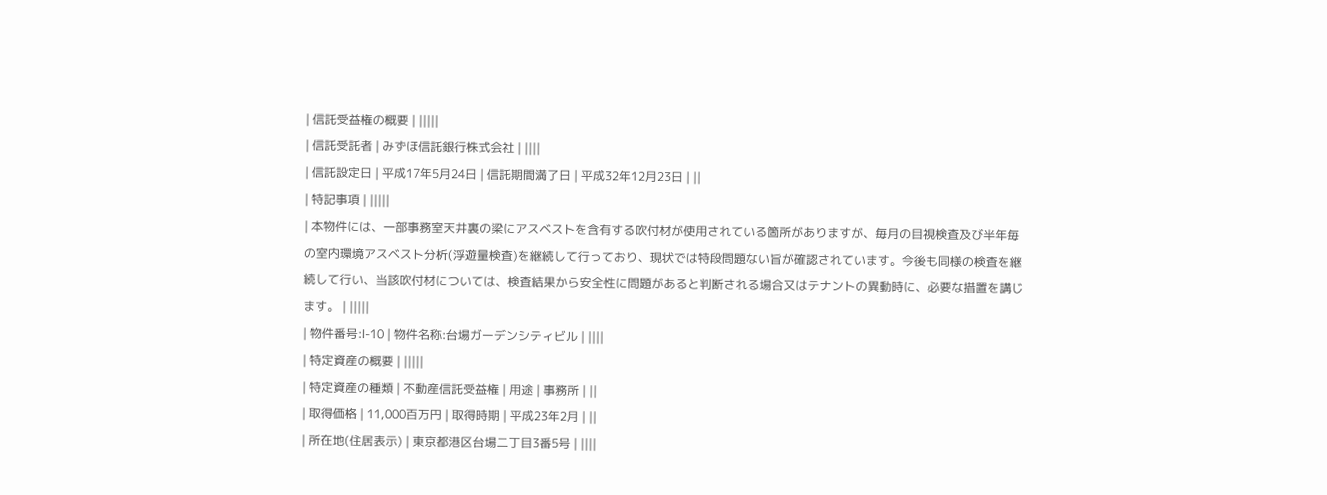| 信託受益権の概要 | |||||
| 信託受託者 | みずほ信託銀行株式会社 | ||||
| 信託設定日 | 平成17年5月24日 | 信託期間満了日 | 平成32年12月23日 | ||
| 特記事項 | |||||
| 本物件には、一部事務室天井裏の梁にアスベストを含有する吹付材が使用されている箇所がありますが、毎月の目視検査及び半年毎の室内環境アスベスト分析(浮遊量検査)を継続して行っており、現状では特段問題ない旨が確認されています。今後も同様の検査を継続して行い、当該吹付材については、検査結果から安全性に問題があると判断される場合又はテナントの異動時に、必要な措置を講じます。 | |||||
| 物件番号:Ⅰ-10 | 物件名称:台場ガーデンシティビル | ||||
| 特定資産の概要 | |||||
| 特定資産の種類 | 不動産信託受益権 | 用途 | 事務所 | ||
| 取得価格 | 11,000百万円 | 取得時期 | 平成23年2月 | ||
| 所在地(住居表示) | 東京都港区台場二丁目3番5号 | ||||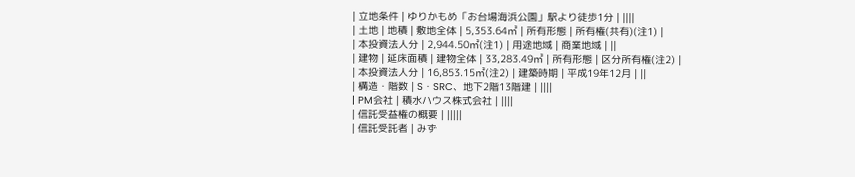| 立地条件 | ゆりかもめ「お台場海浜公園」駅より徒歩1分 | ||||
| 土地 | 地積 | 敷地全体 | 5,353.64㎡ | 所有形態 | 所有権(共有)(注1) |
| 本投資法人分 | 2,944.50㎡(注1) | 用途地域 | 商業地域 | ||
| 建物 | 延床面積 | 建物全体 | 33,283.49㎡ | 所有形態 | 区分所有権(注2) |
| 本投資法人分 | 16,853.15㎡(注2) | 建築時期 | 平成19年12月 | ||
| 構造・階数 | S・SRC、地下2階13階建 | ||||
| PM会社 | 積水ハウス株式会社 | ||||
| 信託受益権の概要 | |||||
| 信託受託者 | みず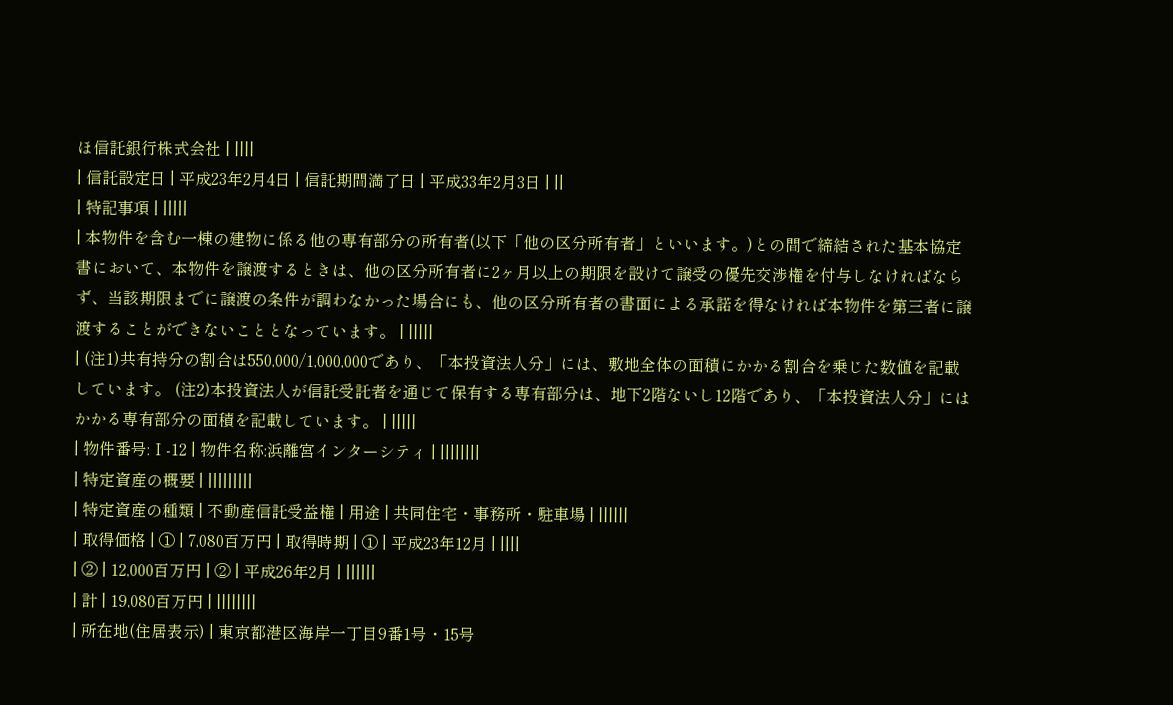ほ信託銀行株式会社 | ||||
| 信託設定日 | 平成23年2月4日 | 信託期間満了日 | 平成33年2月3日 | ||
| 特記事項 | |||||
| 本物件を含む一棟の建物に係る他の専有部分の所有者(以下「他の区分所有者」といいます。)との間で締結された基本協定書において、本物件を譲渡するときは、他の区分所有者に2ヶ月以上の期限を設けて譲受の優先交渉権を付与しなければならず、当該期限までに譲渡の条件が調わなかった場合にも、他の区分所有者の書面による承諾を得なければ本物件を第三者に譲渡することができないこととなっています。 | |||||
| (注1)共有持分の割合は550,000/1,000,000であり、「本投資法人分」には、敷地全体の面積にかかる割合を乗じた数値を記載しています。 (注2)本投資法人が信託受託者を通じて保有する専有部分は、地下2階ないし12階であり、「本投資法人分」にはかかる専有部分の面積を記載しています。 | |||||
| 物件番号:Ⅰ-12 | 物件名称:浜離宮インターシティ | ||||||||
| 特定資産の概要 | |||||||||
| 特定資産の種類 | 不動産信託受益権 | 用途 | 共同住宅・事務所・駐車場 | ||||||
| 取得価格 | ① | 7,080百万円 | 取得時期 | ① | 平成23年12月 | ||||
| ② | 12,000百万円 | ② | 平成26年2月 | ||||||
| 計 | 19,080百万円 | ||||||||
| 所在地(住居表示) | 東京都港区海岸一丁目9番1号・15号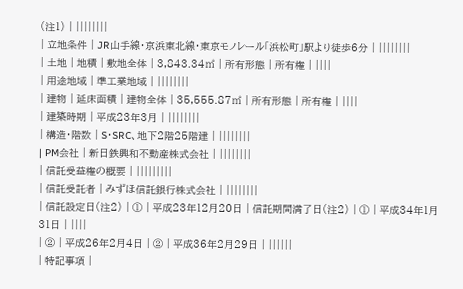(注1) | ||||||||
| 立地条件 | JR山手線・京浜東北線・東京モノレール「浜松町」駅より徒歩6分 | ||||||||
| 土地 | 地積 | 敷地全体 | 3,843.34㎡ | 所有形態 | 所有権 | ||||
| 用途地域 | 準工業地域 | ||||||||
| 建物 | 延床面積 | 建物全体 | 35,555.87㎡ | 所有形態 | 所有権 | ||||
| 建築時期 | 平成23年3月 | ||||||||
| 構造・階数 | S・SRC、地下2階25階建 | ||||||||
| PM会社 | 新日鉄興和不動産株式会社 | ||||||||
| 信託受益権の概要 | |||||||||
| 信託受託者 | みずほ信託銀行株式会社 | ||||||||
| 信託設定日(注2) | ① | 平成23年12月20日 | 信託期間満了日(注2) | ① | 平成34年1月31日 | ||||
| ② | 平成26年2月4日 | ② | 平成36年2月29日 | ||||||
| 特記事項 |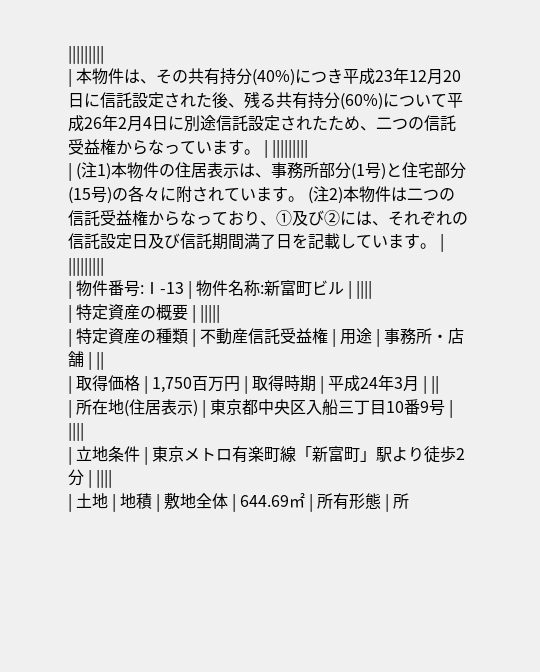|||||||||
| 本物件は、その共有持分(40%)につき平成23年12月20日に信託設定された後、残る共有持分(60%)について平成26年2月4日に別途信託設定されたため、二つの信託受益権からなっています。 | |||||||||
| (注1)本物件の住居表示は、事務所部分(1号)と住宅部分(15号)の各々に附されています。 (注2)本物件は二つの信託受益権からなっており、①及び②には、それぞれの信託設定日及び信託期間満了日を記載しています。 | |||||||||
| 物件番号:Ⅰ-13 | 物件名称:新富町ビル | ||||
| 特定資産の概要 | |||||
| 特定資産の種類 | 不動産信託受益権 | 用途 | 事務所・店舗 | ||
| 取得価格 | 1,750百万円 | 取得時期 | 平成24年3月 | ||
| 所在地(住居表示) | 東京都中央区入船三丁目10番9号 | ||||
| 立地条件 | 東京メトロ有楽町線「新富町」駅より徒歩2分 | ||||
| 土地 | 地積 | 敷地全体 | 644.69㎡ | 所有形態 | 所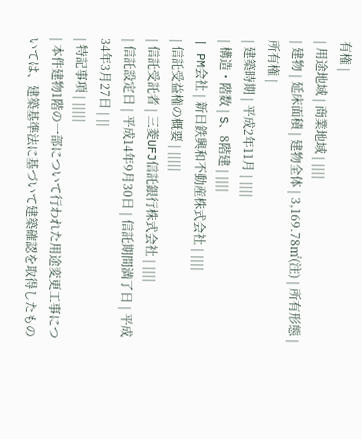有権 |
| 用途地域 | 商業地域 | ||||
| 建物 | 延床面積 | 建物全体 | 3,169.78㎡(注) | 所有形態 | 所有権 |
| 建築時期 | 平成2年11月 | ||||
| 構造・階数 | S、8階建 | ||||
| PM会社 | 新日鉄興和不動産株式会社 | ||||
| 信託受益権の概要 | |||||
| 信託受託者 | 三菱UFJ信託銀行株式会社 | ||||
| 信託設定日 | 平成14年9月30日 | 信託期間満了日 | 平成34年3月27日 | ||
| 特記事項 | |||||
| 本件建物1階の一部について行われた用途変更工事については、建築基準法に基づいて建築確認を取得したもの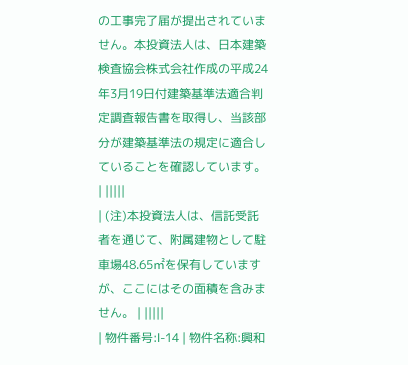の工事完了届が提出されていません。本投資法人は、日本建築検査協会株式会社作成の平成24年3月19日付建築基準法適合判定調査報告書を取得し、当該部分が建築基準法の規定に適合していることを確認しています。 | |||||
| (注)本投資法人は、信託受託者を通じて、附属建物として駐車場48.65㎡を保有していますが、ここにはその面積を含みません。 | |||||
| 物件番号:Ⅰ-14 | 物件名称:興和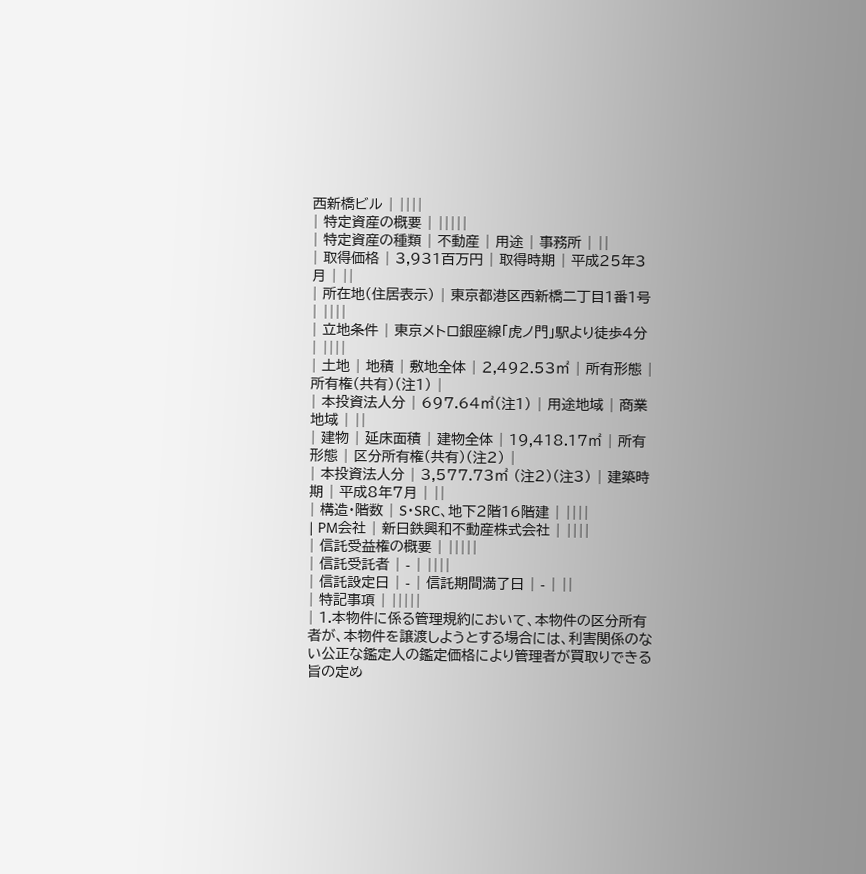西新橋ビル | ||||
| 特定資産の概要 | |||||
| 特定資産の種類 | 不動産 | 用途 | 事務所 | ||
| 取得価格 | 3,931百万円 | 取得時期 | 平成25年3月 | ||
| 所在地(住居表示) | 東京都港区西新橋二丁目1番1号 | ||||
| 立地条件 | 東京メトロ銀座線「虎ノ門」駅より徒歩4分 | ||||
| 土地 | 地積 | 敷地全体 | 2,492.53㎡ | 所有形態 | 所有権(共有)(注1) |
| 本投資法人分 | 697.64㎡(注1) | 用途地域 | 商業地域 | ||
| 建物 | 延床面積 | 建物全体 | 19,418.17㎡ | 所有形態 | 区分所有権(共有)(注2) |
| 本投資法人分 | 3,577.73㎡ (注2)(注3) | 建築時期 | 平成8年7月 | ||
| 構造・階数 | S・SRC、地下2階16階建 | ||||
| PM会社 | 新日鉄興和不動産株式会社 | ||||
| 信託受益権の概要 | |||||
| 信託受託者 | - | ||||
| 信託設定日 | - | 信託期間満了日 | - | ||
| 特記事項 | |||||
| 1.本物件に係る管理規約において、本物件の区分所有者が、本物件を譲渡しようとする場合には、利害関係のない公正な鑑定人の鑑定価格により管理者が買取りできる旨の定め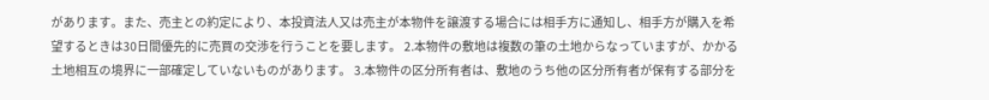があります。また、売主との約定により、本投資法人又は売主が本物件を譲渡する場合には相手方に通知し、相手方が購入を希望するときは30日間優先的に売買の交渉を行うことを要します。 2.本物件の敷地は複数の筆の土地からなっていますが、かかる土地相互の境界に一部確定していないものがあります。 3.本物件の区分所有者は、敷地のうち他の区分所有者が保有する部分を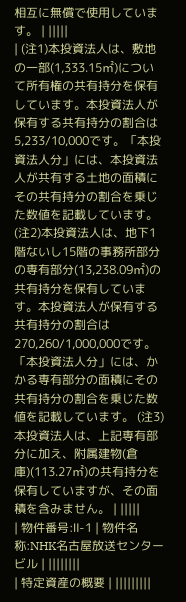相互に無償で使用しています。 | |||||
| (注1)本投資法人は、敷地の一部(1,333.15㎡)について所有権の共有持分を保有しています。本投資法人が保有する共有持分の割合は5,233/10,000です。「本投資法人分」には、本投資法人が共有する土地の面積にその共有持分の割合を乗じた数値を記載しています。 (注2)本投資法人は、地下1階ないし15階の事務所部分の専有部分(13,238.09㎡)の共有持分を保有しています。本投資法人が保有する共有持分の割合は270,260/1,000,000です。「本投資法人分」には、かかる専有部分の面積にその共有持分の割合を乗じた数値を記載しています。 (注3)本投資法人は、上記専有部分に加え、附属建物(倉庫)(113.27㎡)の共有持分を保有していますが、その面積を含みません。 | |||||
| 物件番号:Ⅱ-1 | 物件名称:NHK名古屋放送センタービル | ||||||||
| 特定資産の概要 | |||||||||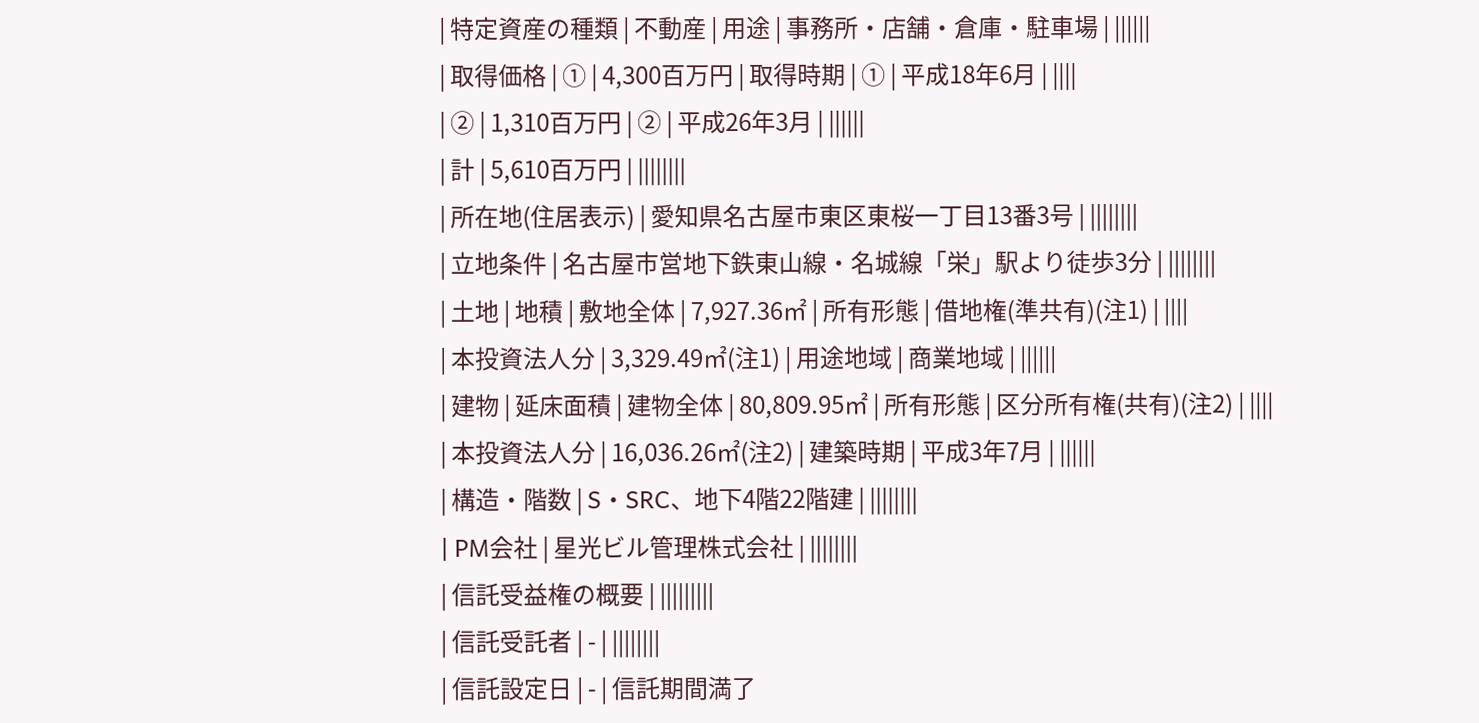| 特定資産の種類 | 不動産 | 用途 | 事務所・店舗・倉庫・駐車場 | ||||||
| 取得価格 | ① | 4,300百万円 | 取得時期 | ① | 平成18年6月 | ||||
| ② | 1,310百万円 | ② | 平成26年3月 | ||||||
| 計 | 5,610百万円 | ||||||||
| 所在地(住居表示) | 愛知県名古屋市東区東桜一丁目13番3号 | ||||||||
| 立地条件 | 名古屋市営地下鉄東山線・名城線「栄」駅より徒歩3分 | ||||||||
| 土地 | 地積 | 敷地全体 | 7,927.36㎡ | 所有形態 | 借地権(準共有)(注1) | ||||
| 本投資法人分 | 3,329.49㎡(注1) | 用途地域 | 商業地域 | ||||||
| 建物 | 延床面積 | 建物全体 | 80,809.95㎡ | 所有形態 | 区分所有権(共有)(注2) | ||||
| 本投資法人分 | 16,036.26㎡(注2) | 建築時期 | 平成3年7月 | ||||||
| 構造・階数 | S・SRC、地下4階22階建 | ||||||||
| PM会社 | 星光ビル管理株式会社 | ||||||||
| 信託受益権の概要 | |||||||||
| 信託受託者 | - | ||||||||
| 信託設定日 | - | 信託期間満了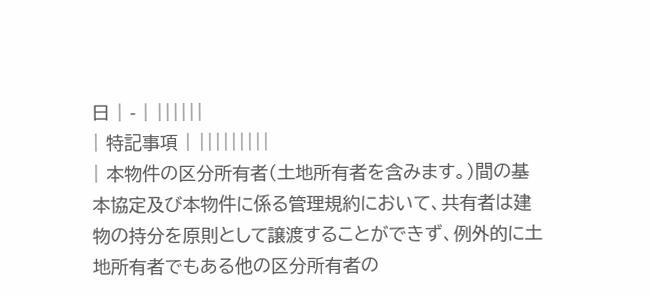日 | - | ||||||
| 特記事項 | |||||||||
| 本物件の区分所有者(土地所有者を含みます。)間の基本協定及び本物件に係る管理規約において、共有者は建物の持分を原則として譲渡することができず、例外的に土地所有者でもある他の区分所有者の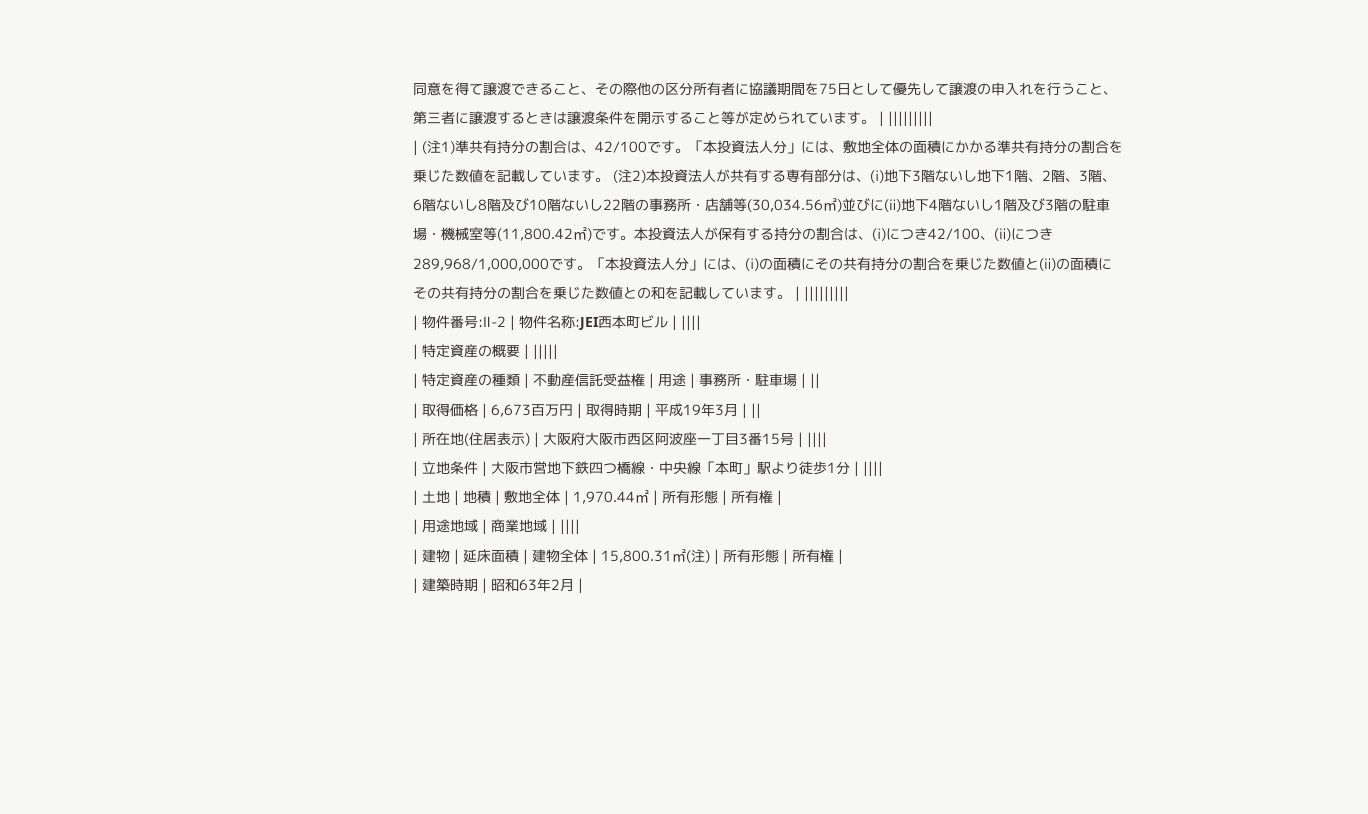同意を得て譲渡できること、その際他の区分所有者に協議期間を75日として優先して譲渡の申入れを行うこと、第三者に譲渡するときは譲渡条件を開示すること等が定められています。 | |||||||||
| (注1)準共有持分の割合は、42/100です。「本投資法人分」には、敷地全体の面積にかかる準共有持分の割合を乗じた数値を記載しています。 (注2)本投資法人が共有する専有部分は、(ⅰ)地下3階ないし地下1階、2階、3階、6階ないし8階及び10階ないし22階の事務所・店舗等(30,034.56㎡)並びに(ⅱ)地下4階ないし1階及び3階の駐車場・機械室等(11,800.42㎡)です。本投資法人が保有する持分の割合は、(ⅰ)につき42/100、(ⅱ)につき289,968/1,000,000です。「本投資法人分」には、(ⅰ)の面積にその共有持分の割合を乗じた数値と(ⅱ)の面積にその共有持分の割合を乗じた数値との和を記載しています。 | |||||||||
| 物件番号:Ⅱ-2 | 物件名称:JEI西本町ビル | ||||
| 特定資産の概要 | |||||
| 特定資産の種類 | 不動産信託受益権 | 用途 | 事務所・駐車場 | ||
| 取得価格 | 6,673百万円 | 取得時期 | 平成19年3月 | ||
| 所在地(住居表示) | 大阪府大阪市西区阿波座一丁目3番15号 | ||||
| 立地条件 | 大阪市営地下鉄四つ橋線・中央線「本町」駅より徒歩1分 | ||||
| 土地 | 地積 | 敷地全体 | 1,970.44㎡ | 所有形態 | 所有権 |
| 用途地域 | 商業地域 | ||||
| 建物 | 延床面積 | 建物全体 | 15,800.31㎡(注) | 所有形態 | 所有権 |
| 建築時期 | 昭和63年2月 |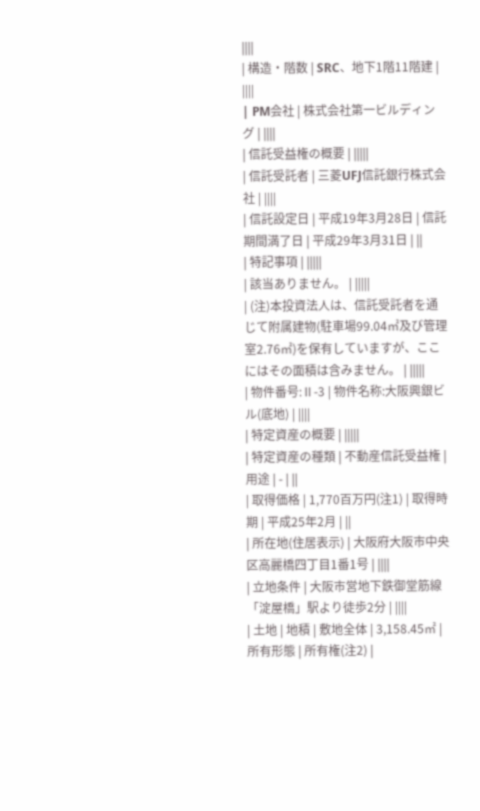||||
| 構造・階数 | SRC、地下1階11階建 | ||||
| PM会社 | 株式会社第一ビルディング | ||||
| 信託受益権の概要 | |||||
| 信託受託者 | 三菱UFJ信託銀行株式会社 | ||||
| 信託設定日 | 平成19年3月28日 | 信託期間満了日 | 平成29年3月31日 | ||
| 特記事項 | |||||
| 該当ありません。 | |||||
| (注)本投資法人は、信託受託者を通じて附属建物(駐車場99.04㎡及び管理室2.76㎡)を保有していますが、ここにはその面積は含みません。 | |||||
| 物件番号:Ⅱ-3 | 物件名称:大阪興銀ビル(底地) | ||||
| 特定資産の概要 | |||||
| 特定資産の種類 | 不動産信託受益権 | 用途 | - | ||
| 取得価格 | 1,770百万円(注1) | 取得時期 | 平成25年2月 | ||
| 所在地(住居表示) | 大阪府大阪市中央区高麗橋四丁目1番1号 | ||||
| 立地条件 | 大阪市営地下鉄御堂筋線「淀屋橋」駅より徒歩2分 | ||||
| 土地 | 地積 | 敷地全体 | 3,158.45㎡ | 所有形態 | 所有権(注2) |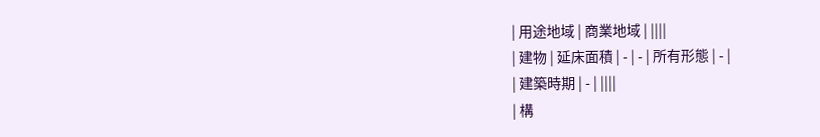| 用途地域 | 商業地域 | ||||
| 建物 | 延床面積 | - | - | 所有形態 | - |
| 建築時期 | - | ||||
| 構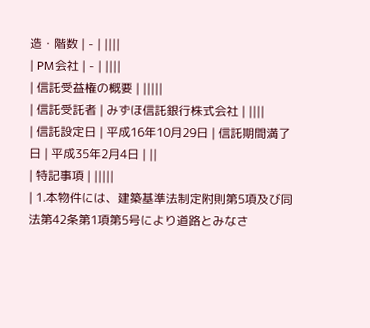造・階数 | - | ||||
| PM会社 | - | ||||
| 信託受益権の概要 | |||||
| 信託受託者 | みずほ信託銀行株式会社 | ||||
| 信託設定日 | 平成16年10月29日 | 信託期間満了日 | 平成35年2月4日 | ||
| 特記事項 | |||||
| 1.本物件には、建築基準法制定附則第5項及び同法第42条第1項第5号により道路とみなさ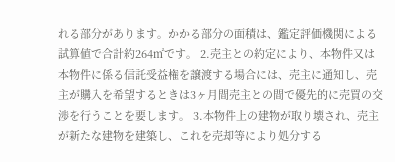れる部分があります。かかる部分の面積は、鑑定評価機関による試算値で合計約264㎡です。 2.売主との約定により、本物件又は本物件に係る信託受益権を譲渡する場合には、売主に通知し、売主が購入を希望するときは3ヶ月間売主との間で優先的に売買の交渉を行うことを要します。 3.本物件上の建物が取り壊され、売主が新たな建物を建築し、これを売却等により処分する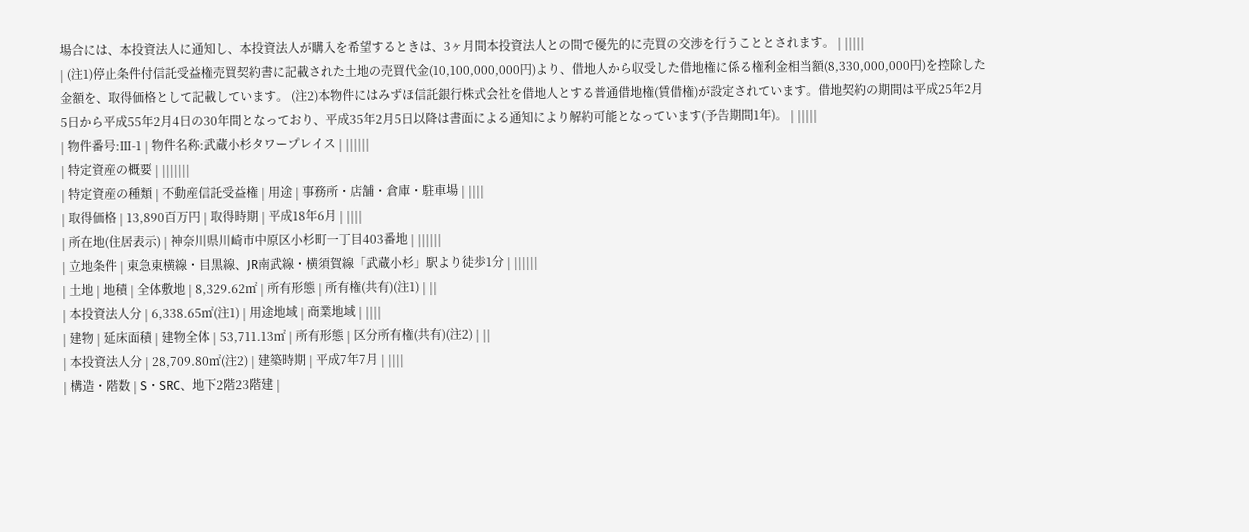場合には、本投資法人に通知し、本投資法人が購入を希望するときは、3ヶ月間本投資法人との間で優先的に売買の交渉を行うこととされます。 | |||||
| (注1)停止条件付信託受益権売買契約書に記載された土地の売買代金(10,100,000,000円)より、借地人から収受した借地権に係る権利金相当額(8,330,000,000円)を控除した金額を、取得価格として記載しています。 (注2)本物件にはみずほ信託銀行株式会社を借地人とする普通借地権(賃借権)が設定されています。借地契約の期間は平成25年2月5日から平成55年2月4日の30年間となっており、平成35年2月5日以降は書面による通知により解約可能となっています(予告期間1年)。 | |||||
| 物件番号:Ⅲ-1 | 物件名称:武蔵小杉タワープレイス | ||||||
| 特定資産の概要 | |||||||
| 特定資産の種類 | 不動産信託受益権 | 用途 | 事務所・店舗・倉庫・駐車場 | ||||
| 取得価格 | 13,890百万円 | 取得時期 | 平成18年6月 | ||||
| 所在地(住居表示) | 神奈川県川崎市中原区小杉町一丁目403番地 | ||||||
| 立地条件 | 東急東横線・目黒線、JR南武線・横須賀線「武蔵小杉」駅より徒歩1分 | ||||||
| 土地 | 地積 | 全体敷地 | 8,329.62㎡ | 所有形態 | 所有権(共有)(注1) | ||
| 本投資法人分 | 6,338.65㎡(注1) | 用途地域 | 商業地域 | ||||
| 建物 | 延床面積 | 建物全体 | 53,711.13㎡ | 所有形態 | 区分所有権(共有)(注2) | ||
| 本投資法人分 | 28,709.80㎡(注2) | 建築時期 | 平成7年7月 | ||||
| 構造・階数 | S・SRC、地下2階23階建 |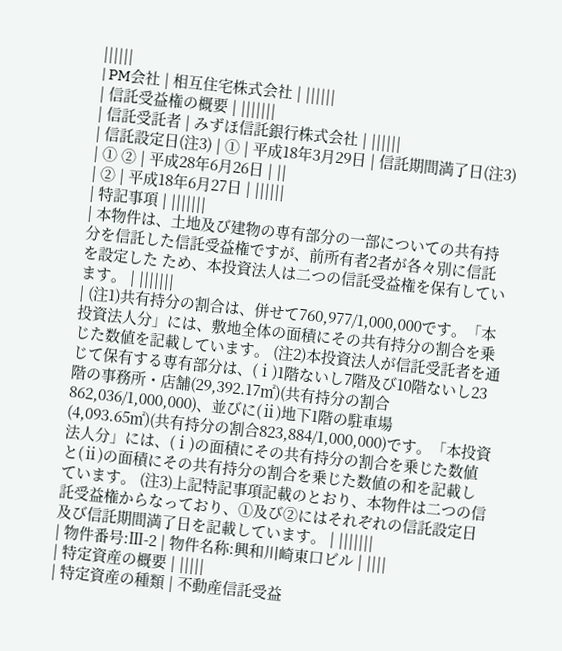||||||
| PM会社 | 相互住宅株式会社 | ||||||
| 信託受益権の概要 | |||||||
| 信託受託者 | みずほ信託銀行株式会社 | ||||||
| 信託設定日(注3) | ① | 平成18年3月29日 | 信託期間満了日(注3) | ① ② | 平成28年6月26日 | ||
| ② | 平成18年6月27日 | ||||||
| 特記事項 | |||||||
| 本物件は、土地及び建物の専有部分の一部についての共有持分を信託した信託受益権ですが、前所有者2者が各々別に信託を設定した ため、本投資法人は二つの信託受益権を保有しています。 | |||||||
| (注1)共有持分の割合は、併せて760,977/1,000,000です。「本投資法人分」には、敷地全体の面積にその共有持分の割合を乗じた数値を記載しています。 (注2)本投資法人が信託受託者を通じて保有する専有部分は、(ⅰ)1階ないし7階及び10階ないし23階の事務所・店舗(29,392.17㎡)(共有持分の割合862,036/1,000,000)、並びに(ⅱ)地下1階の駐車場(4,093.65㎡)(共有持分の割合823,884/1,000,000)です。「本投資法人分」には、(ⅰ)の面積にその共有持分の割合を乗じた数値と(ⅱ)の面積にその共有持分の割合を乗じた数値の和を記載しています。 (注3)上記特記事項記載のとおり、本物件は二つの信託受益権からなっており、①及び②にはそれぞれの信託設定日及び信託期間満了日を記載しています。 | |||||||
| 物件番号:Ⅲ-2 | 物件名称:興和川崎東口ビル | ||||
| 特定資産の概要 | |||||
| 特定資産の種類 | 不動産信託受益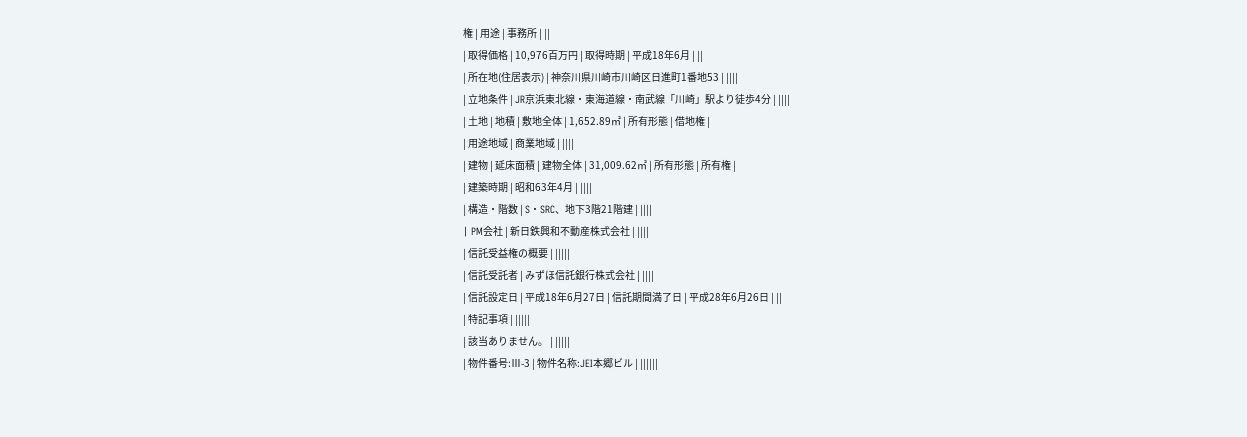権 | 用途 | 事務所 | ||
| 取得価格 | 10,976百万円 | 取得時期 | 平成18年6月 | ||
| 所在地(住居表示) | 神奈川県川崎市川崎区日進町1番地53 | ||||
| 立地条件 | JR京浜東北線・東海道線・南武線「川崎」駅より徒歩4分 | ||||
| 土地 | 地積 | 敷地全体 | 1,652.89㎡ | 所有形態 | 借地権 |
| 用途地域 | 商業地域 | ||||
| 建物 | 延床面積 | 建物全体 | 31,009.62㎡ | 所有形態 | 所有権 |
| 建築時期 | 昭和63年4月 | ||||
| 構造・階数 | S・SRC、地下3階21階建 | ||||
| PM会社 | 新日鉄興和不動産株式会社 | ||||
| 信託受益権の概要 | |||||
| 信託受託者 | みずほ信託銀行株式会社 | ||||
| 信託設定日 | 平成18年6月27日 | 信託期間満了日 | 平成28年6月26日 | ||
| 特記事項 | |||||
| 該当ありません。 | |||||
| 物件番号:Ⅲ-3 | 物件名称:JEI本郷ビル | ||||||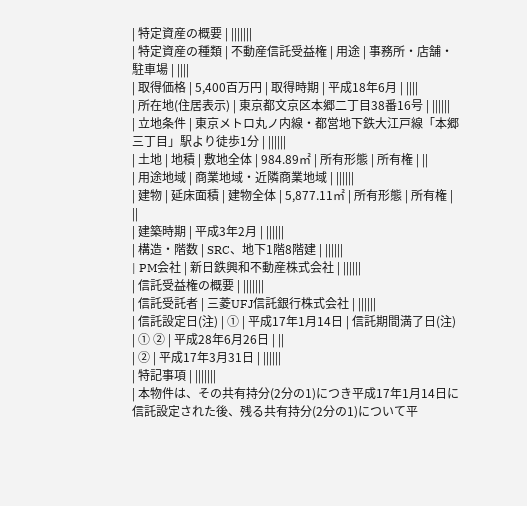| 特定資産の概要 | |||||||
| 特定資産の種類 | 不動産信託受益権 | 用途 | 事務所・店舗・駐車場 | ||||
| 取得価格 | 5,400百万円 | 取得時期 | 平成18年6月 | ||||
| 所在地(住居表示) | 東京都文京区本郷二丁目38番16号 | ||||||
| 立地条件 | 東京メトロ丸ノ内線・都営地下鉄大江戸線「本郷三丁目」駅より徒歩1分 | ||||||
| 土地 | 地積 | 敷地全体 | 984.89㎡ | 所有形態 | 所有権 | ||
| 用途地域 | 商業地域・近隣商業地域 | ||||||
| 建物 | 延床面積 | 建物全体 | 5,877.11㎡ | 所有形態 | 所有権 | ||
| 建築時期 | 平成3年2月 | ||||||
| 構造・階数 | SRC、地下1階8階建 | ||||||
| PM会社 | 新日鉄興和不動産株式会社 | ||||||
| 信託受益権の概要 | |||||||
| 信託受託者 | 三菱UFJ信託銀行株式会社 | ||||||
| 信託設定日(注) | ① | 平成17年1月14日 | 信託期間満了日(注) | ① ② | 平成28年6月26日 | ||
| ② | 平成17年3月31日 | ||||||
| 特記事項 | |||||||
| 本物件は、その共有持分(2分の1)につき平成17年1月14日に信託設定された後、残る共有持分(2分の1)について平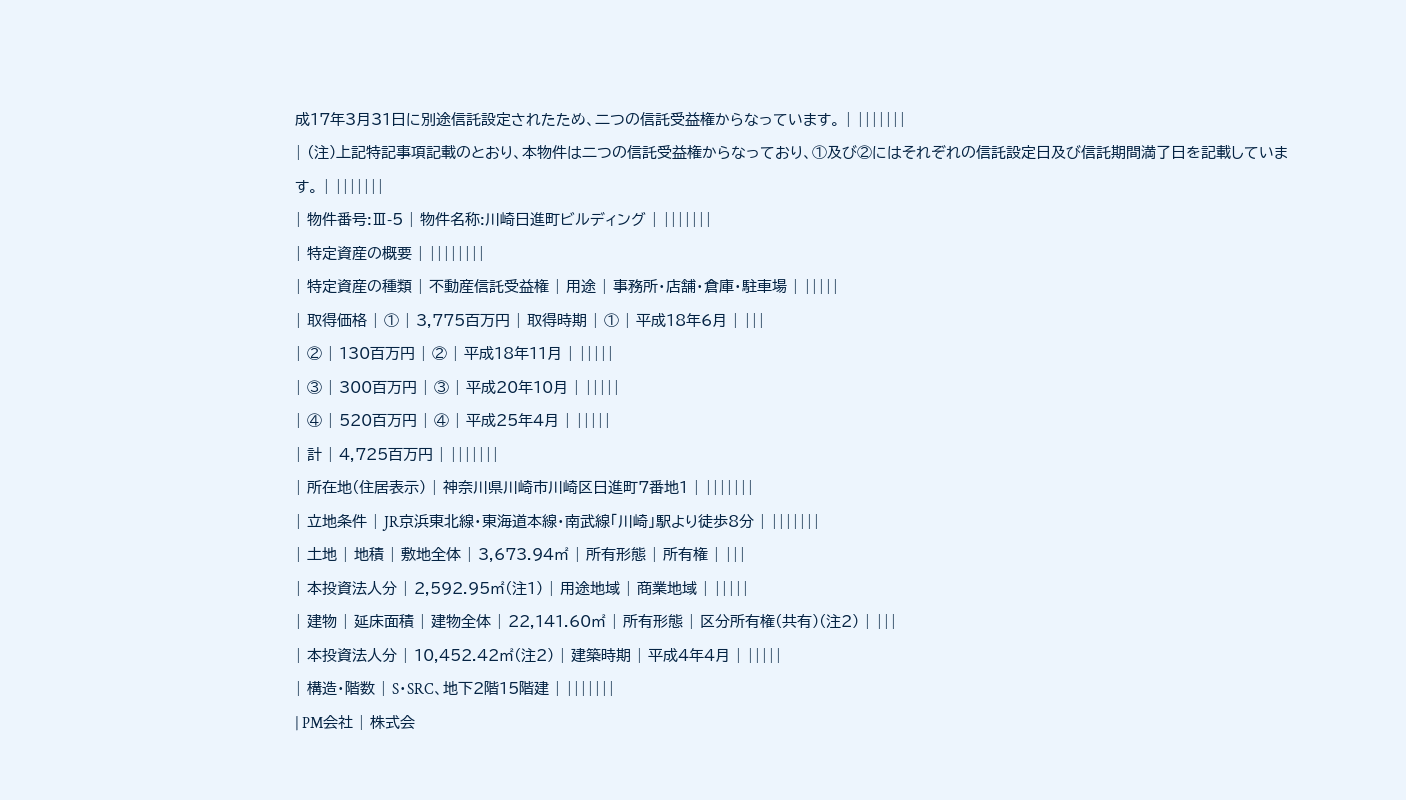成17年3月31日に別途信託設定されたため、二つの信託受益権からなっています。 | |||||||
| (注)上記特記事項記載のとおり、本物件は二つの信託受益権からなっており、①及び②にはそれぞれの信託設定日及び信託期間満了日を記載しています。 | |||||||
| 物件番号:Ⅲ-5 | 物件名称:川崎日進町ビルディング | |||||||
| 特定資産の概要 | ||||||||
| 特定資産の種類 | 不動産信託受益権 | 用途 | 事務所・店舗・倉庫・駐車場 | |||||
| 取得価格 | ① | 3,775百万円 | 取得時期 | ① | 平成18年6月 | |||
| ② | 130百万円 | ② | 平成18年11月 | |||||
| ③ | 300百万円 | ③ | 平成20年10月 | |||||
| ④ | 520百万円 | ④ | 平成25年4月 | |||||
| 計 | 4,725百万円 | |||||||
| 所在地(住居表示) | 神奈川県川崎市川崎区日進町7番地1 | |||||||
| 立地条件 | JR京浜東北線・東海道本線・南武線「川崎」駅より徒歩8分 | |||||||
| 土地 | 地積 | 敷地全体 | 3,673.94㎡ | 所有形態 | 所有権 | |||
| 本投資法人分 | 2,592.95㎡(注1) | 用途地域 | 商業地域 | |||||
| 建物 | 延床面積 | 建物全体 | 22,141.60㎡ | 所有形態 | 区分所有権(共有)(注2) | |||
| 本投資法人分 | 10,452.42㎡(注2) | 建築時期 | 平成4年4月 | |||||
| 構造・階数 | S・SRC、地下2階15階建 | |||||||
| PM会社 | 株式会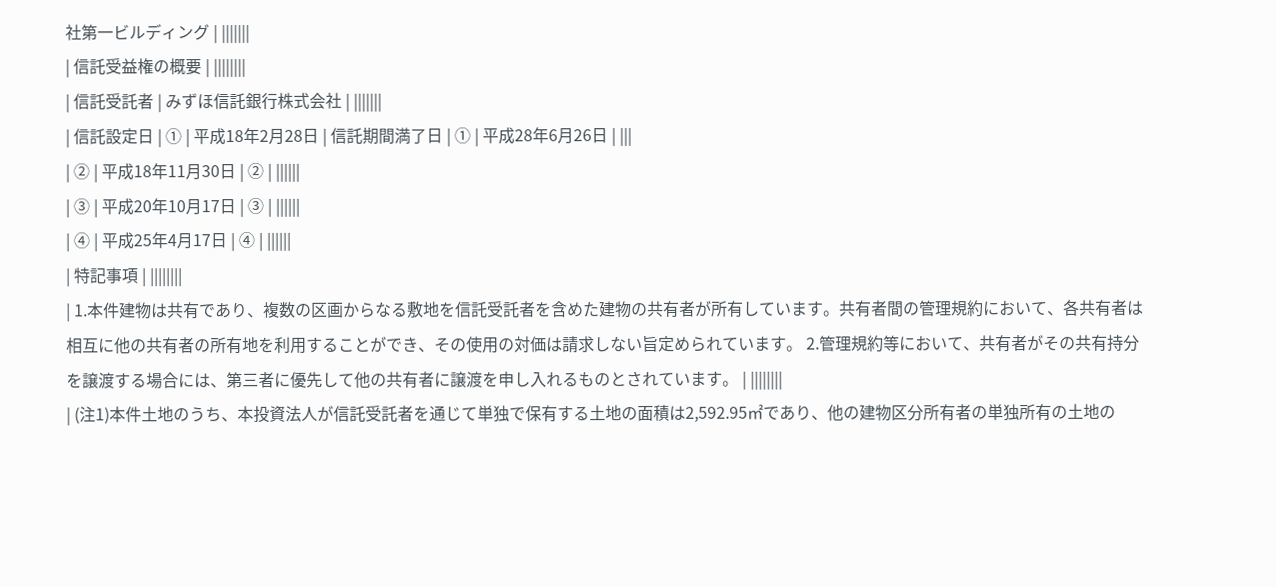社第一ビルディング | |||||||
| 信託受益権の概要 | ||||||||
| 信託受託者 | みずほ信託銀行株式会社 | |||||||
| 信託設定日 | ① | 平成18年2月28日 | 信託期間満了日 | ① | 平成28年6月26日 | |||
| ② | 平成18年11月30日 | ② | ||||||
| ③ | 平成20年10月17日 | ③ | ||||||
| ④ | 平成25年4月17日 | ④ | ||||||
| 特記事項 | ||||||||
| 1.本件建物は共有であり、複数の区画からなる敷地を信託受託者を含めた建物の共有者が所有しています。共有者間の管理規約において、各共有者は相互に他の共有者の所有地を利用することができ、その使用の対価は請求しない旨定められています。 2.管理規約等において、共有者がその共有持分を譲渡する場合には、第三者に優先して他の共有者に譲渡を申し入れるものとされています。 | ||||||||
| (注1)本件土地のうち、本投資法人が信託受託者を通じて単独で保有する土地の面積は2,592.95㎡であり、他の建物区分所有者の単独所有の土地の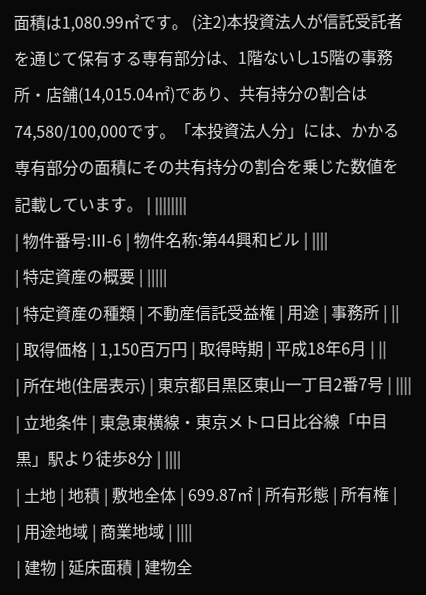面積は1,080.99㎡です。 (注2)本投資法人が信託受託者を通じて保有する専有部分は、1階ないし15階の事務所・店舗(14,015.04㎡)であり、共有持分の割合は74,580/100,000です。「本投資法人分」には、かかる専有部分の面積にその共有持分の割合を乗じた数値を記載しています。 | ||||||||
| 物件番号:Ⅲ-6 | 物件名称:第44興和ビル | ||||
| 特定資産の概要 | |||||
| 特定資産の種類 | 不動産信託受益権 | 用途 | 事務所 | ||
| 取得価格 | 1,150百万円 | 取得時期 | 平成18年6月 | ||
| 所在地(住居表示) | 東京都目黒区東山一丁目2番7号 | ||||
| 立地条件 | 東急東横線・東京メトロ日比谷線「中目黒」駅より徒歩8分 | ||||
| 土地 | 地積 | 敷地全体 | 699.87㎡ | 所有形態 | 所有権 |
| 用途地域 | 商業地域 | ||||
| 建物 | 延床面積 | 建物全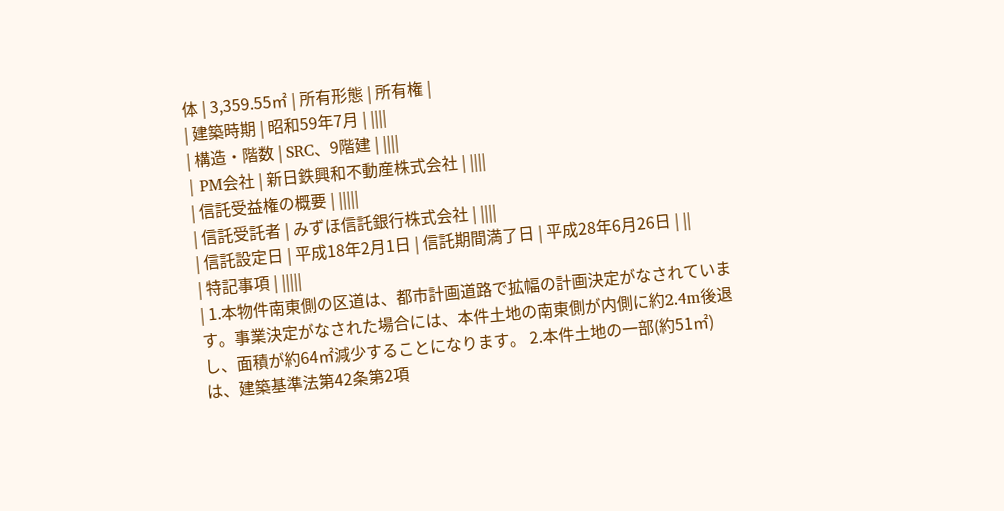体 | 3,359.55㎡ | 所有形態 | 所有権 |
| 建築時期 | 昭和59年7月 | ||||
| 構造・階数 | SRC、9階建 | ||||
| PM会社 | 新日鉄興和不動産株式会社 | ||||
| 信託受益権の概要 | |||||
| 信託受託者 | みずほ信託銀行株式会社 | ||||
| 信託設定日 | 平成18年2月1日 | 信託期間満了日 | 平成28年6月26日 | ||
| 特記事項 | |||||
| 1.本物件南東側の区道は、都市計画道路で拡幅の計画決定がなされています。事業決定がなされた場合には、本件土地の南東側が内側に約2.4m後退し、面積が約64㎡減少することになります。 2.本件土地の一部(約51㎡)は、建築基準法第42条第2項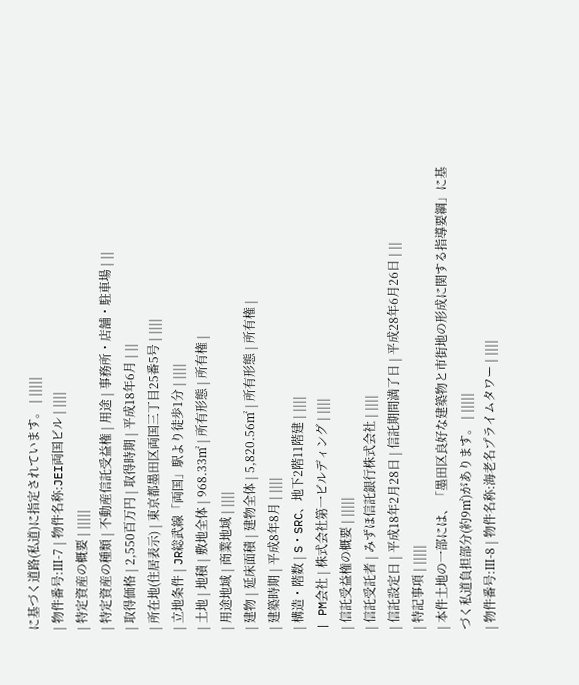に基づく道路(私道)に指定されています。 | |||||
| 物件番号:Ⅲ-7 | 物件名称:JEI両国ビル | ||||
| 特定資産の概要 | |||||
| 特定資産の種類 | 不動産信託受益権 | 用途 | 事務所・店舗・駐車場 | ||
| 取得価格 | 2,550百万円 | 取得時期 | 平成18年6月 | ||
| 所在地(住居表示) | 東京都墨田区両国三丁目25番5号 | ||||
| 立地条件 | JR総武線「両国」駅より徒歩1分 | ||||
| 土地 | 地積 | 敷地全体 | 968.33㎡ | 所有形態 | 所有権 |
| 用途地域 | 商業地域 | ||||
| 建物 | 延床面積 | 建物全体 | 5,820.56㎡ | 所有形態 | 所有権 |
| 建築時期 | 平成8年8月 | ||||
| 構造・階数 | S・SRC、地下2階11階建 | ||||
| PM会社 | 株式会社第一ビルディング | ||||
| 信託受益権の概要 | |||||
| 信託受託者 | みずほ信託銀行株式会社 | ||||
| 信託設定日 | 平成18年2月28日 | 信託期間満了日 | 平成28年6月26日 | ||
| 特記事項 | |||||
| 本件土地の一部には、「墨田区良好な建築物と市街地の形成に関する指導要綱」に基づく私道負担部分(約9㎡)があります。 | |||||
| 物件番号:Ⅲ-8 | 物件名称:海老名プライムタワー | ||||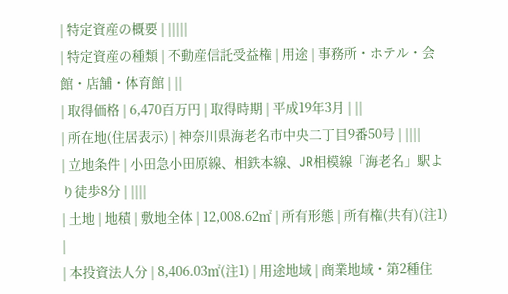| 特定資産の概要 | |||||
| 特定資産の種類 | 不動産信託受益権 | 用途 | 事務所・ホテル・会館・店舗・体育館 | ||
| 取得価格 | 6,470百万円 | 取得時期 | 平成19年3月 | ||
| 所在地(住居表示) | 神奈川県海老名市中央二丁目9番50号 | ||||
| 立地条件 | 小田急小田原線、相鉄本線、JR相模線「海老名」駅より徒歩8分 | ||||
| 土地 | 地積 | 敷地全体 | 12,008.62㎡ | 所有形態 | 所有権(共有)(注1) |
| 本投資法人分 | 8,406.03㎡(注1) | 用途地域 | 商業地域・第2種住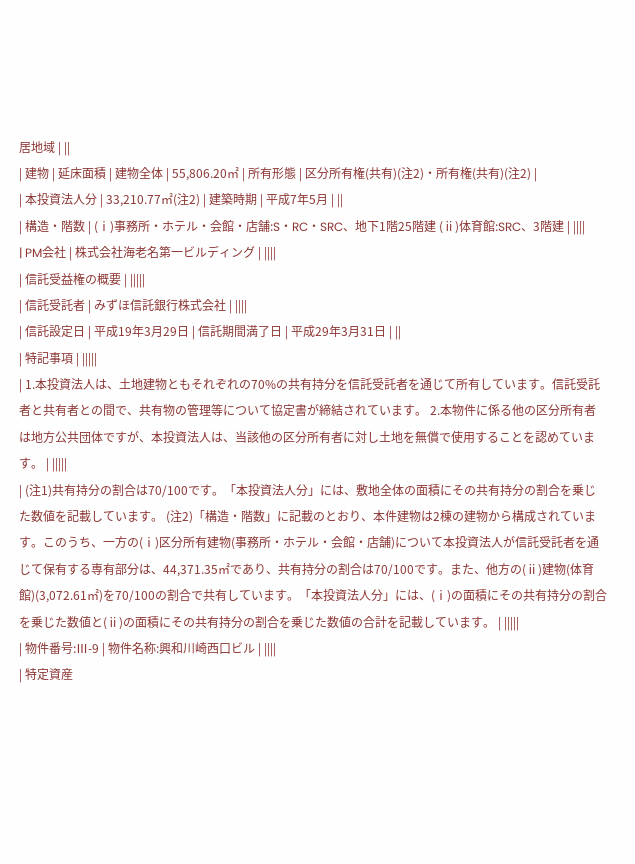居地域 | ||
| 建物 | 延床面積 | 建物全体 | 55,806.20㎡ | 所有形態 | 区分所有権(共有)(注2)・所有権(共有)(注2) |
| 本投資法人分 | 33,210.77㎡(注2) | 建築時期 | 平成7年5月 | ||
| 構造・階数 | (ⅰ)事務所・ホテル・会館・店舗:S・RC・SRC、地下1階25階建 (ⅱ)体育館:SRC、3階建 | ||||
| PM会社 | 株式会社海老名第一ビルディング | ||||
| 信託受益権の概要 | |||||
| 信託受託者 | みずほ信託銀行株式会社 | ||||
| 信託設定日 | 平成19年3月29日 | 信託期間満了日 | 平成29年3月31日 | ||
| 特記事項 | |||||
| 1.本投資法人は、土地建物ともそれぞれの70%の共有持分を信託受託者を通じて所有しています。信託受託者と共有者との間で、共有物の管理等について協定書が締結されています。 2.本物件に係る他の区分所有者は地方公共団体ですが、本投資法人は、当該他の区分所有者に対し土地を無償で使用することを認めています。 | |||||
| (注1)共有持分の割合は70/100です。「本投資法人分」には、敷地全体の面積にその共有持分の割合を乗じた数値を記載しています。 (注2)「構造・階数」に記載のとおり、本件建物は2棟の建物から構成されています。このうち、一方の(ⅰ)区分所有建物(事務所・ホテル・会館・店舗)について本投資法人が信託受託者を通じて保有する専有部分は、44,371.35㎡であり、共有持分の割合は70/100です。また、他方の(ⅱ)建物(体育館)(3,072.61㎡)を70/100の割合で共有しています。「本投資法人分」には、(ⅰ)の面積にその共有持分の割合を乗じた数値と(ⅱ)の面積にその共有持分の割合を乗じた数値の合計を記載しています。 | |||||
| 物件番号:Ⅲ-9 | 物件名称:興和川崎西口ビル | ||||
| 特定資産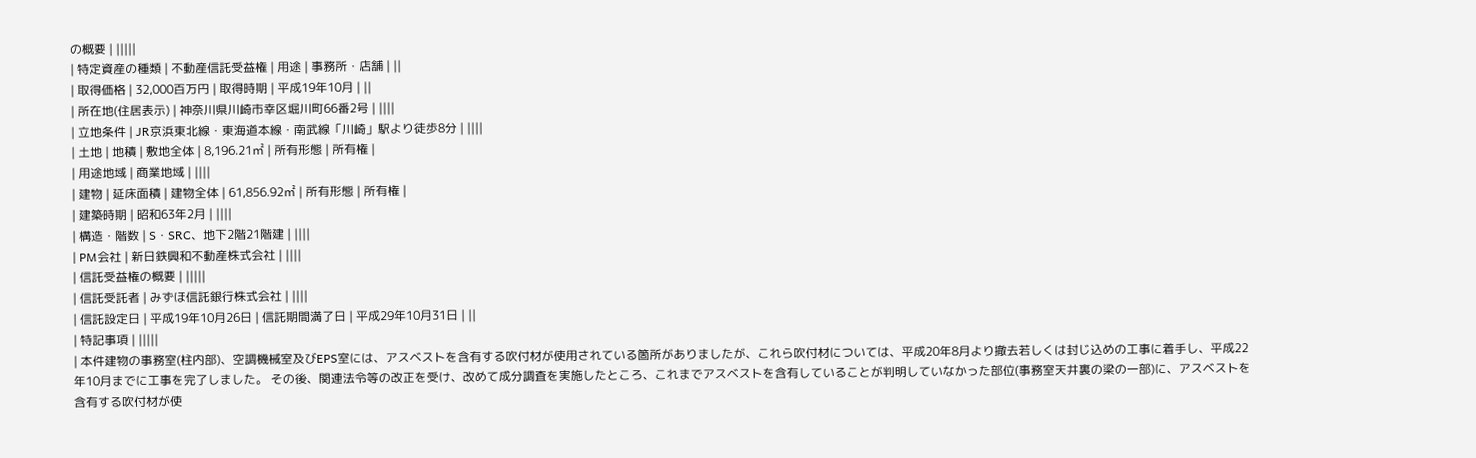の概要 | |||||
| 特定資産の種類 | 不動産信託受益権 | 用途 | 事務所・店舗 | ||
| 取得価格 | 32,000百万円 | 取得時期 | 平成19年10月 | ||
| 所在地(住居表示) | 神奈川県川崎市幸区堀川町66番2号 | ||||
| 立地条件 | JR京浜東北線・東海道本線・南武線「川崎」駅より徒歩8分 | ||||
| 土地 | 地積 | 敷地全体 | 8,196.21㎡ | 所有形態 | 所有権 |
| 用途地域 | 商業地域 | ||||
| 建物 | 延床面積 | 建物全体 | 61,856.92㎡ | 所有形態 | 所有権 |
| 建築時期 | 昭和63年2月 | ||||
| 構造・階数 | S・SRC、地下2階21階建 | ||||
| PM会社 | 新日鉄興和不動産株式会社 | ||||
| 信託受益権の概要 | |||||
| 信託受託者 | みずほ信託銀行株式会社 | ||||
| 信託設定日 | 平成19年10月26日 | 信託期間満了日 | 平成29年10月31日 | ||
| 特記事項 | |||||
| 本件建物の事務室(柱内部)、空調機械室及びEPS室には、アスベストを含有する吹付材が使用されている箇所がありましたが、これら吹付材については、平成20年8月より撤去若しくは封じ込めの工事に着手し、平成22年10月までに工事を完了しました。 その後、関連法令等の改正を受け、改めて成分調査を実施したところ、これまでアスベストを含有していることが判明していなかった部位(事務室天井裏の梁の一部)に、アスベストを含有する吹付材が使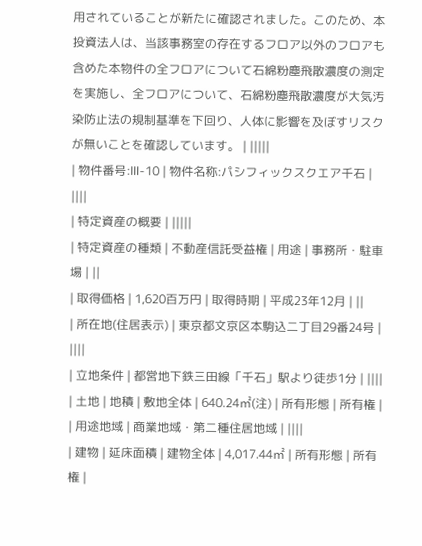用されていることが新たに確認されました。このため、本投資法人は、当該事務室の存在するフロア以外のフロアも含めた本物件の全フロアについて石綿粉塵飛散濃度の測定を実施し、全フロアについて、石綿粉塵飛散濃度が大気汚染防止法の規制基準を下回り、人体に影響を及ぼすリスクが無いことを確認しています。 | |||||
| 物件番号:Ⅲ-10 | 物件名称:パシフィックスクエア千石 | ||||
| 特定資産の概要 | |||||
| 特定資産の種類 | 不動産信託受益権 | 用途 | 事務所・駐車場 | ||
| 取得価格 | 1,620百万円 | 取得時期 | 平成23年12月 | ||
| 所在地(住居表示) | 東京都文京区本駒込二丁目29番24号 | ||||
| 立地条件 | 都営地下鉄三田線「千石」駅より徒歩1分 | ||||
| 土地 | 地積 | 敷地全体 | 640.24㎡(注) | 所有形態 | 所有権 |
| 用途地域 | 商業地域・第二種住居地域 | ||||
| 建物 | 延床面積 | 建物全体 | 4,017.44㎡ | 所有形態 | 所有権 |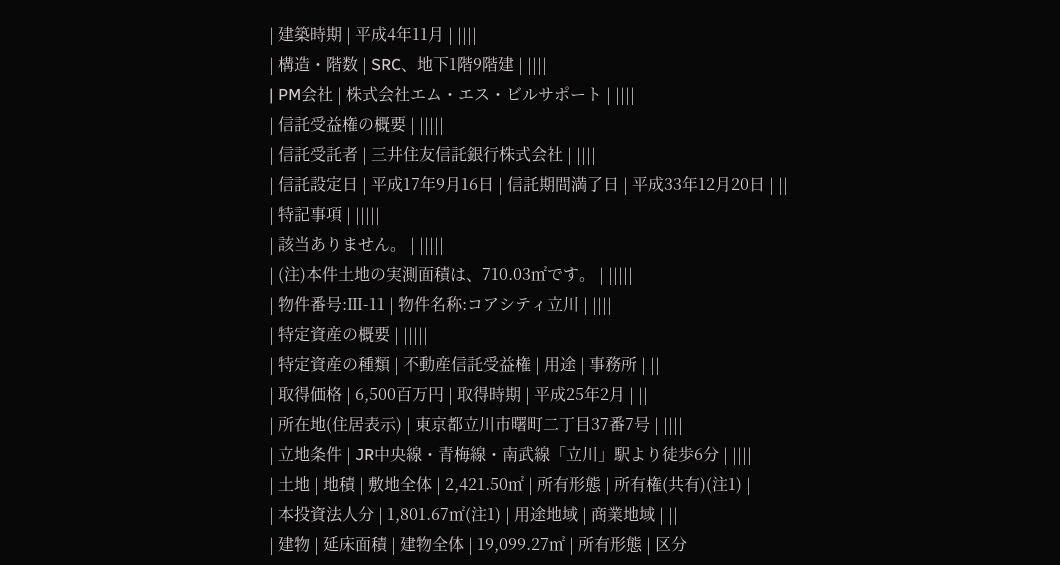| 建築時期 | 平成4年11月 | ||||
| 構造・階数 | SRC、地下1階9階建 | ||||
| PM会社 | 株式会社エム・エス・ビルサポート | ||||
| 信託受益権の概要 | |||||
| 信託受託者 | 三井住友信託銀行株式会社 | ||||
| 信託設定日 | 平成17年9月16日 | 信託期間満了日 | 平成33年12月20日 | ||
| 特記事項 | |||||
| 該当ありません。 | |||||
| (注)本件土地の実測面積は、710.03㎡です。 | |||||
| 物件番号:Ⅲ-11 | 物件名称:コアシティ立川 | ||||
| 特定資産の概要 | |||||
| 特定資産の種類 | 不動産信託受益権 | 用途 | 事務所 | ||
| 取得価格 | 6,500百万円 | 取得時期 | 平成25年2月 | ||
| 所在地(住居表示) | 東京都立川市曙町二丁目37番7号 | ||||
| 立地条件 | JR中央線・青梅線・南武線「立川」駅より徒歩6分 | ||||
| 土地 | 地積 | 敷地全体 | 2,421.50㎡ | 所有形態 | 所有権(共有)(注1) |
| 本投資法人分 | 1,801.67㎡(注1) | 用途地域 | 商業地域 | ||
| 建物 | 延床面積 | 建物全体 | 19,099.27㎡ | 所有形態 | 区分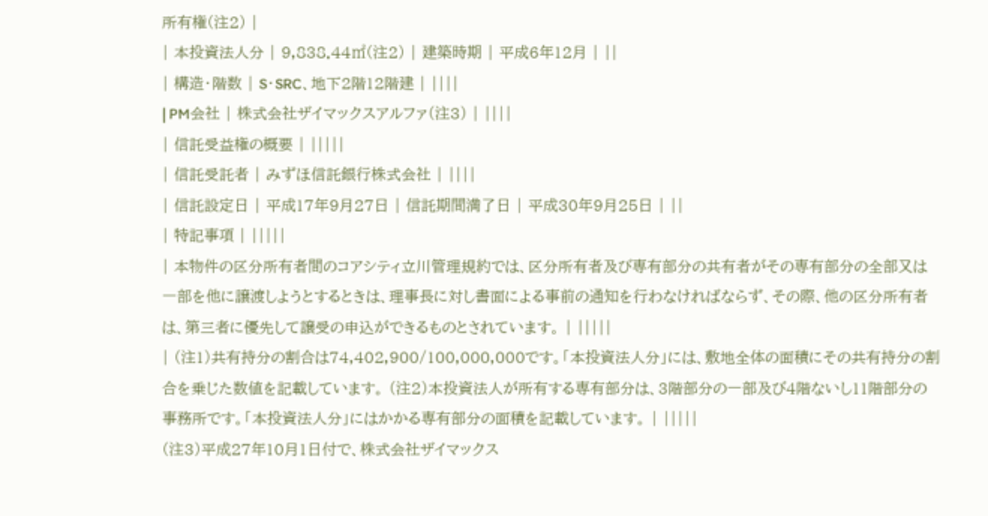所有権(注2) |
| 本投資法人分 | 9,838.44㎡(注2) | 建築時期 | 平成6年12月 | ||
| 構造・階数 | S・SRC、地下2階12階建 | ||||
| PM会社 | 株式会社ザイマックスアルファ(注3) | ||||
| 信託受益権の概要 | |||||
| 信託受託者 | みずほ信託銀行株式会社 | ||||
| 信託設定日 | 平成17年9月27日 | 信託期間満了日 | 平成30年9月25日 | ||
| 特記事項 | |||||
| 本物件の区分所有者間のコアシティ立川管理規約では、区分所有者及び専有部分の共有者がその専有部分の全部又は一部を他に譲渡しようとするときは、理事長に対し書面による事前の通知を行わなければならず、その際、他の区分所有者は、第三者に優先して譲受の申込ができるものとされています。 | |||||
| (注1)共有持分の割合は74,402,900/100,000,000です。「本投資法人分」には、敷地全体の面積にその共有持分の割合を乗じた数値を記載しています。 (注2)本投資法人が所有する専有部分は、3階部分の一部及び4階ないし11階部分の事務所です。「本投資法人分」にはかかる専有部分の面積を記載しています。 | |||||
(注3)平成27年10月1日付で、株式会社ザイマックス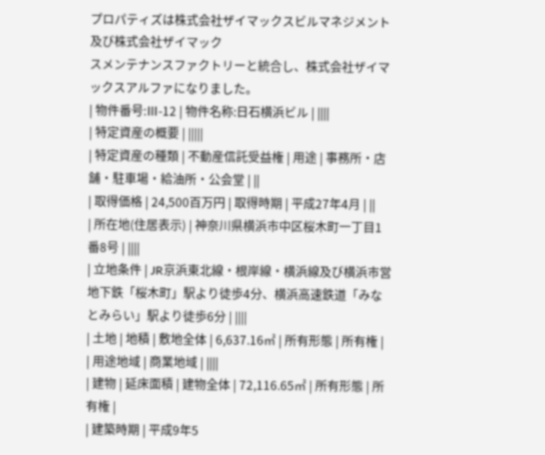プロパティズは株式会社ザイマックスビルマネジメント及び株式会社ザイマック
スメンテナンスファクトリーと統合し、株式会社ザイマックスアルファになりました。
| 物件番号:Ⅲ-12 | 物件名称:日石横浜ビル | ||||
| 特定資産の概要 | |||||
| 特定資産の種類 | 不動産信託受益権 | 用途 | 事務所・店舗・駐車場・給油所・公会堂 | ||
| 取得価格 | 24,500百万円 | 取得時期 | 平成27年4月 | ||
| 所在地(住居表示) | 神奈川県横浜市中区桜木町一丁目1番8号 | ||||
| 立地条件 | JR京浜東北線・根岸線・横浜線及び横浜市営地下鉄「桜木町」駅より徒歩4分、横浜高速鉄道「みなとみらい」駅より徒歩6分 | ||||
| 土地 | 地積 | 敷地全体 | 6,637.16㎡ | 所有形態 | 所有権 |
| 用途地域 | 商業地域 | ||||
| 建物 | 延床面積 | 建物全体 | 72,116.65㎡ | 所有形態 | 所有権 |
| 建築時期 | 平成9年5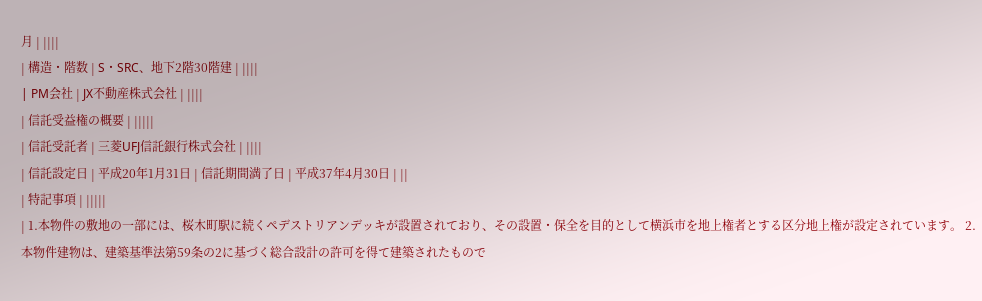月 | ||||
| 構造・階数 | S・SRC、地下2階30階建 | ||||
| PM会社 | JX不動産株式会社 | ||||
| 信託受益権の概要 | |||||
| 信託受託者 | 三菱UFJ信託銀行株式会社 | ||||
| 信託設定日 | 平成20年1月31日 | 信託期間満了日 | 平成37年4月30日 | ||
| 特記事項 | |||||
| 1.本物件の敷地の一部には、桜木町駅に続くペデストリアンデッキが設置されており、その設置・保全を目的として横浜市を地上権者とする区分地上権が設定されています。 2.本物件建物は、建築基準法第59条の2に基づく総合設計の許可を得て建築されたもので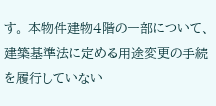す。 本物件建物4階の一部について、建築基準法に定める用途変更の手続を履行していない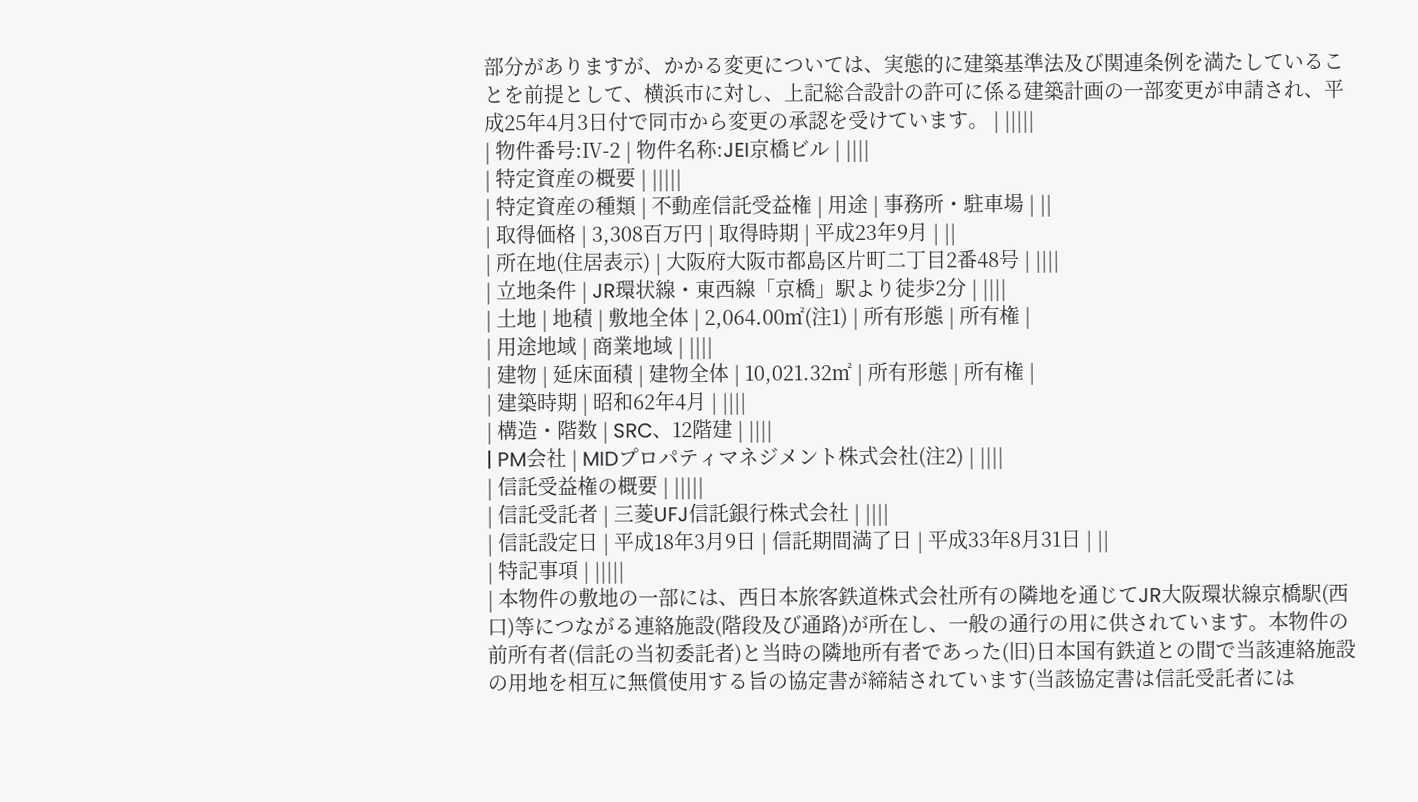部分がありますが、かかる変更については、実態的に建築基準法及び関連条例を満たしていることを前提として、横浜市に対し、上記総合設計の許可に係る建築計画の一部変更が申請され、平成25年4月3日付で同市から変更の承認を受けています。 | |||||
| 物件番号:Ⅳ-2 | 物件名称:JEI京橋ビル | ||||
| 特定資産の概要 | |||||
| 特定資産の種類 | 不動産信託受益権 | 用途 | 事務所・駐車場 | ||
| 取得価格 | 3,308百万円 | 取得時期 | 平成23年9月 | ||
| 所在地(住居表示) | 大阪府大阪市都島区片町二丁目2番48号 | ||||
| 立地条件 | JR環状線・東西線「京橋」駅より徒歩2分 | ||||
| 土地 | 地積 | 敷地全体 | 2,064.00㎡(注1) | 所有形態 | 所有権 |
| 用途地域 | 商業地域 | ||||
| 建物 | 延床面積 | 建物全体 | 10,021.32㎡ | 所有形態 | 所有権 |
| 建築時期 | 昭和62年4月 | ||||
| 構造・階数 | SRC、12階建 | ||||
| PM会社 | MIDプロパティマネジメント株式会社(注2) | ||||
| 信託受益権の概要 | |||||
| 信託受託者 | 三菱UFJ信託銀行株式会社 | ||||
| 信託設定日 | 平成18年3月9日 | 信託期間満了日 | 平成33年8月31日 | ||
| 特記事項 | |||||
| 本物件の敷地の一部には、西日本旅客鉄道株式会社所有の隣地を通じてJR大阪環状線京橋駅(西口)等につながる連絡施設(階段及び通路)が所在し、一般の通行の用に供されています。本物件の前所有者(信託の当初委託者)と当時の隣地所有者であった(旧)日本国有鉄道との間で当該連絡施設の用地を相互に無償使用する旨の協定書が締結されています(当該協定書は信託受託者には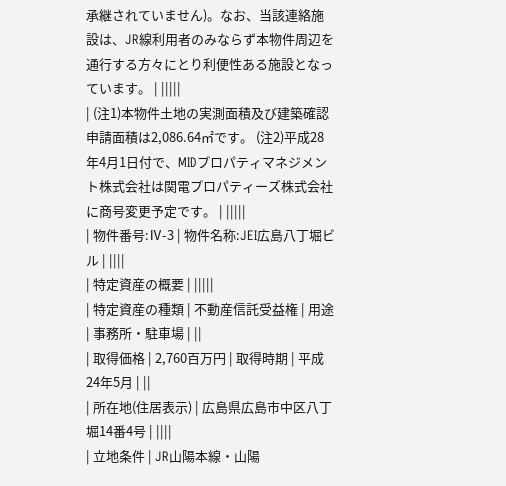承継されていません)。なお、当該連絡施設は、JR線利用者のみならず本物件周辺を通行する方々にとり利便性ある施設となっています。 | |||||
| (注1)本物件土地の実測面積及び建築確認申請面積は2,086.64㎡です。 (注2)平成28年4月1日付で、MIDプロパティマネジメント株式会社は関電プロパティーズ株式会社に商号変更予定です。 | |||||
| 物件番号:Ⅳ-3 | 物件名称:JEI広島八丁堀ビル | ||||
| 特定資産の概要 | |||||
| 特定資産の種類 | 不動産信託受益権 | 用途 | 事務所・駐車場 | ||
| 取得価格 | 2,760百万円 | 取得時期 | 平成24年5月 | ||
| 所在地(住居表示) | 広島県広島市中区八丁堀14番4号 | ||||
| 立地条件 | JR山陽本線・山陽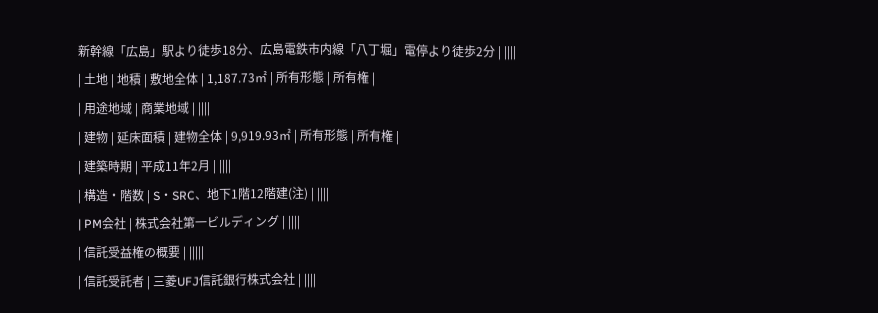新幹線「広島」駅より徒歩18分、広島電鉄市内線「八丁堀」電停より徒歩2分 | ||||
| 土地 | 地積 | 敷地全体 | 1,187.73㎡ | 所有形態 | 所有権 |
| 用途地域 | 商業地域 | ||||
| 建物 | 延床面積 | 建物全体 | 9,919.93㎡ | 所有形態 | 所有権 |
| 建築時期 | 平成11年2月 | ||||
| 構造・階数 | S・SRC、地下1階12階建(注) | ||||
| PM会社 | 株式会社第一ビルディング | ||||
| 信託受益権の概要 | |||||
| 信託受託者 | 三菱UFJ信託銀行株式会社 | ||||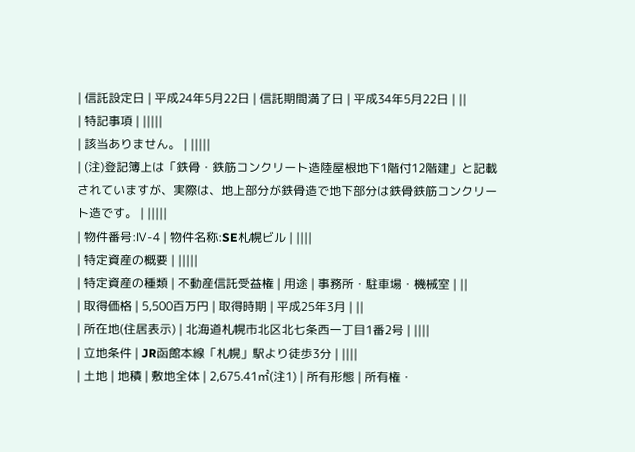| 信託設定日 | 平成24年5月22日 | 信託期間満了日 | 平成34年5月22日 | ||
| 特記事項 | |||||
| 該当ありません。 | |||||
| (注)登記簿上は「鉄骨・鉄筋コンクリート造陸屋根地下1階付12階建」と記載されていますが、実際は、地上部分が鉄骨造で地下部分は鉄骨鉄筋コンクリート造です。 | |||||
| 物件番号:Ⅳ-4 | 物件名称:SE札幌ビル | ||||
| 特定資産の概要 | |||||
| 特定資産の種類 | 不動産信託受益権 | 用途 | 事務所・駐車場・機械室 | ||
| 取得価格 | 5,500百万円 | 取得時期 | 平成25年3月 | ||
| 所在地(住居表示) | 北海道札幌市北区北七条西一丁目1番2号 | ||||
| 立地条件 | JR函館本線「札幌」駅より徒歩3分 | ||||
| 土地 | 地積 | 敷地全体 | 2,675.41㎡(注1) | 所有形態 | 所有権・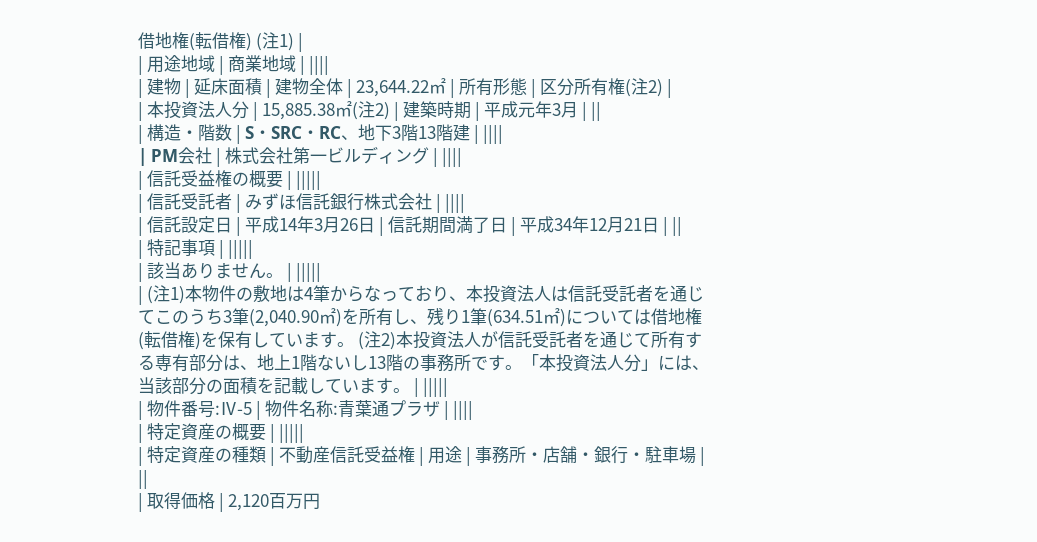借地権(転借権) (注1) |
| 用途地域 | 商業地域 | ||||
| 建物 | 延床面積 | 建物全体 | 23,644.22㎡ | 所有形態 | 区分所有権(注2) |
| 本投資法人分 | 15,885.38㎡(注2) | 建築時期 | 平成元年3月 | ||
| 構造・階数 | S・SRC・RC、地下3階13階建 | ||||
| PM会社 | 株式会社第一ビルディング | ||||
| 信託受益権の概要 | |||||
| 信託受託者 | みずほ信託銀行株式会社 | ||||
| 信託設定日 | 平成14年3月26日 | 信託期間満了日 | 平成34年12月21日 | ||
| 特記事項 | |||||
| 該当ありません。 | |||||
| (注1)本物件の敷地は4筆からなっており、本投資法人は信託受託者を通じてこのうち3筆(2,040.90㎡)を所有し、残り1筆(634.51㎡)については借地権(転借権)を保有しています。 (注2)本投資法人が信託受託者を通じて所有する専有部分は、地上1階ないし13階の事務所です。「本投資法人分」には、当該部分の面積を記載しています。 | |||||
| 物件番号:Ⅳ-5 | 物件名称:青葉通プラザ | ||||
| 特定資産の概要 | |||||
| 特定資産の種類 | 不動産信託受益権 | 用途 | 事務所・店舗・銀行・駐車場 | ||
| 取得価格 | 2,120百万円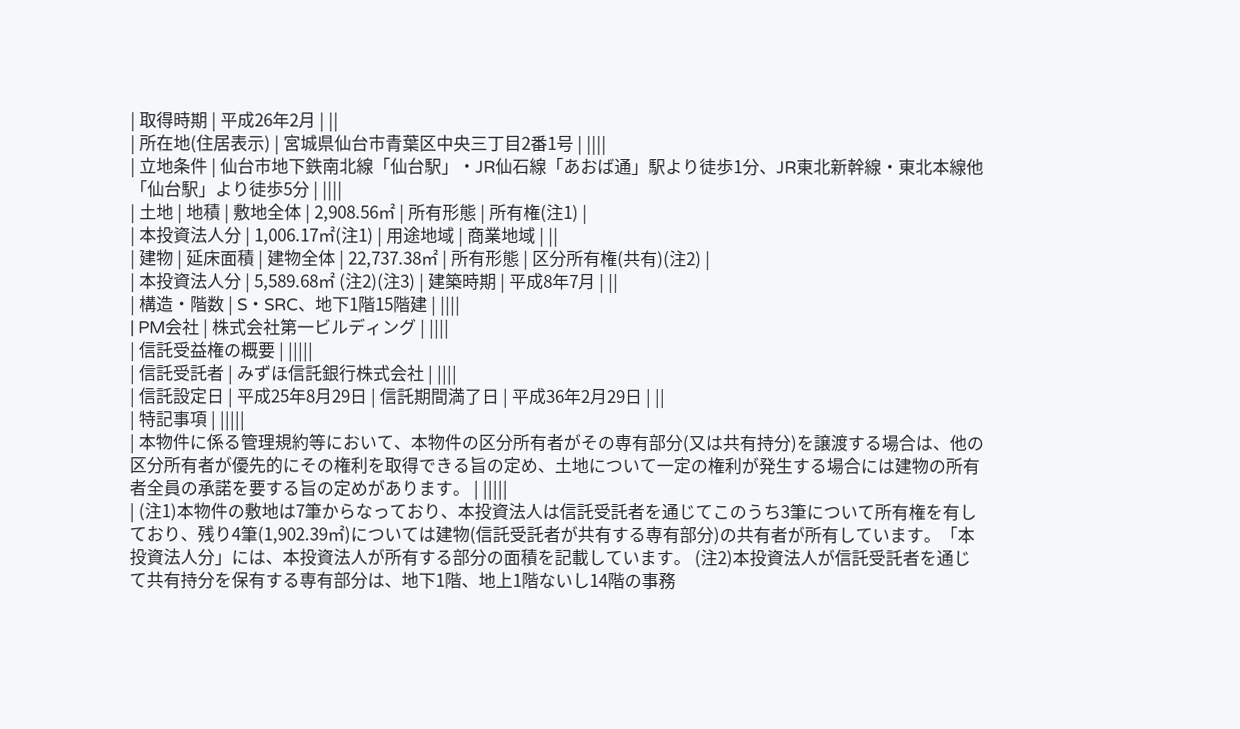| 取得時期 | 平成26年2月 | ||
| 所在地(住居表示) | 宮城県仙台市青葉区中央三丁目2番1号 | ||||
| 立地条件 | 仙台市地下鉄南北線「仙台駅」・JR仙石線「あおば通」駅より徒歩1分、JR東北新幹線・東北本線他「仙台駅」より徒歩5分 | ||||
| 土地 | 地積 | 敷地全体 | 2,908.56㎡ | 所有形態 | 所有権(注1) |
| 本投資法人分 | 1,006.17㎡(注1) | 用途地域 | 商業地域 | ||
| 建物 | 延床面積 | 建物全体 | 22,737.38㎡ | 所有形態 | 区分所有権(共有)(注2) |
| 本投資法人分 | 5,589.68㎡ (注2)(注3) | 建築時期 | 平成8年7月 | ||
| 構造・階数 | S・SRC、地下1階15階建 | ||||
| PM会社 | 株式会社第一ビルディング | ||||
| 信託受益権の概要 | |||||
| 信託受託者 | みずほ信託銀行株式会社 | ||||
| 信託設定日 | 平成25年8月29日 | 信託期間満了日 | 平成36年2月29日 | ||
| 特記事項 | |||||
| 本物件に係る管理規約等において、本物件の区分所有者がその専有部分(又は共有持分)を譲渡する場合は、他の区分所有者が優先的にその権利を取得できる旨の定め、土地について一定の権利が発生する場合には建物の所有者全員の承諾を要する旨の定めがあります。 | |||||
| (注1)本物件の敷地は7筆からなっており、本投資法人は信託受託者を通じてこのうち3筆について所有権を有しており、残り4筆(1,902.39㎡)については建物(信託受託者が共有する専有部分)の共有者が所有しています。「本投資法人分」には、本投資法人が所有する部分の面積を記載しています。 (注2)本投資法人が信託受託者を通じて共有持分を保有する専有部分は、地下1階、地上1階ないし14階の事務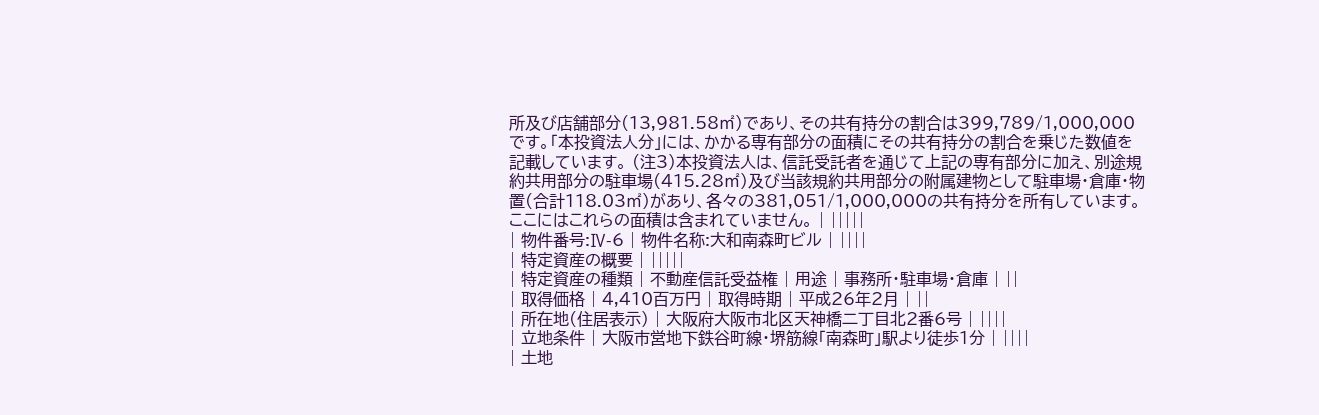所及び店舗部分(13,981.58㎡)であり、その共有持分の割合は399,789/1,000,000です。「本投資法人分」には、かかる専有部分の面積にその共有持分の割合を乗じた数値を記載しています。 (注3)本投資法人は、信託受託者を通じて上記の専有部分に加え、別途規約共用部分の駐車場(415.28㎡)及び当該規約共用部分の附属建物として駐車場・倉庫・物置(合計118.03㎡)があり、各々の381,051/1,000,000の共有持分を所有しています。ここにはこれらの面積は含まれていません。 | |||||
| 物件番号:Ⅳ-6 | 物件名称:大和南森町ビル | ||||
| 特定資産の概要 | |||||
| 特定資産の種類 | 不動産信託受益権 | 用途 | 事務所・駐車場・倉庫 | ||
| 取得価格 | 4,410百万円 | 取得時期 | 平成26年2月 | ||
| 所在地(住居表示) | 大阪府大阪市北区天神橋二丁目北2番6号 | ||||
| 立地条件 | 大阪市営地下鉄谷町線・堺筋線「南森町」駅より徒歩1分 | ||||
| 土地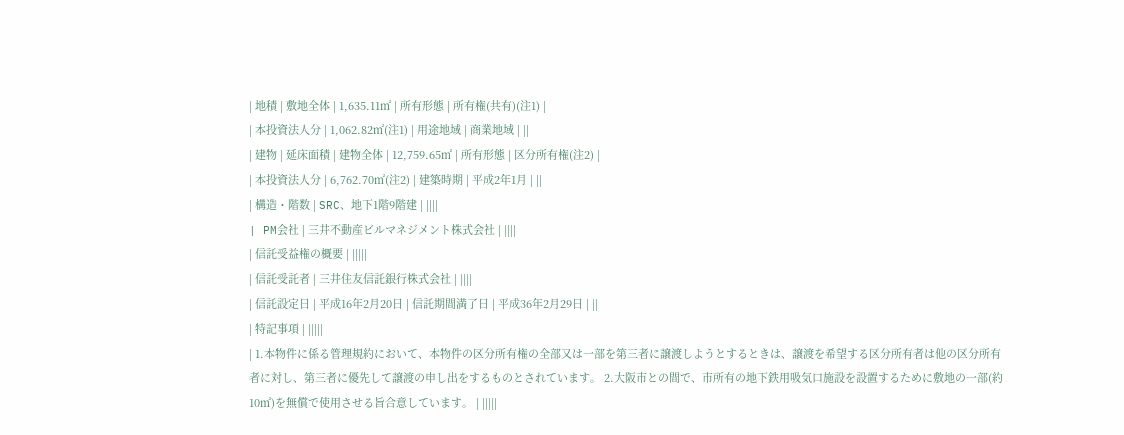| 地積 | 敷地全体 | 1,635.11㎡ | 所有形態 | 所有権(共有)(注1) |
| 本投資法人分 | 1,062.82㎡(注1) | 用途地域 | 商業地域 | ||
| 建物 | 延床面積 | 建物全体 | 12,759.65㎡ | 所有形態 | 区分所有権(注2) |
| 本投資法人分 | 6,762.70㎡(注2) | 建築時期 | 平成2年1月 | ||
| 構造・階数 | SRC、地下1階9階建 | ||||
| PM会社 | 三井不動産ビルマネジメント株式会社 | ||||
| 信託受益権の概要 | |||||
| 信託受託者 | 三井住友信託銀行株式会社 | ||||
| 信託設定日 | 平成16年2月20日 | 信託期間満了日 | 平成36年2月29日 | ||
| 特記事項 | |||||
| 1.本物件に係る管理規約において、本物件の区分所有権の全部又は一部を第三者に譲渡しようとするときは、譲渡を希望する区分所有者は他の区分所有者に対し、第三者に優先して譲渡の申し出をするものとされています。 2.大阪市との間で、市所有の地下鉄用吸気口施設を設置するために敷地の一部(約10㎡)を無償で使用させる旨合意しています。 | |||||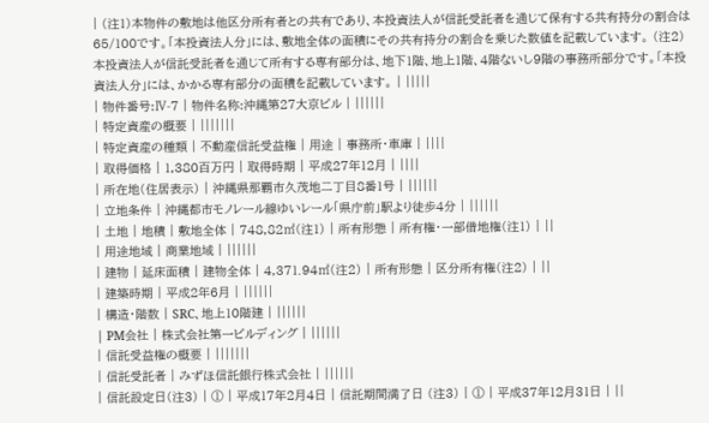| (注1)本物件の敷地は他区分所有者との共有であり、本投資法人が信託受託者を通じて保有する共有持分の割合は65/100です。「本投資法人分」には、敷地全体の面積にその共有持分の割合を乗じた数値を記載しています。 (注2)本投資法人が信託受託者を通じて所有する専有部分は、地下1階、地上1階、4階ないし9階の事務所部分です。「本投資法人分」には、かかる専有部分の面積を記載しています。 | |||||
| 物件番号:Ⅳ-7 | 物件名称:沖縄第27大京ビル | ||||||
| 特定資産の概要 | |||||||
| 特定資産の種類 | 不動産信託受益権 | 用途 | 事務所・車庫 | ||||
| 取得価格 | 1,380百万円 | 取得時期 | 平成27年12月 | ||||
| 所在地(住居表示) | 沖縄県那覇市久茂地二丁目8番1号 | ||||||
| 立地条件 | 沖縄都市モノレール線ゆいレール「県庁前」駅より徒歩4分 | ||||||
| 土地 | 地積 | 敷地全体 | 748,82㎡(注1) | 所有形態 | 所有権・一部借地権(注1) | ||
| 用途地域 | 商業地域 | ||||||
| 建物 | 延床面積 | 建物全体 | 4,371.94㎡(注2) | 所有形態 | 区分所有権(注2) | ||
| 建築時期 | 平成2年6月 | ||||||
| 構造・階数 | SRC、地上10階建 | ||||||
| PM会社 | 株式会社第一ビルディング | ||||||
| 信託受益権の概要 | |||||||
| 信託受託者 | みずほ信託銀行株式会社 | ||||||
| 信託設定日(注3) | ① | 平成17年2月4日 | 信託期間満了日 (注3) | ① | 平成37年12月31日 | ||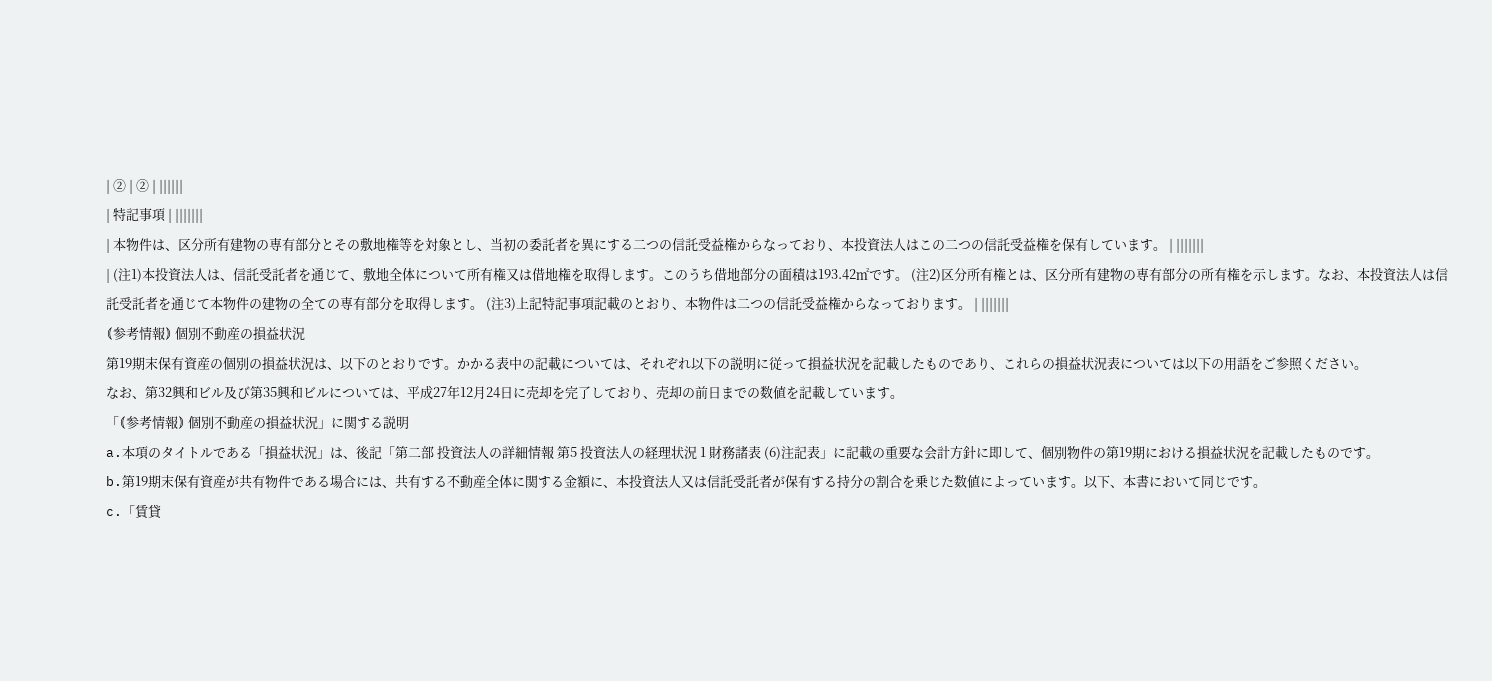| ② | ② | ||||||
| 特記事項 | |||||||
| 本物件は、区分所有建物の専有部分とその敷地権等を対象とし、当初の委託者を異にする二つの信託受益権からなっており、本投資法人はこの二つの信託受益権を保有しています。 | |||||||
| (注1)本投資法人は、信託受託者を通じて、敷地全体について所有権又は借地権を取得します。このうち借地部分の面積は193.42㎡です。 (注2)区分所有権とは、区分所有建物の専有部分の所有権を示します。なお、本投資法人は信託受託者を通じて本物件の建物の全ての専有部分を取得します。 (注3)上記特記事項記載のとおり、本物件は二つの信託受益権からなっております。 | |||||||
⦅参考情報⦆ 個別不動産の損益状況
第19期末保有資産の個別の損益状況は、以下のとおりです。かかる表中の記載については、それぞれ以下の説明に従って損益状況を記載したものであり、これらの損益状況表については以下の用語をご参照ください。
なお、第32興和ビル及び第35興和ビルについては、平成27年12月24日に売却を完了しており、売却の前日までの数値を記載しています。
「⦅参考情報⦆ 個別不動産の損益状況」に関する説明
a.本項のタイトルである「損益状況」は、後記「第二部 投資法人の詳細情報 第5 投資法人の経理状況 1 財務諸表 (6)注記表」に記載の重要な会計方針に即して、個別物件の第19期における損益状況を記載したものです。
b.第19期末保有資産が共有物件である場合には、共有する不動産全体に関する金額に、本投資法人又は信託受託者が保有する持分の割合を乗じた数値によっています。以下、本書において同じです。
c.「賃貸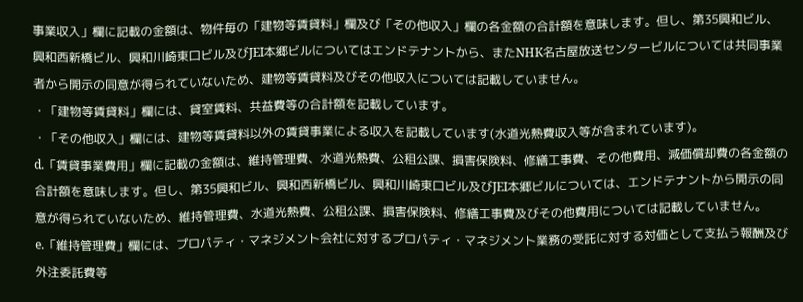事業収入」欄に記載の金額は、物件毎の「建物等賃貸料」欄及び「その他収入」欄の各金額の合計額を意味します。但し、第35興和ビル、興和西新橋ビル、興和川崎東口ビル及びJEI本郷ビルについてはエンドテナントから、またNHK名古屋放送センタービルについては共同事業者から開示の同意が得られていないため、建物等賃貸料及びその他収入については記載していません。
・「建物等賃貸料」欄には、貸室賃料、共益費等の合計額を記載しています。
・「その他収入」欄には、建物等賃貸料以外の賃貸事業による収入を記載しています(水道光熱費収入等が含まれています)。
d.「賃貸事業費用」欄に記載の金額は、維持管理費、水道光熱費、公租公課、損害保険料、修繕工事費、その他費用、減価償却費の各金額の合計額を意味します。但し、第35興和ビル、興和西新橋ビル、興和川崎東口ビル及びJEI本郷ビルについては、エンドテナントから開示の同意が得られていないため、維持管理費、水道光熱費、公租公課、損害保険料、修繕工事費及びその他費用については記載していません。
e.「維持管理費」欄には、プロパティ・マネジメント会社に対するプロパティ・マネジメント業務の受託に対する対価として支払う報酬及び外注委託費等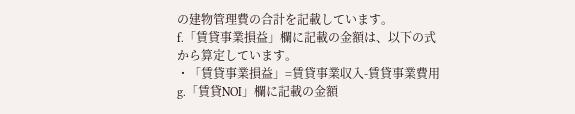の建物管理費の合計を記載しています。
f.「賃貸事業損益」欄に記載の金額は、以下の式から算定しています。
・「賃貸事業損益」=賃貸事業収入-賃貸事業費用
g.「賃貸NOI」欄に記載の金額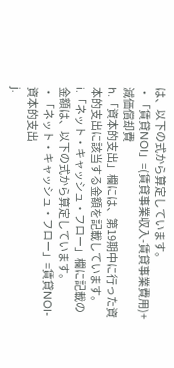は、以下の式から算定しています。
・「賃貸NOI」=(賃貸事業収入-賃貸事業費用)+減価償却費
h.「資本的支出」欄には、第19期中に行った資本的支出に該当する金額を記載しています。
i.「ネット・キャッシュ・フロー」欄に記載の金額は、以下の式から算定しています。
・「ネット・キャッシュ・フロー」=賃貸NOI-資本的支出
j.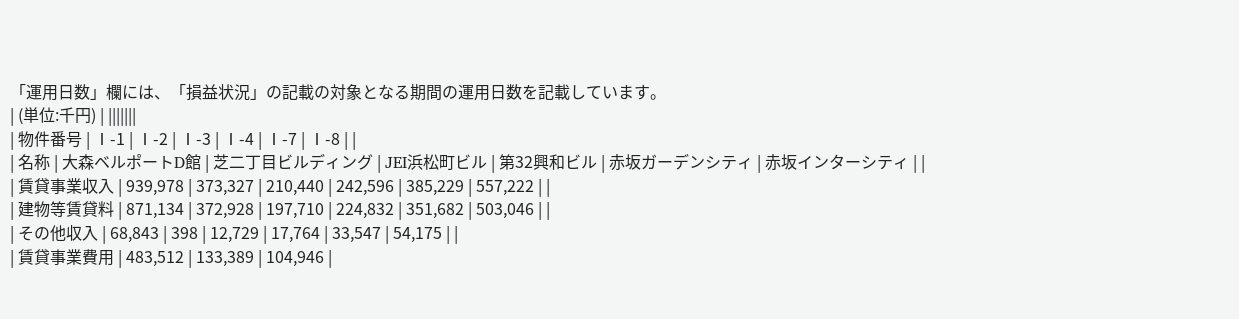「運用日数」欄には、「損益状況」の記載の対象となる期間の運用日数を記載しています。
| (単位:千円) | |||||||
| 物件番号 | Ⅰ-1 | Ⅰ-2 | Ⅰ-3 | Ⅰ-4 | Ⅰ-7 | Ⅰ-8 | |
| 名称 | 大森ベルポートD館 | 芝二丁目ビルディング | JEI浜松町ビル | 第32興和ビル | 赤坂ガーデンシティ | 赤坂インターシティ | |
| 賃貸事業収入 | 939,978 | 373,327 | 210,440 | 242,596 | 385,229 | 557,222 | |
| 建物等賃貸料 | 871,134 | 372,928 | 197,710 | 224,832 | 351,682 | 503,046 | |
| その他収入 | 68,843 | 398 | 12,729 | 17,764 | 33,547 | 54,175 | |
| 賃貸事業費用 | 483,512 | 133,389 | 104,946 |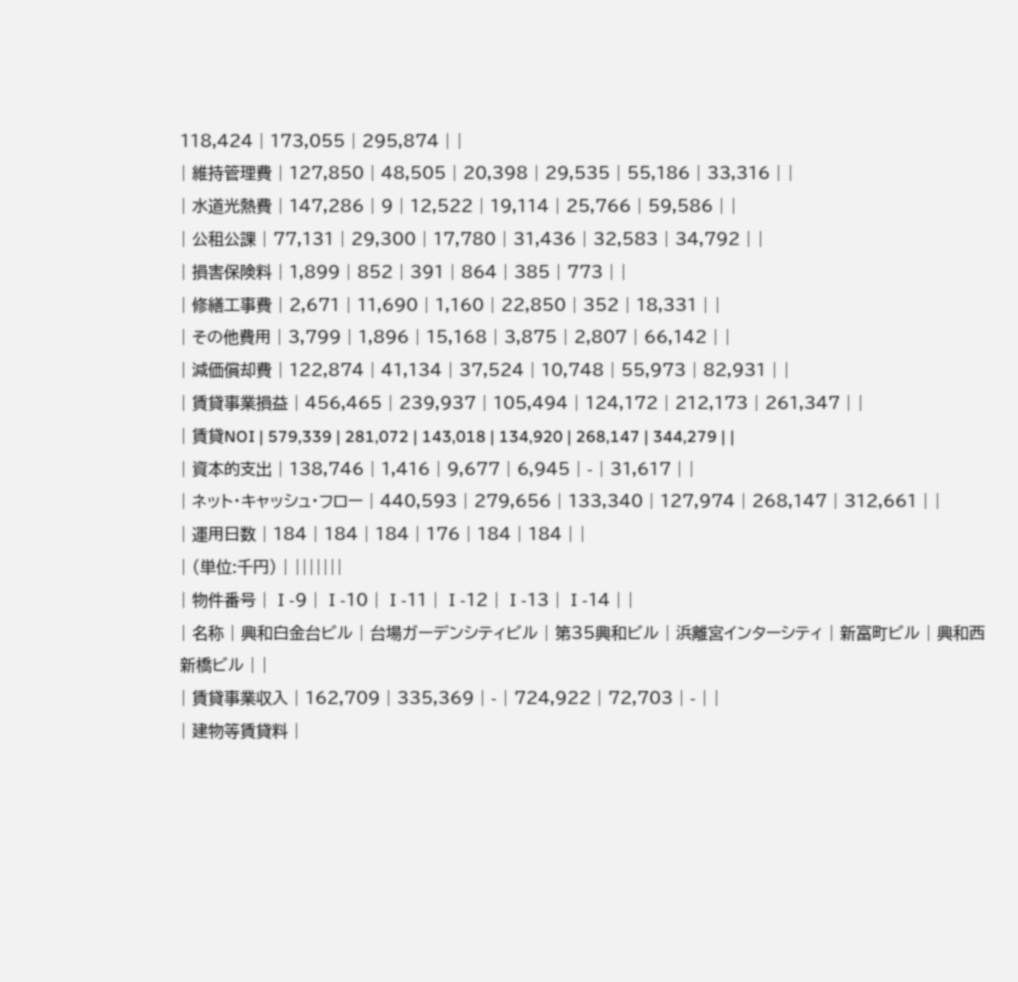118,424 | 173,055 | 295,874 | |
| 維持管理費 | 127,850 | 48,505 | 20,398 | 29,535 | 55,186 | 33,316 | |
| 水道光熱費 | 147,286 | 9 | 12,522 | 19,114 | 25,766 | 59,586 | |
| 公租公課 | 77,131 | 29,300 | 17,780 | 31,436 | 32,583 | 34,792 | |
| 損害保険料 | 1,899 | 852 | 391 | 864 | 385 | 773 | |
| 修繕工事費 | 2,671 | 11,690 | 1,160 | 22,850 | 352 | 18,331 | |
| その他費用 | 3,799 | 1,896 | 15,168 | 3,875 | 2,807 | 66,142 | |
| 減価償却費 | 122,874 | 41,134 | 37,524 | 10,748 | 55,973 | 82,931 | |
| 賃貸事業損益 | 456,465 | 239,937 | 105,494 | 124,172 | 212,173 | 261,347 | |
| 賃貸NOI | 579,339 | 281,072 | 143,018 | 134,920 | 268,147 | 344,279 | |
| 資本的支出 | 138,746 | 1,416 | 9,677 | 6,945 | - | 31,617 | |
| ネット・キャッシュ・フロー | 440,593 | 279,656 | 133,340 | 127,974 | 268,147 | 312,661 | |
| 運用日数 | 184 | 184 | 184 | 176 | 184 | 184 | |
| (単位:千円) | |||||||
| 物件番号 | Ⅰ-9 | Ⅰ-10 | Ⅰ-11 | Ⅰ-12 | Ⅰ-13 | Ⅰ-14 | |
| 名称 | 興和白金台ビル | 台場ガーデンシティビル | 第35興和ビル | 浜離宮インターシティ | 新富町ビル | 興和西新橋ビル | |
| 賃貸事業収入 | 162,709 | 335,369 | - | 724,922 | 72,703 | - | |
| 建物等賃貸料 |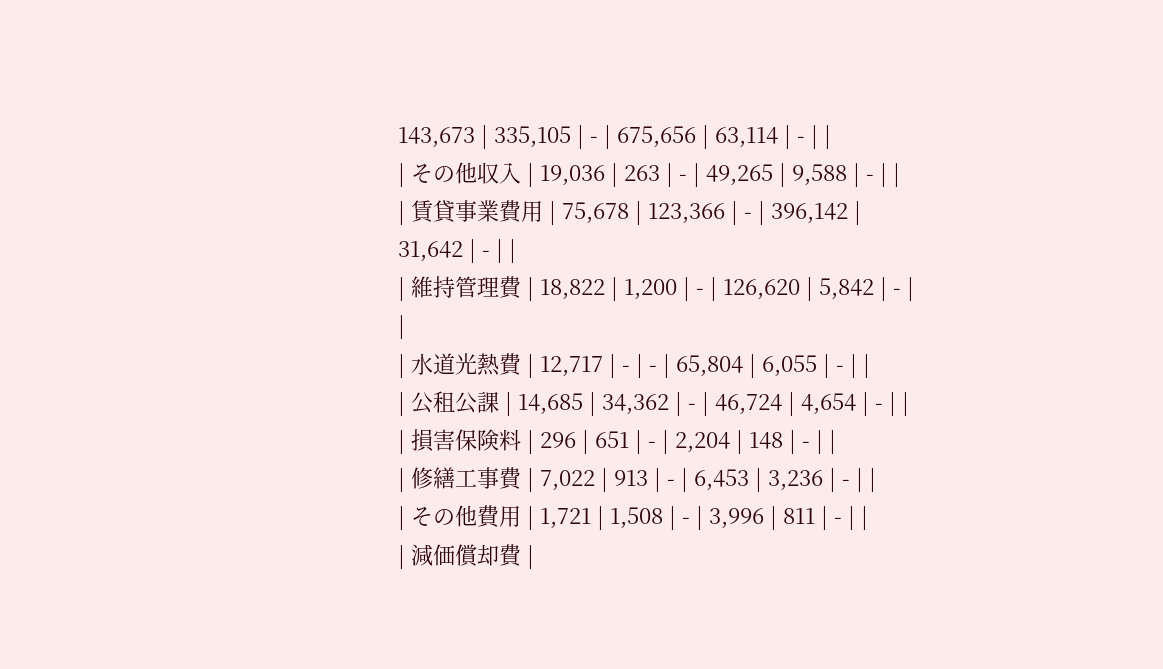143,673 | 335,105 | - | 675,656 | 63,114 | - | |
| その他収入 | 19,036 | 263 | - | 49,265 | 9,588 | - | |
| 賃貸事業費用 | 75,678 | 123,366 | - | 396,142 | 31,642 | - | |
| 維持管理費 | 18,822 | 1,200 | - | 126,620 | 5,842 | - | |
| 水道光熱費 | 12,717 | - | - | 65,804 | 6,055 | - | |
| 公租公課 | 14,685 | 34,362 | - | 46,724 | 4,654 | - | |
| 損害保険料 | 296 | 651 | - | 2,204 | 148 | - | |
| 修繕工事費 | 7,022 | 913 | - | 6,453 | 3,236 | - | |
| その他費用 | 1,721 | 1,508 | - | 3,996 | 811 | - | |
| 減価償却費 |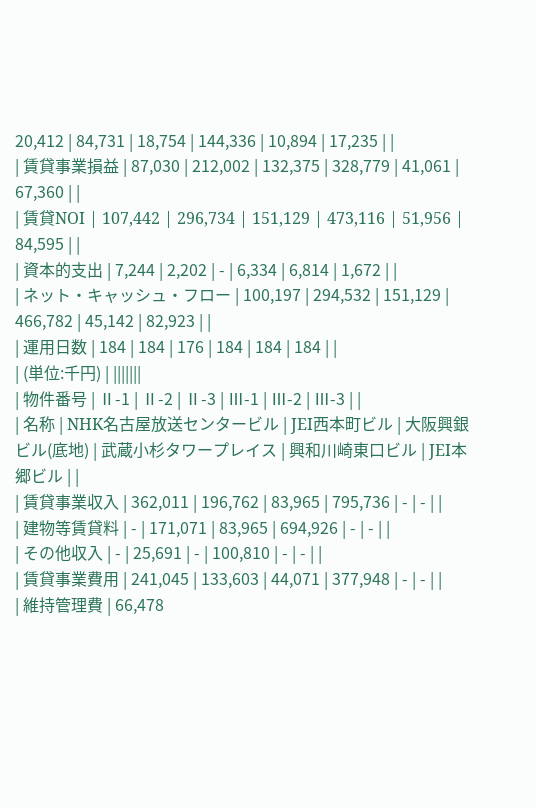20,412 | 84,731 | 18,754 | 144,336 | 10,894 | 17,235 | |
| 賃貸事業損益 | 87,030 | 212,002 | 132,375 | 328,779 | 41,061 | 67,360 | |
| 賃貸NOI | 107,442 | 296,734 | 151,129 | 473,116 | 51,956 | 84,595 | |
| 資本的支出 | 7,244 | 2,202 | - | 6,334 | 6,814 | 1,672 | |
| ネット・キャッシュ・フロー | 100,197 | 294,532 | 151,129 | 466,782 | 45,142 | 82,923 | |
| 運用日数 | 184 | 184 | 176 | 184 | 184 | 184 | |
| (単位:千円) | |||||||
| 物件番号 | Ⅱ-1 | Ⅱ-2 | Ⅱ-3 | Ⅲ-1 | Ⅲ-2 | Ⅲ-3 | |
| 名称 | NHK名古屋放送センタービル | JEI西本町ビル | 大阪興銀ビル(底地) | 武蔵小杉タワープレイス | 興和川崎東口ビル | JEI本郷ビル | |
| 賃貸事業収入 | 362,011 | 196,762 | 83,965 | 795,736 | - | - | |
| 建物等賃貸料 | - | 171,071 | 83,965 | 694,926 | - | - | |
| その他収入 | - | 25,691 | - | 100,810 | - | - | |
| 賃貸事業費用 | 241,045 | 133,603 | 44,071 | 377,948 | - | - | |
| 維持管理費 | 66,478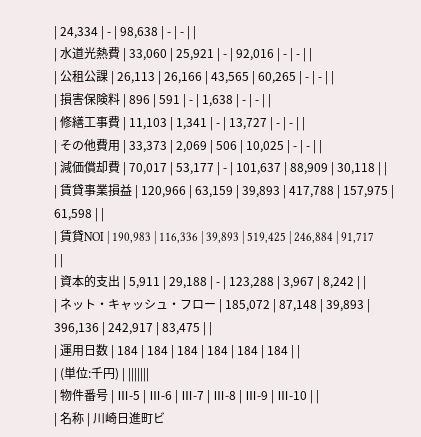| 24,334 | - | 98,638 | - | - | |
| 水道光熱費 | 33,060 | 25,921 | - | 92,016 | - | - | |
| 公租公課 | 26,113 | 26,166 | 43,565 | 60,265 | - | - | |
| 損害保険料 | 896 | 591 | - | 1,638 | - | - | |
| 修繕工事費 | 11,103 | 1,341 | - | 13,727 | - | - | |
| その他費用 | 33,373 | 2,069 | 506 | 10,025 | - | - | |
| 減価償却費 | 70,017 | 53,177 | - | 101,637 | 88,909 | 30,118 | |
| 賃貸事業損益 | 120,966 | 63,159 | 39,893 | 417,788 | 157,975 | 61,598 | |
| 賃貸NOI | 190,983 | 116,336 | 39,893 | 519,425 | 246,884 | 91,717 | |
| 資本的支出 | 5,911 | 29,188 | - | 123,288 | 3,967 | 8,242 | |
| ネット・キャッシュ・フロー | 185,072 | 87,148 | 39,893 | 396,136 | 242,917 | 83,475 | |
| 運用日数 | 184 | 184 | 184 | 184 | 184 | 184 | |
| (単位:千円) | |||||||
| 物件番号 | Ⅲ-5 | Ⅲ-6 | Ⅲ-7 | Ⅲ-8 | Ⅲ-9 | Ⅲ-10 | |
| 名称 | 川崎日進町ビ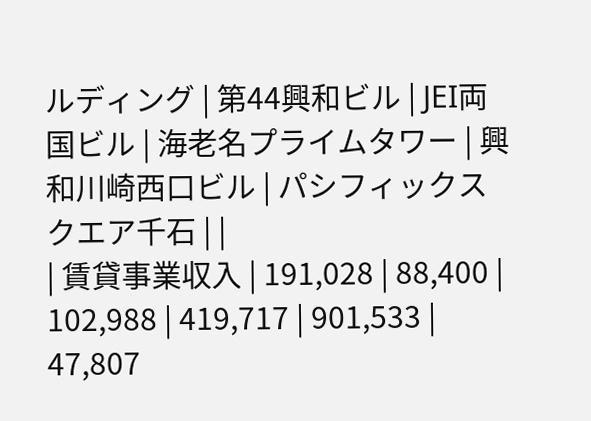ルディング | 第44興和ビル | JEI両国ビル | 海老名プライムタワー | 興和川崎西口ビル | パシフィックスクエア千石 | |
| 賃貸事業収入 | 191,028 | 88,400 | 102,988 | 419,717 | 901,533 | 47,807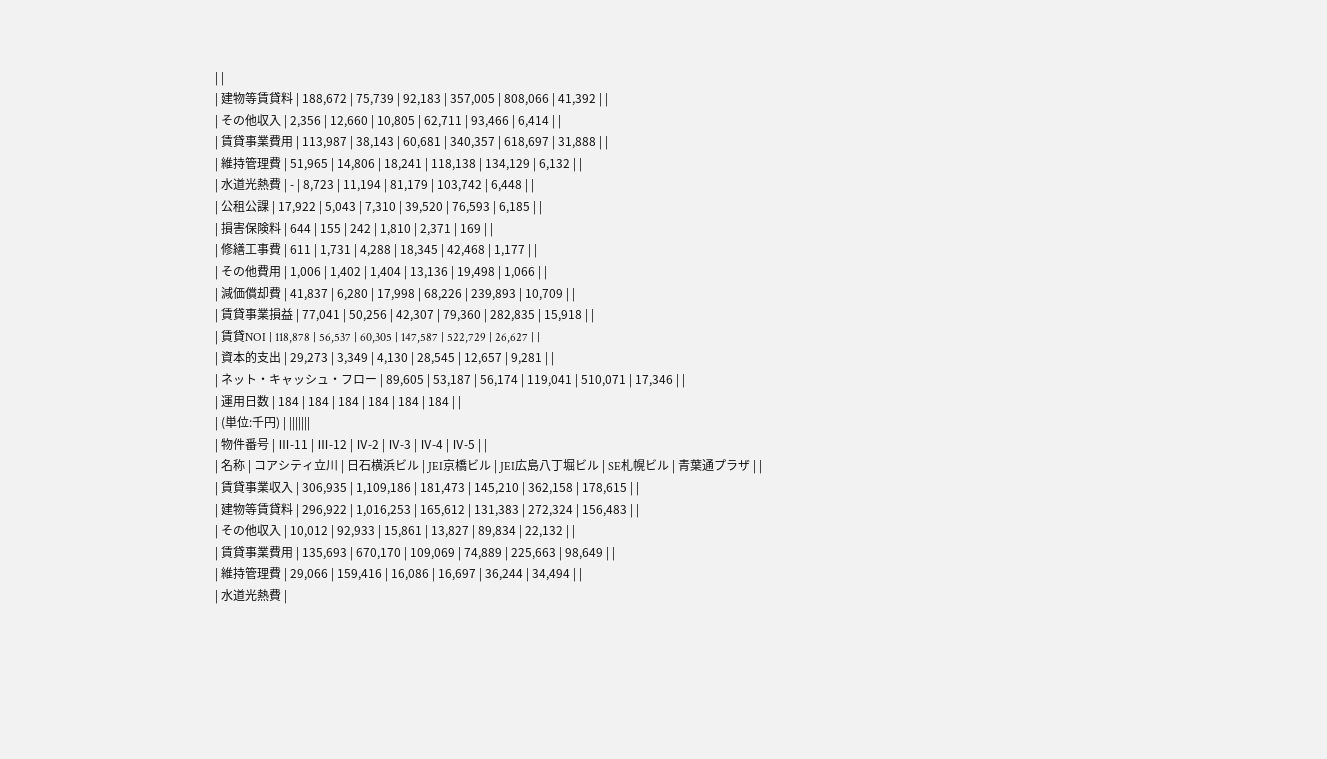| |
| 建物等賃貸料 | 188,672 | 75,739 | 92,183 | 357,005 | 808,066 | 41,392 | |
| その他収入 | 2,356 | 12,660 | 10,805 | 62,711 | 93,466 | 6,414 | |
| 賃貸事業費用 | 113,987 | 38,143 | 60,681 | 340,357 | 618,697 | 31,888 | |
| 維持管理費 | 51,965 | 14,806 | 18,241 | 118,138 | 134,129 | 6,132 | |
| 水道光熱費 | - | 8,723 | 11,194 | 81,179 | 103,742 | 6,448 | |
| 公租公課 | 17,922 | 5,043 | 7,310 | 39,520 | 76,593 | 6,185 | |
| 損害保険料 | 644 | 155 | 242 | 1,810 | 2,371 | 169 | |
| 修繕工事費 | 611 | 1,731 | 4,288 | 18,345 | 42,468 | 1,177 | |
| その他費用 | 1,006 | 1,402 | 1,404 | 13,136 | 19,498 | 1,066 | |
| 減価償却費 | 41,837 | 6,280 | 17,998 | 68,226 | 239,893 | 10,709 | |
| 賃貸事業損益 | 77,041 | 50,256 | 42,307 | 79,360 | 282,835 | 15,918 | |
| 賃貸NOI | 118,878 | 56,537 | 60,305 | 147,587 | 522,729 | 26,627 | |
| 資本的支出 | 29,273 | 3,349 | 4,130 | 28,545 | 12,657 | 9,281 | |
| ネット・キャッシュ・フロー | 89,605 | 53,187 | 56,174 | 119,041 | 510,071 | 17,346 | |
| 運用日数 | 184 | 184 | 184 | 184 | 184 | 184 | |
| (単位:千円) | |||||||
| 物件番号 | Ⅲ-11 | Ⅲ-12 | Ⅳ-2 | Ⅳ-3 | Ⅳ-4 | Ⅳ-5 | |
| 名称 | コアシティ立川 | 日石横浜ビル | JEI京橋ビル | JEI広島八丁堀ビル | SE札幌ビル | 青葉通プラザ | |
| 賃貸事業収入 | 306,935 | 1,109,186 | 181,473 | 145,210 | 362,158 | 178,615 | |
| 建物等賃貸料 | 296,922 | 1,016,253 | 165,612 | 131,383 | 272,324 | 156,483 | |
| その他収入 | 10,012 | 92,933 | 15,861 | 13,827 | 89,834 | 22,132 | |
| 賃貸事業費用 | 135,693 | 670,170 | 109,069 | 74,889 | 225,663 | 98,649 | |
| 維持管理費 | 29,066 | 159,416 | 16,086 | 16,697 | 36,244 | 34,494 | |
| 水道光熱費 |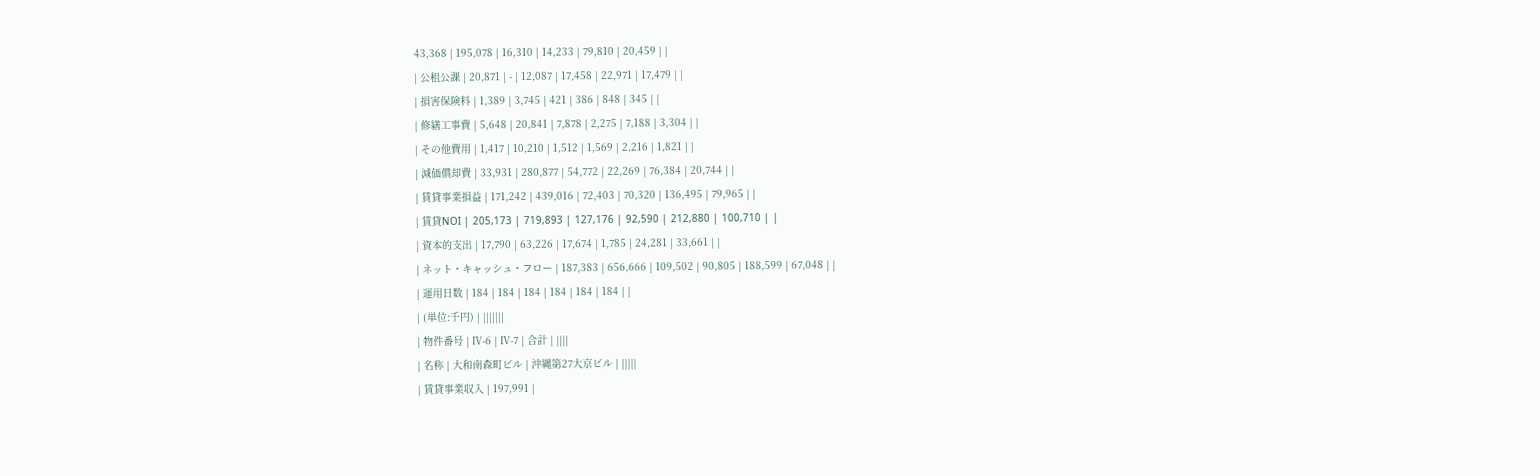43,368 | 195,078 | 16,310 | 14,233 | 79,810 | 20,459 | |
| 公租公課 | 20,871 | - | 12,087 | 17,458 | 22,971 | 17,479 | |
| 損害保険料 | 1,389 | 3,745 | 421 | 386 | 848 | 345 | |
| 修繕工事費 | 5,648 | 20,841 | 7,878 | 2,275 | 7,188 | 3,304 | |
| その他費用 | 1,417 | 10,210 | 1,512 | 1,569 | 2,216 | 1,821 | |
| 減価償却費 | 33,931 | 280,877 | 54,772 | 22,269 | 76,384 | 20,744 | |
| 賃貸事業損益 | 171,242 | 439,016 | 72,403 | 70,320 | 136,495 | 79,965 | |
| 賃貸NOI | 205,173 | 719,893 | 127,176 | 92,590 | 212,880 | 100,710 | |
| 資本的支出 | 17,790 | 63,226 | 17,674 | 1,785 | 24,281 | 33,661 | |
| ネット・キャッシュ・フロー | 187,383 | 656,666 | 109,502 | 90,805 | 188,599 | 67,048 | |
| 運用日数 | 184 | 184 | 184 | 184 | 184 | 184 | |
| (単位:千円) | |||||||
| 物件番号 | Ⅳ-6 | Ⅳ-7 | 合計 | ||||
| 名称 | 大和南森町ビル | 沖縄第27大京ビル | |||||
| 賃貸事業収入 | 197,991 |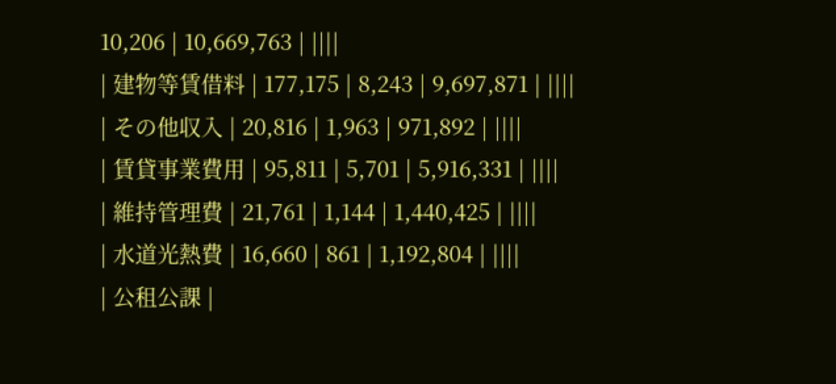10,206 | 10,669,763 | ||||
| 建物等賃借料 | 177,175 | 8,243 | 9,697,871 | ||||
| その他収入 | 20,816 | 1,963 | 971,892 | ||||
| 賃貸事業費用 | 95,811 | 5,701 | 5,916,331 | ||||
| 維持管理費 | 21,761 | 1,144 | 1,440,425 | ||||
| 水道光熱費 | 16,660 | 861 | 1,192,804 | ||||
| 公租公課 |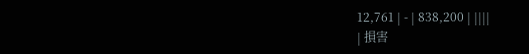12,761 | - | 838,200 | ||||
| 損害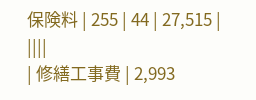保険料 | 255 | 44 | 27,515 | ||||
| 修繕工事費 | 2,993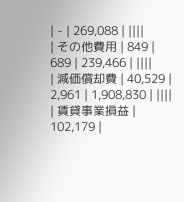| - | 269,088 | ||||
| その他費用 | 849 | 689 | 239,466 | ||||
| 減価償却費 | 40,529 | 2,961 | 1,908,830 | ||||
| 賃貸事業損益 | 102,179 |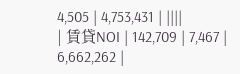4,505 | 4,753,431 | ||||
| 賃貸NOI | 142,709 | 7,467 | 6,662,262 |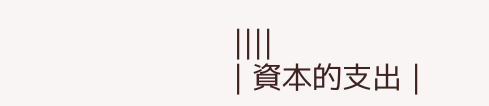||||
| 資本的支出 |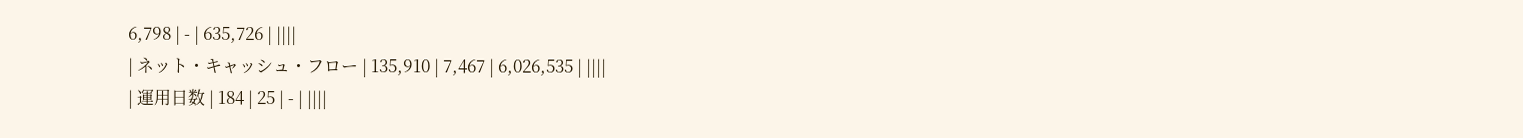6,798 | - | 635,726 | ||||
| ネット・キャッシュ・フロー | 135,910 | 7,467 | 6,026,535 | ||||
| 運用日数 | 184 | 25 | - | ||||